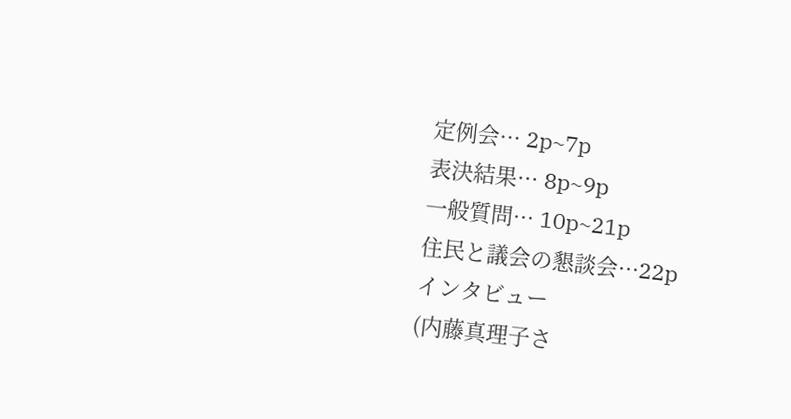定例会··· 2p~7p
表決結果··· 8p~9p
一般質問··· 10p~21p
住民と議会の懇談会···22p
インタビュー
(内藤真理子さ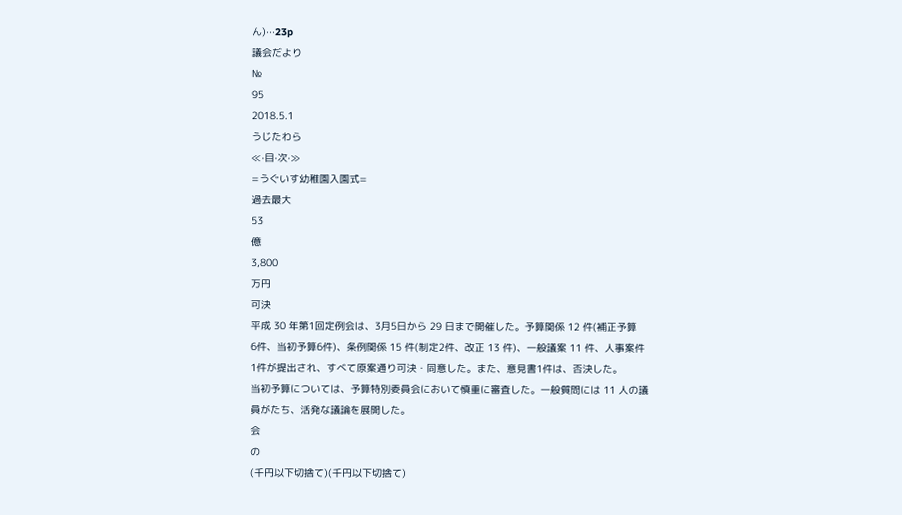ん)···23p
議会だより
№
95
2018.5.1
うじたわら
≪·目·次·≫
=うぐいす幼稚園入園式=
過去最大
53
億
3,800
万円
可決
平成 30 年第1回定例会は、3月5日から 29 日まで開催した。予算関係 12 件(補正予算
6件、当初予算6件)、条例関係 15 件(制定2件、改正 13 件)、一般議案 11 件、人事案件
1件が提出され、すべて原案通り可決・同意した。また、意見書1件は、否決した。
当初予算については、予算特別委員会において慎重に審査した。一般質問には 11 人の議
員がたち、活発な議論を展開した。
会
の
(千円以下切捨て)(千円以下切捨て)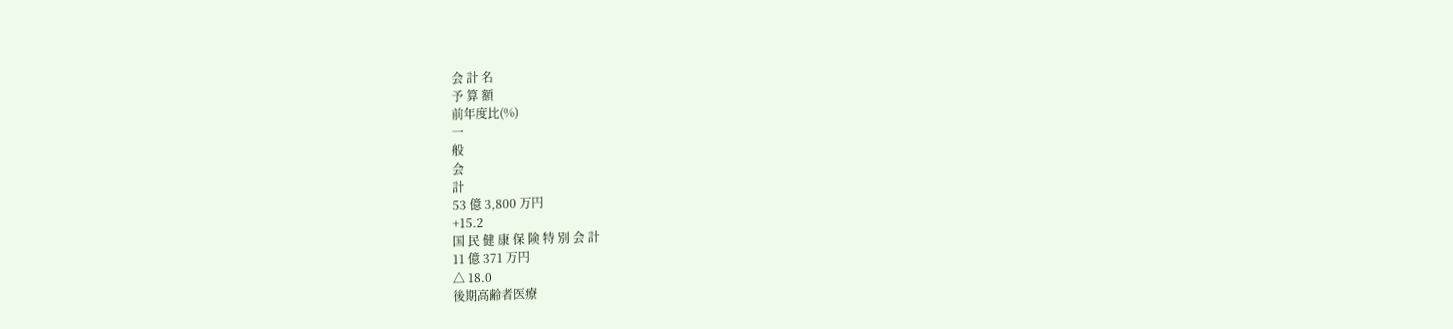会 計 名
予 算 額
前年度比(%)
一
般
会
計
53 億 3,800 万円
+15.2
国 民 健 康 保 険 特 別 会 計
11 億 371 万円
△ 18.0
後期高齢者医療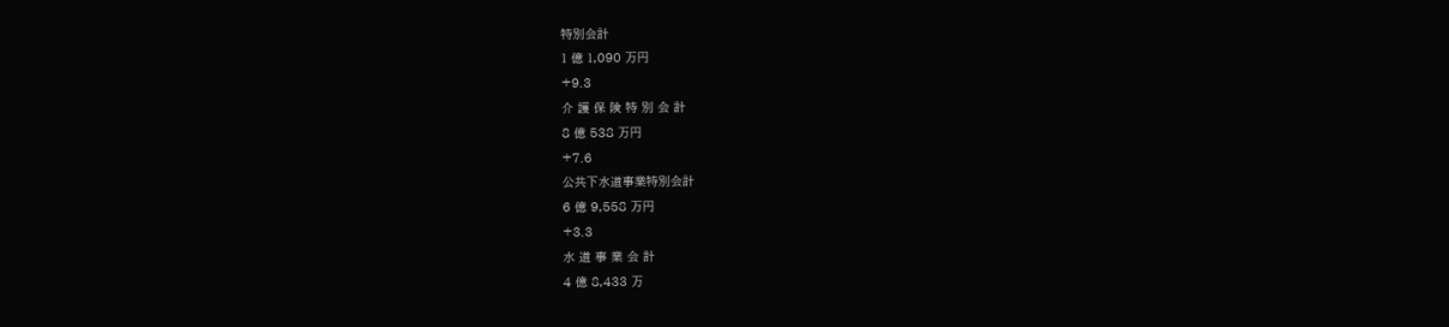特別会計
1 億 1,090 万円
+9.3
介 護 保 険 特 別 会 計
8 億 538 万円
+7.6
公共下水道事業特別会計
6 億 9,558 万円
+3.3
水 道 事 業 会 計
4 億 8,433 万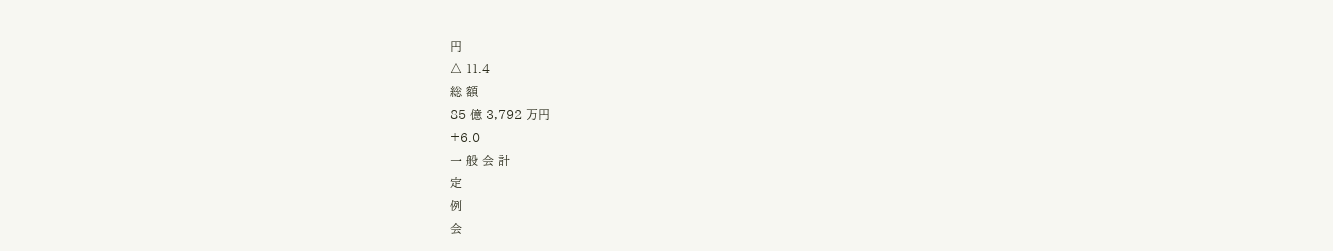円
△ 11.4
総 額
85 億 3,792 万円
+6.0
一 般 会 計
定
例
会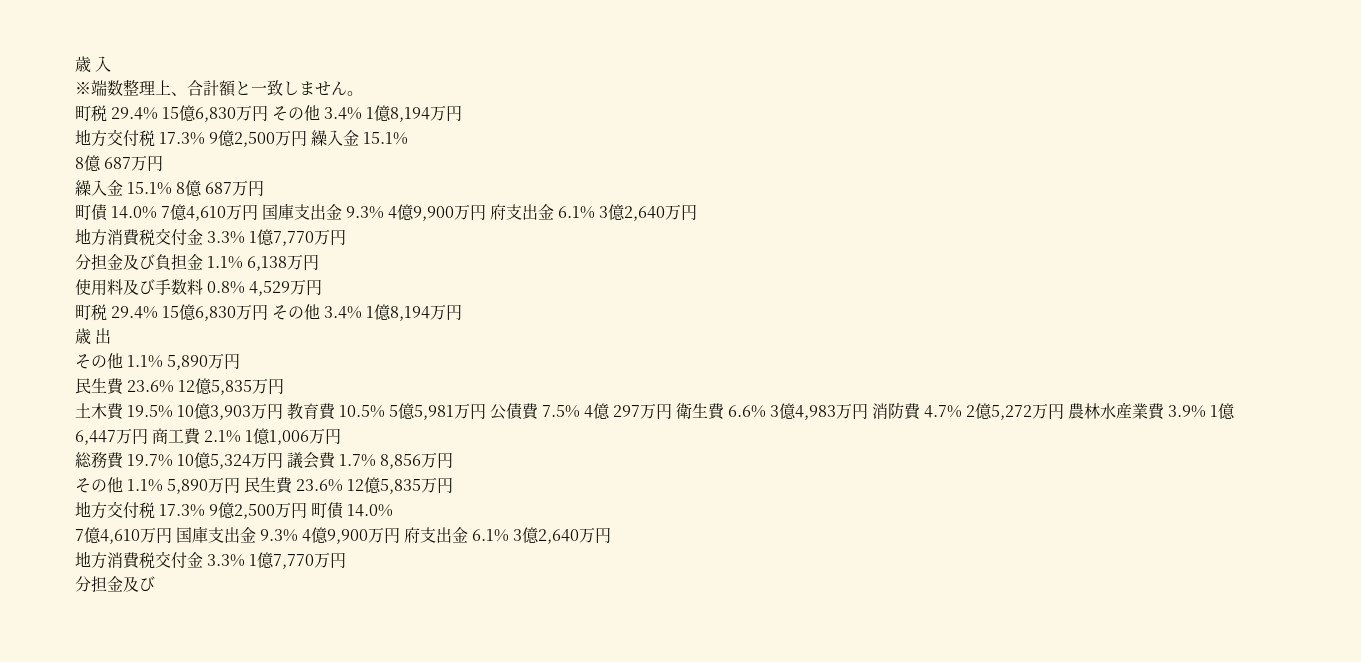歳 入
※端数整理上、合計額と一致しません。
町税 29.4% 15億6,830万円 その他 3.4% 1億8,194万円
地方交付税 17.3% 9億2,500万円 繰入金 15.1%
8億 687万円
繰入金 15.1% 8億 687万円
町債 14.0% 7億4,610万円 国庫支出金 9.3% 4億9,900万円 府支出金 6.1% 3億2,640万円
地方消費税交付金 3.3% 1億7,770万円
分担金及び負担金 1.1% 6,138万円
使用料及び手数料 0.8% 4,529万円
町税 29.4% 15億6,830万円 その他 3.4% 1億8,194万円
歳 出
その他 1.1% 5,890万円
民生費 23.6% 12億5,835万円
土木費 19.5% 10億3,903万円 教育費 10.5% 5億5,981万円 公債費 7.5% 4億 297万円 衛生費 6.6% 3億4,983万円 消防費 4.7% 2億5,272万円 農林水産業費 3.9% 1億6,447万円 商工費 2.1% 1億1,006万円
総務費 19.7% 10億5,324万円 議会費 1.7% 8,856万円
その他 1.1% 5,890万円 民生費 23.6% 12億5,835万円
地方交付税 17.3% 9億2,500万円 町債 14.0%
7億4,610万円 国庫支出金 9.3% 4億9,900万円 府支出金 6.1% 3億2,640万円
地方消費税交付金 3.3% 1億7,770万円
分担金及び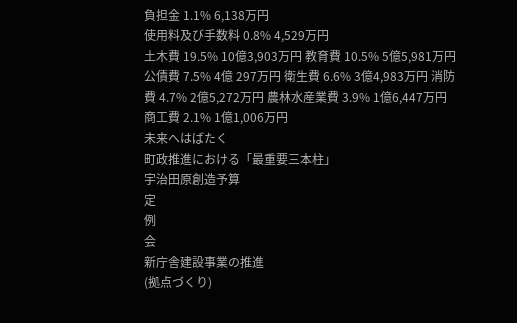負担金 1.1% 6,138万円
使用料及び手数料 0.8% 4,529万円
土木費 19.5% 10億3,903万円 教育費 10.5% 5億5,981万円 公債費 7.5% 4億 297万円 衛生費 6.6% 3億4,983万円 消防費 4.7% 2億5,272万円 農林水産業費 3.9% 1億6,447万円 商工費 2.1% 1億1,006万円
未来へはばたく
町政推進における「最重要三本柱」
宇治田原創造予算
定
例
会
新庁舎建設事業の推進
(拠点づくり)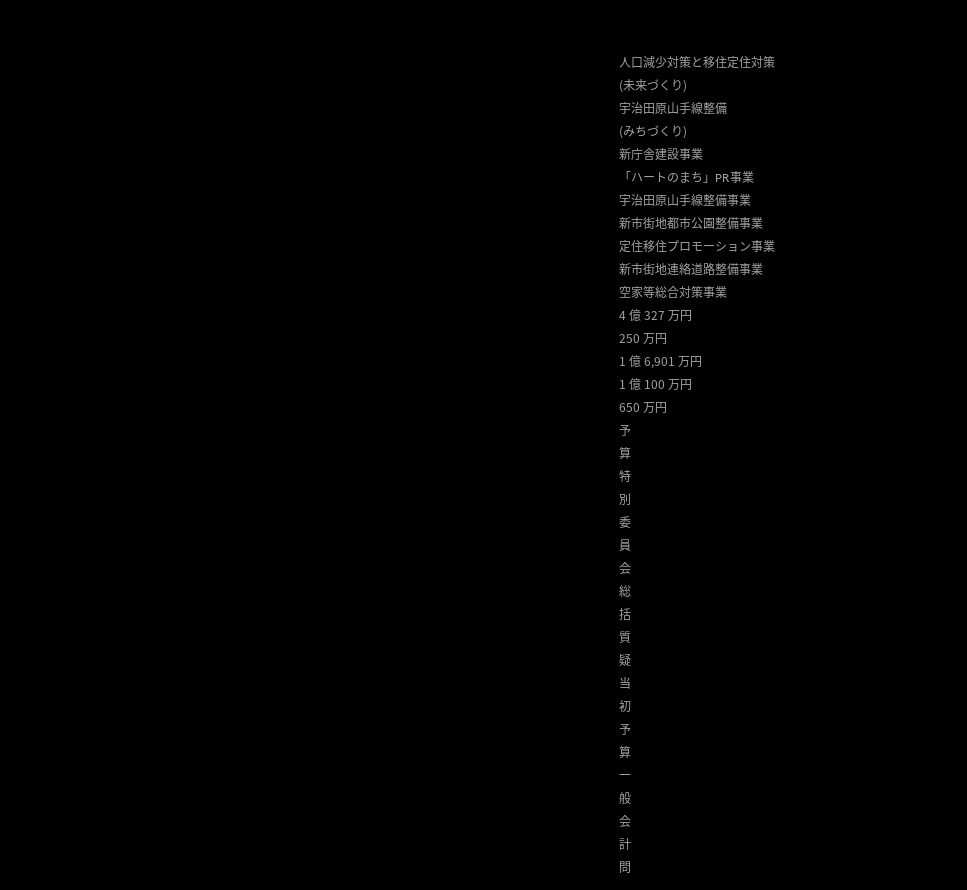人口減少対策と移住定住対策
(未来づくり)
宇治田原山手線整備
(みちづくり)
新庁舎建設事業
「ハートのまち」PR事業
宇治田原山手線整備事業
新市街地都市公園整備事業
定住移住プロモーション事業
新市街地連絡道路整備事業
空家等総合対策事業
4 億 327 万円
250 万円
1 億 6,901 万円
1 億 100 万円
650 万円
予
算
特
別
委
員
会
総
括
質
疑
当
初
予
算
一
般
会
計
問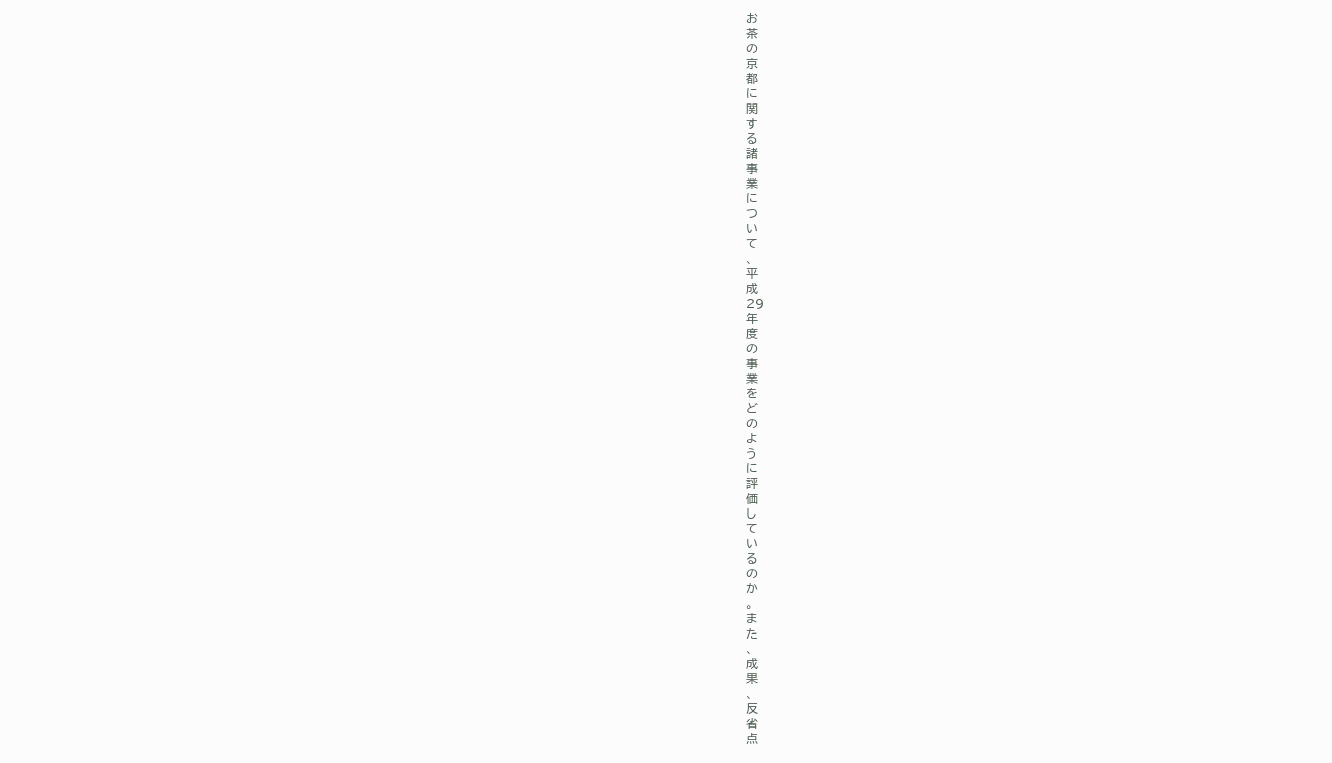お
茶
の
京
都
に
関
す
る
諸
事
業
に
つ
い
て
、
平
成
29
年
度
の
事
業
を
ど
の
よ
う
に
評
価
し
て
い
る
の
か
。
ま
た
、
成
果
、
反
省
点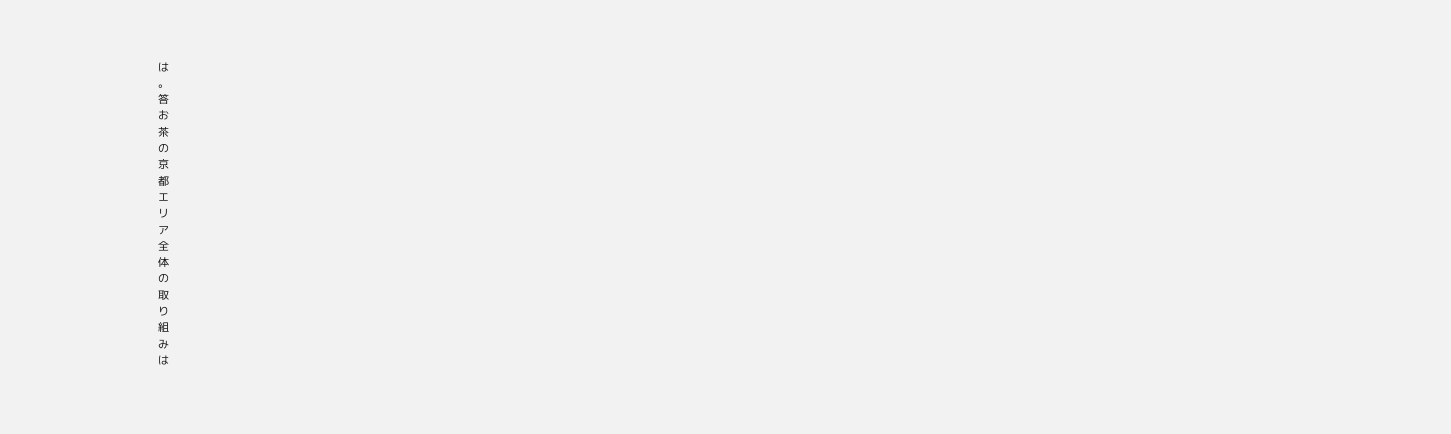は
。
答
お
茶
の
京
都
エ
リ
ア
全
体
の
取
り
組
み
は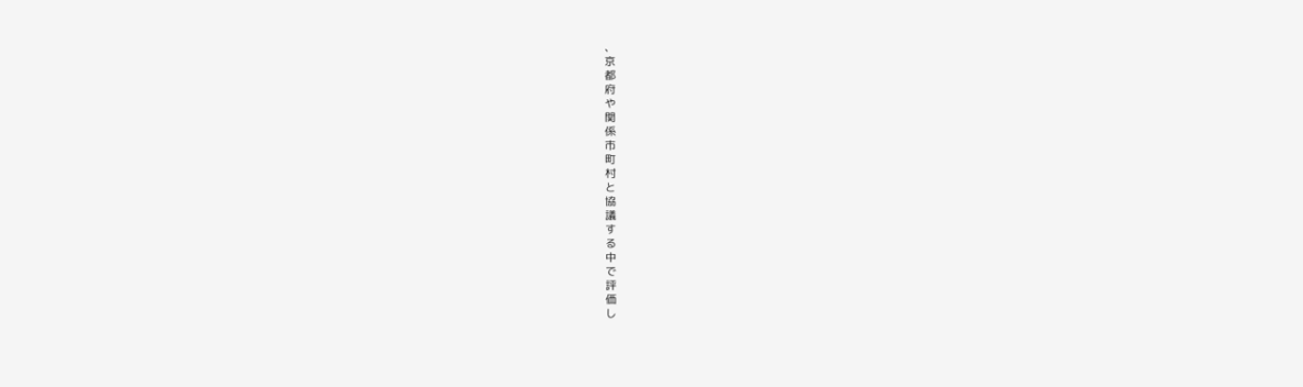、
京
都
府
や
関
係
市
町
村
と
協
議
す
る
中
で
評
価
し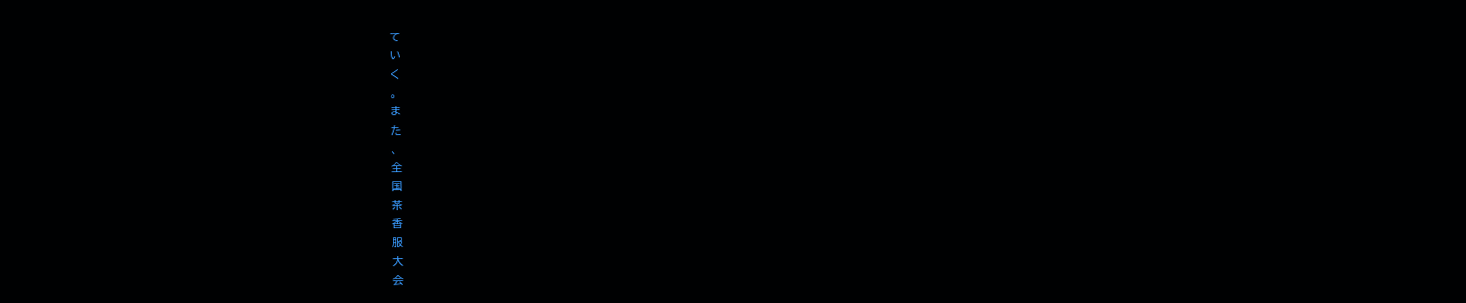て
い
く
。
ま
た
、
全
国
茶
香
服
大
会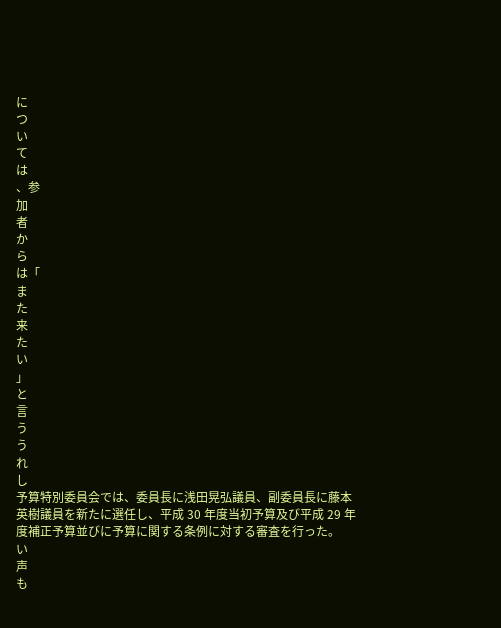に
つ
い
て
は
、参
加
者
か
ら
は「
ま
た
来
た
い
」
と
言
う
う
れ
し
予算特別委員会では、委員長に浅田晃弘議員、副委員長に藤本
英樹議員を新たに選任し、平成 30 年度当初予算及び平成 29 年
度補正予算並びに予算に関する条例に対する審査を行った。
い
声
も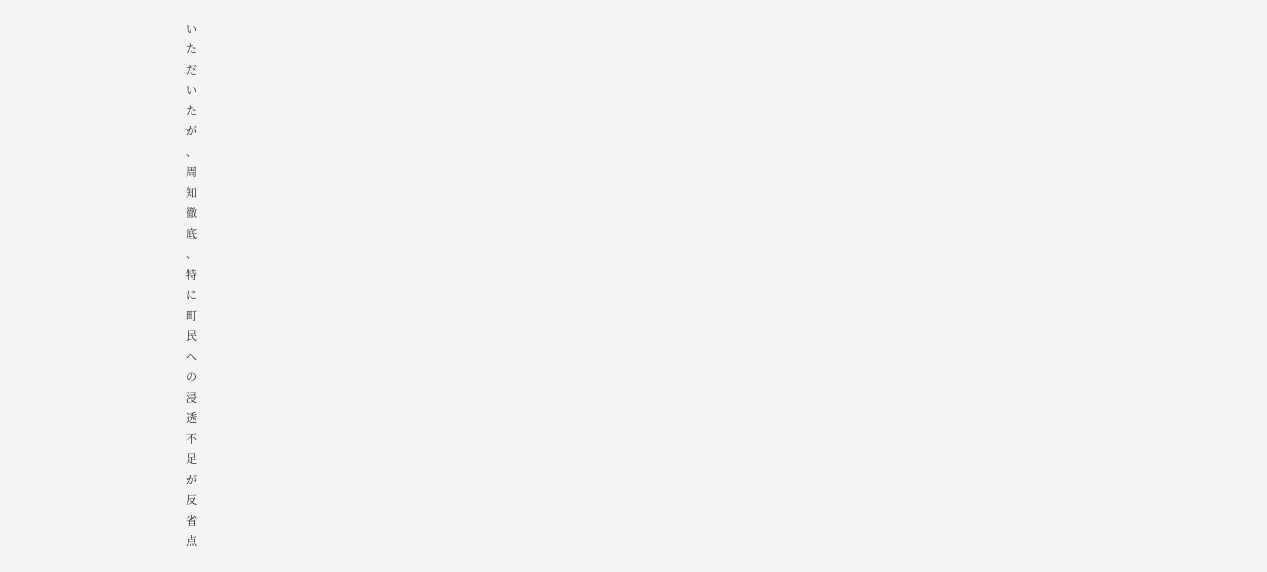い
た
だ
い
た
が
、
周
知
徹
底
、
特
に
町
民
へ
の
浸
透
不
足
が
反
省
点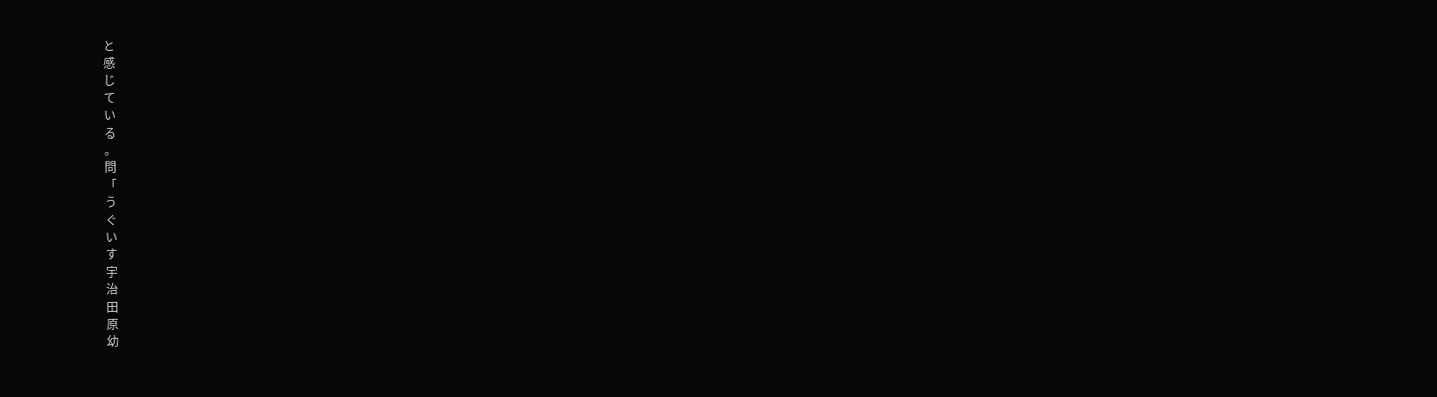と
感
じ
て
い
る
。
問
「
う
ぐ
い
す
宇
治
田
原
幼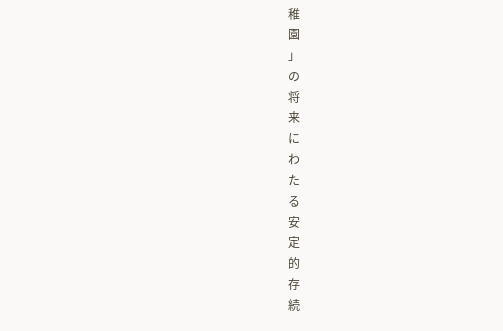稚
園
」
の
将
来
に
わ
た
る
安
定
的
存
続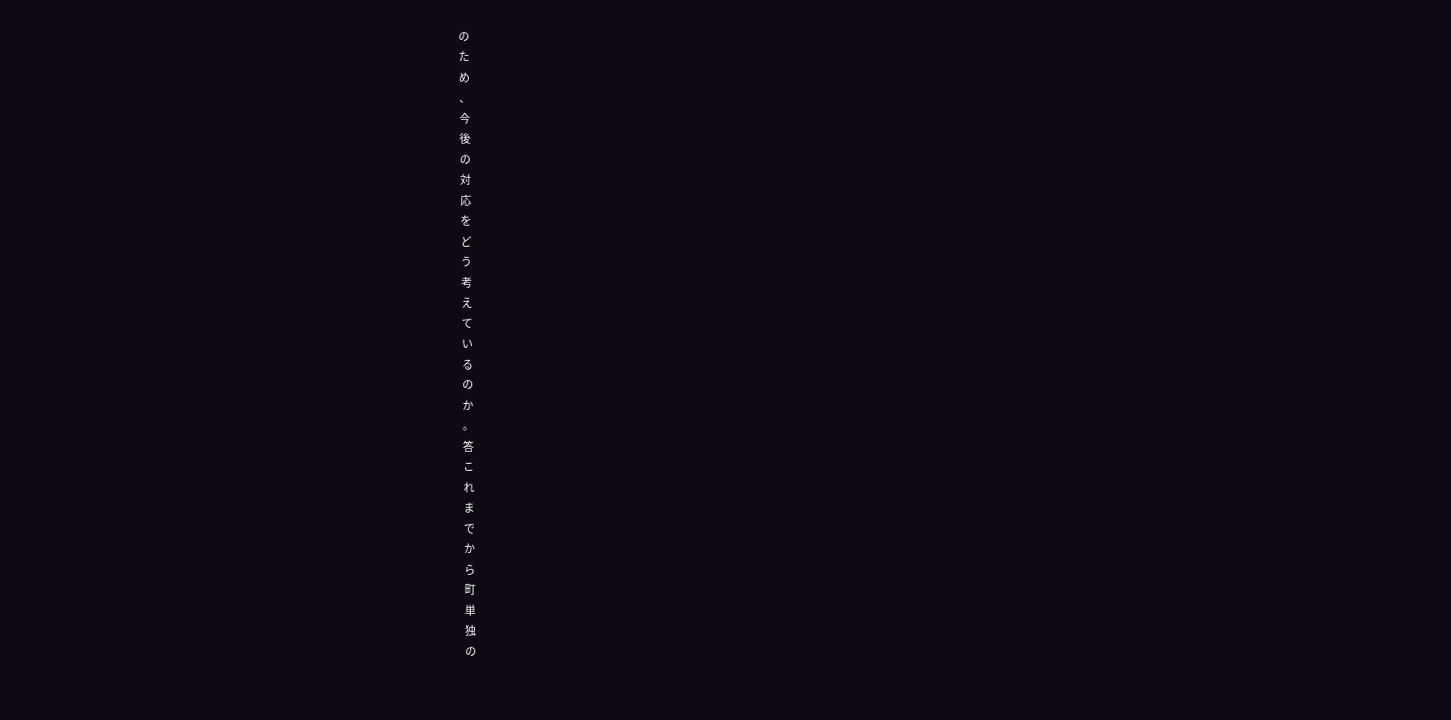の
た
め
、
今
後
の
対
応
を
ど
う
考
え
て
い
る
の
か
。
答
こ
れ
ま
で
か
ら
町
単
独
の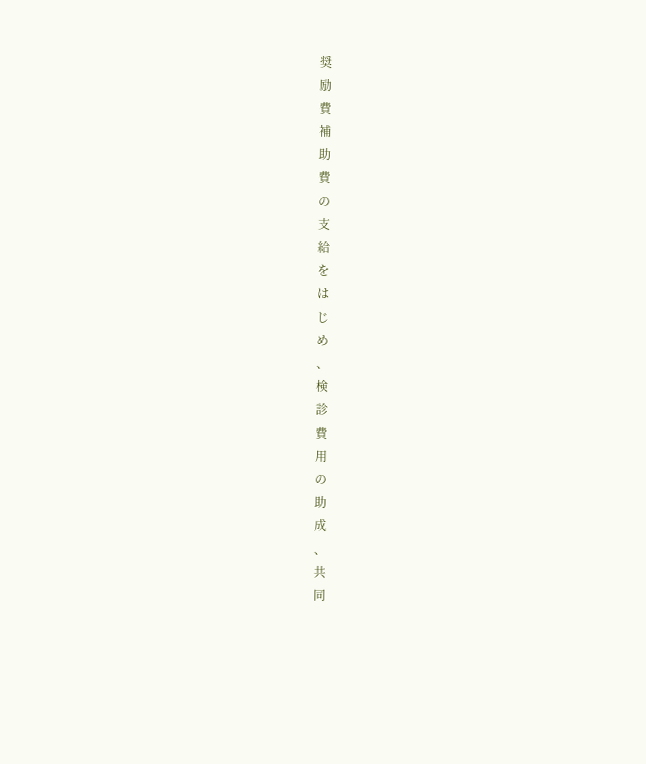奨
励
費
補
助
費
の
支
給
を
は
じ
め
、
検
診
費
用
の
助
成
、
共
同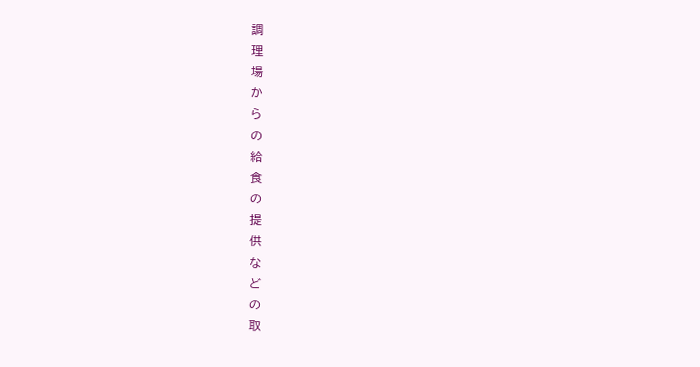調
理
場
か
ら
の
給
食
の
提
供
な
ど
の
取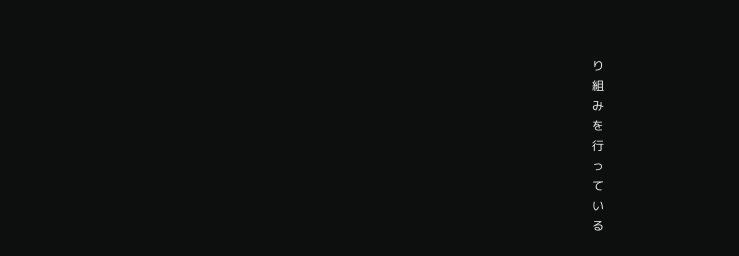り
組
み
を
行
っ
て
い
る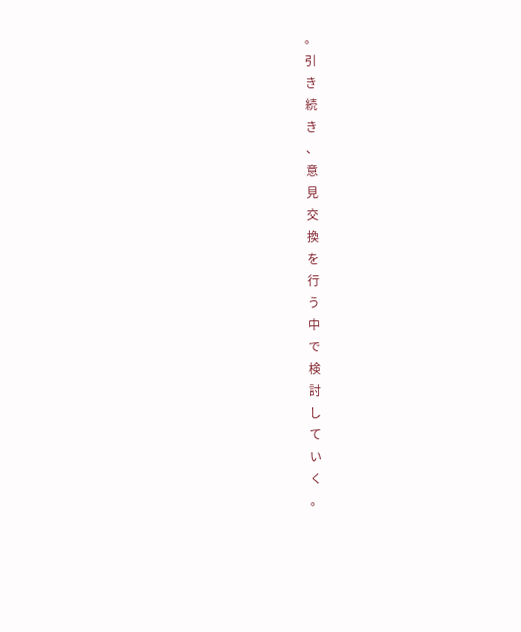。
引
き
続
き
、
意
見
交
換
を
行
う
中
で
検
討
し
て
い
く
。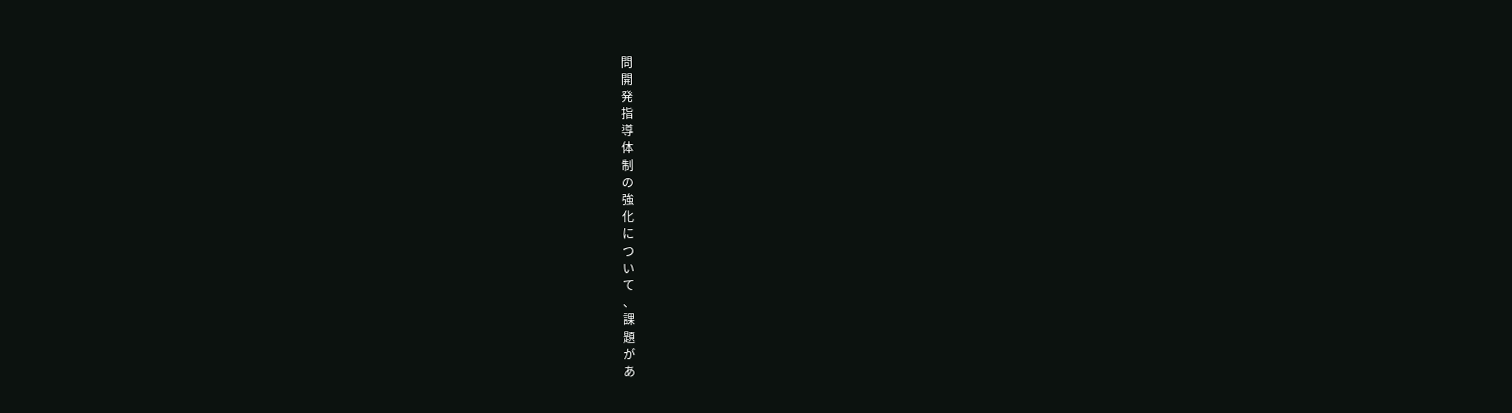問
開
発
指
導
体
制
の
強
化
に
つ
い
て
、
課
題
が
あ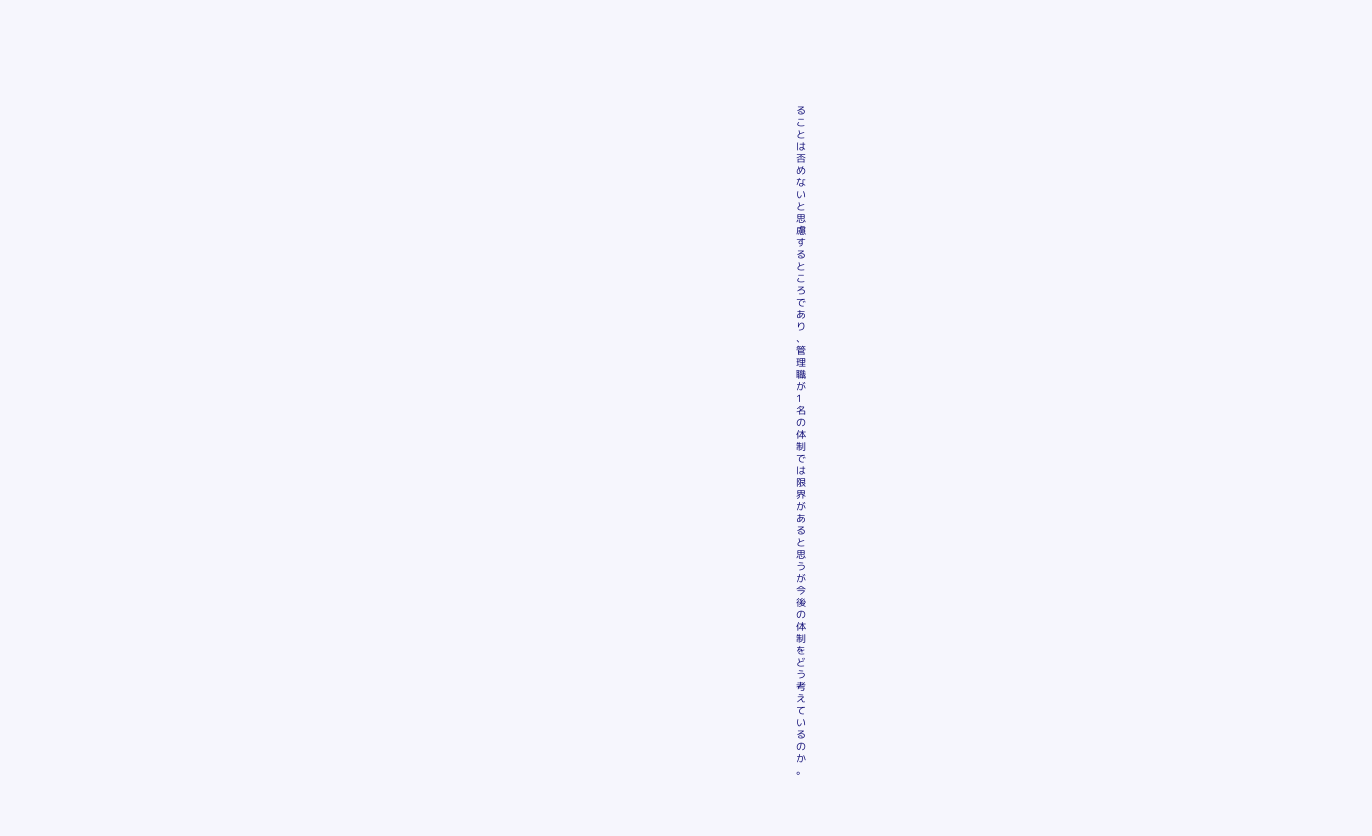る
こ
と
は
否
め
な
い
と
思
慮
す
る
と
こ
ろ
で
あ
り
、
管
理
職
が
1
名
の
体
制
で
は
限
界
が
あ
る
と
思
う
が
今
後
の
体
制
を
ど
う
考
え
て
い
る
の
か
。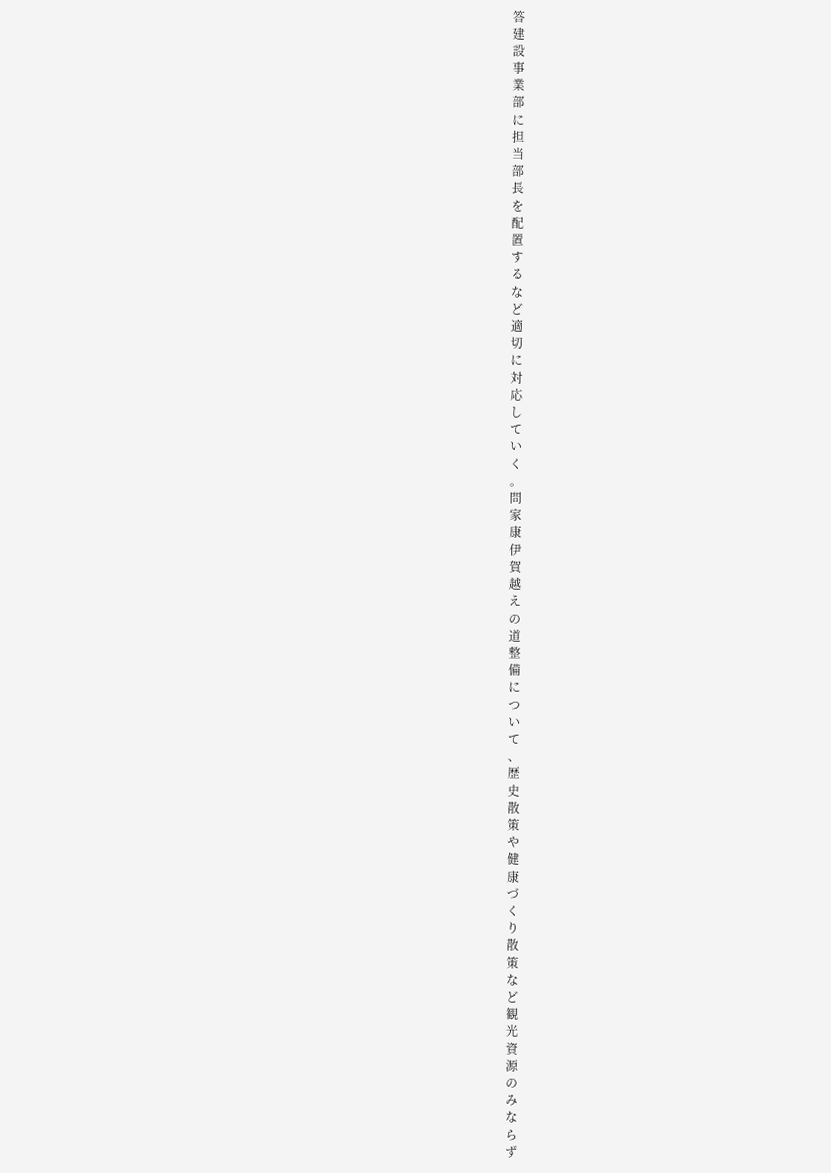答
建
設
事
業
部
に
担
当
部
長
を
配
置
す
る
な
ど
適
切
に
対
応
し
て
い
く
。
問
家
康
伊
賀
越
え
の
道
整
備
に
つ
い
て
、
歴
史
散
策
や
健
康
づ
く
り
散
策
な
ど
観
光
資
源
の
み
な
ら
ず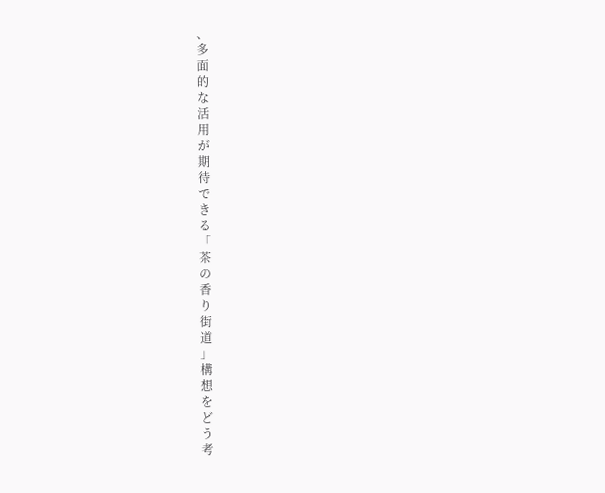、
多
面
的
な
活
用
が
期
待
で
き
る
「
茶
の
香
り
街
道
」
構
想
を
ど
う
考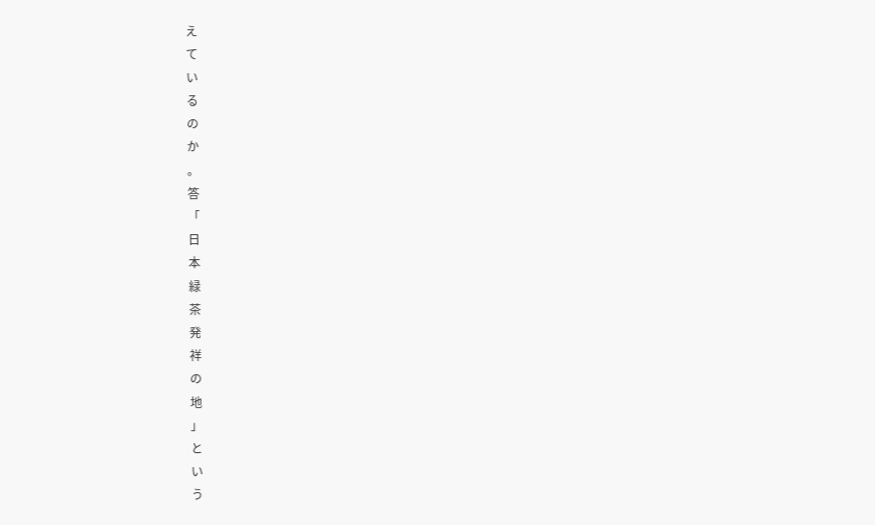え
て
い
る
の
か
。
答
「
日
本
緑
茶
発
祥
の
地
」
と
い
う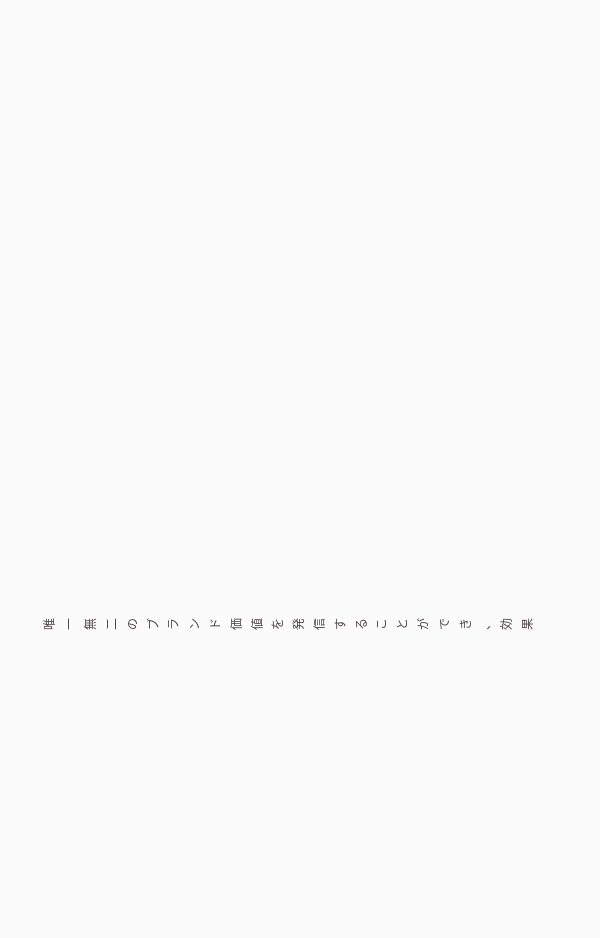唯
一
無
二
の
ブ
ラ
ン
ド
価
値
を
発
信
す
る
こ
と
が
で
き
、
効
果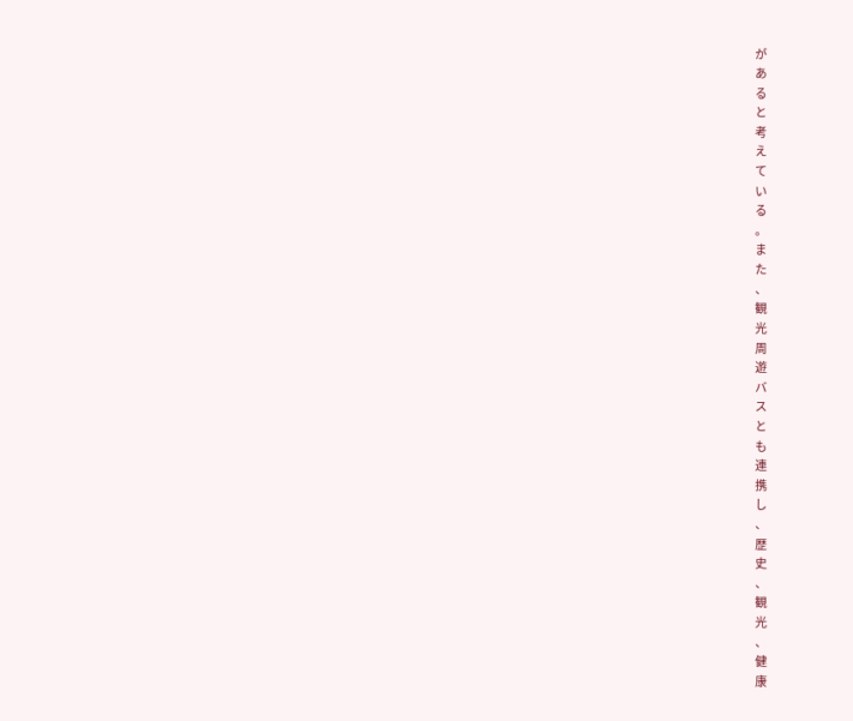が
あ
る
と
考
え
て
い
る
。
ま
た
、
観
光
周
遊
バ
ス
と
も
連
携
し
、
歴
史
、
観
光
、
健
康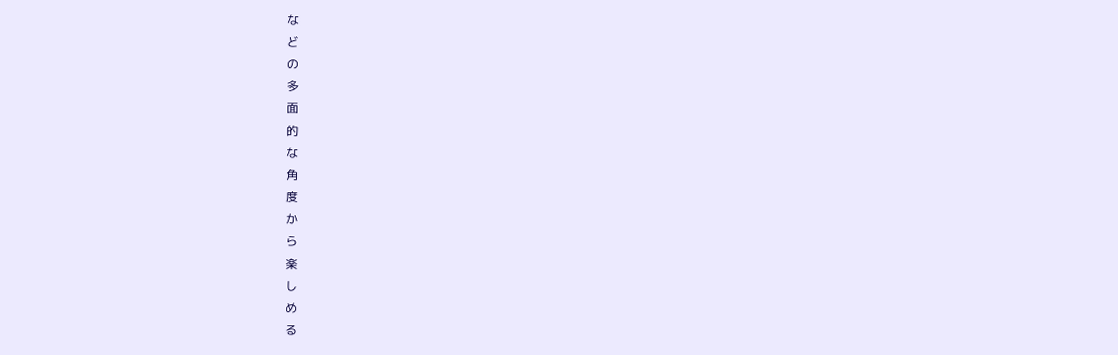な
ど
の
多
面
的
な
角
度
か
ら
楽
し
め
る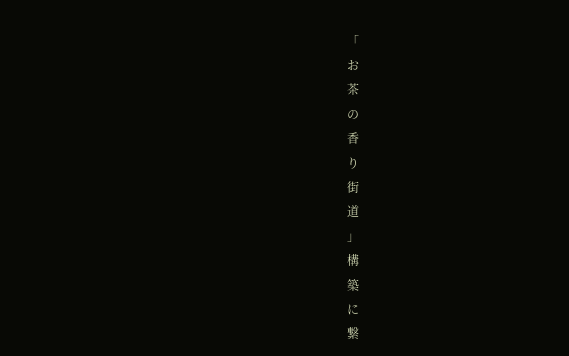「
お
茶
の
香
り
街
道
」
構
築
に
繋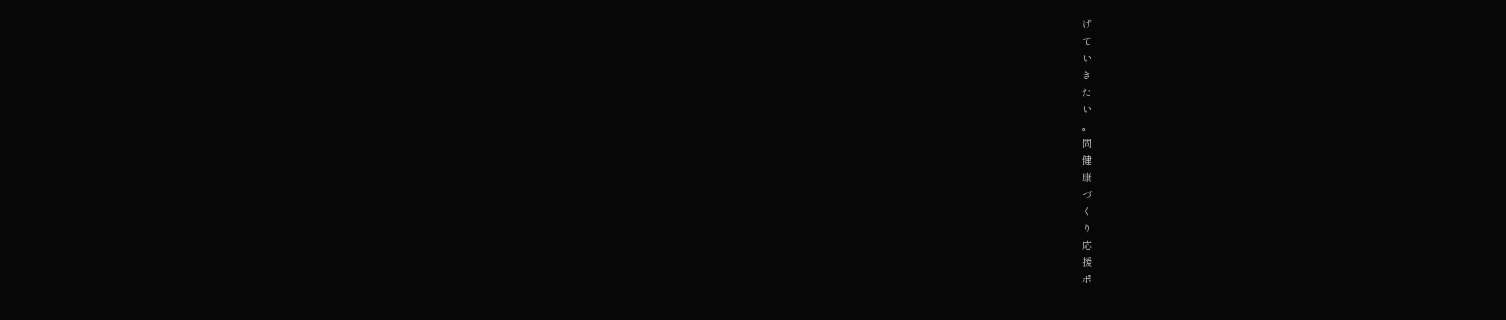げ
て
い
き
た
い
。
問
健
康
づ
く
り
応
援
ポ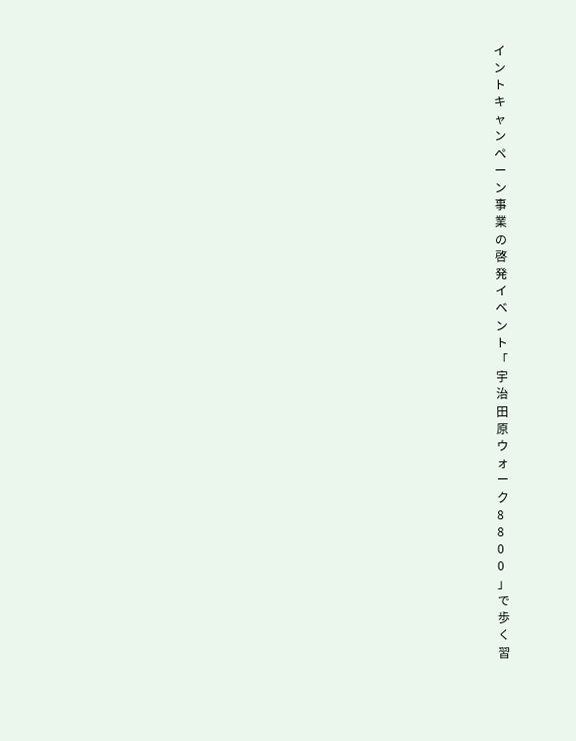イ
ン
ト
キ
ャ
ン
ペ
ー
ン
事
業
の
啓
発
イ
ベ
ン
ト
「
宇
治
田
原
ウ
ォ
ー
ク
8
8
0
0
」
で
歩
く
習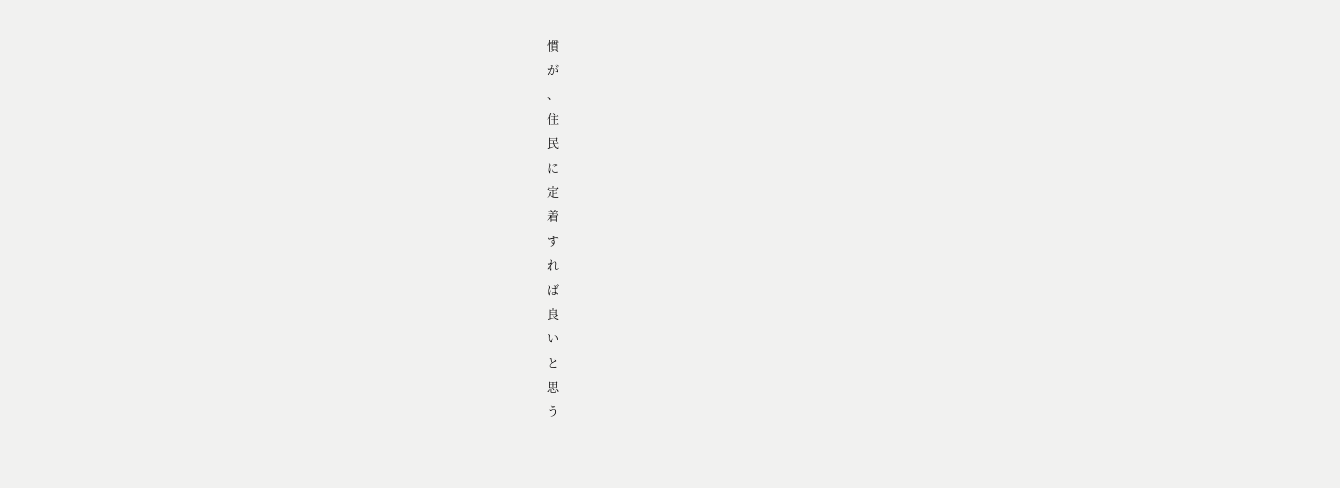慣
が
、
住
民
に
定
着
す
れ
ば
良
い
と
思
う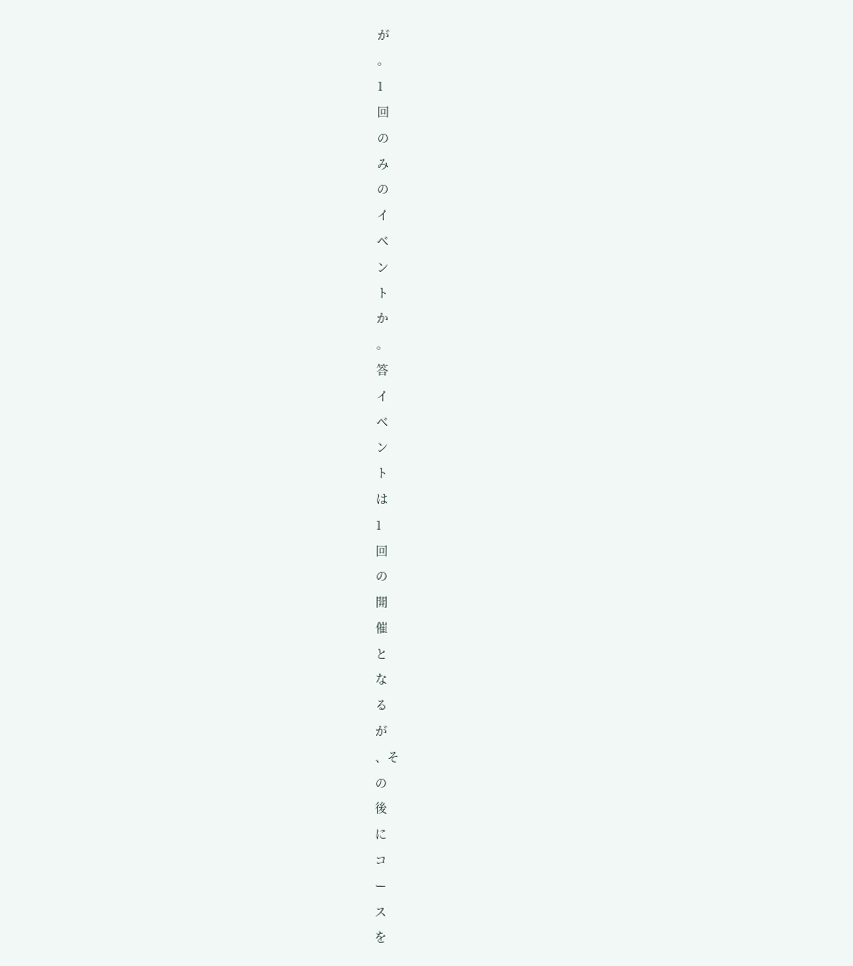が
。
1
回
の
み
の
イ
ベ
ン
ト
か
。
答
イ
ベ
ン
ト
は
1
回
の
開
催
と
な
る
が
、そ
の
後
に
コ
ー
ス
を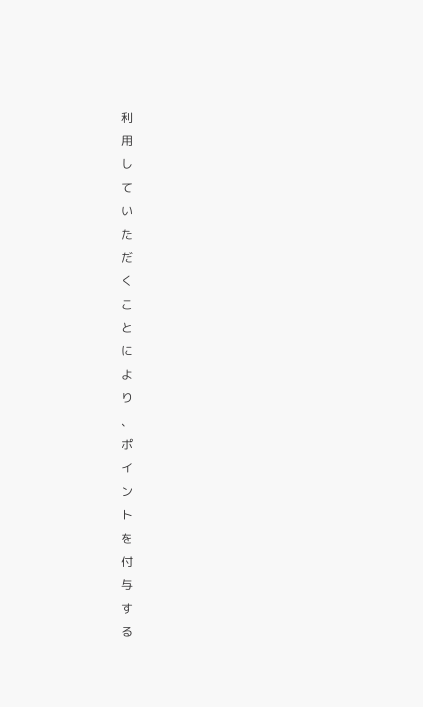利
用
し
て
い
た
だ
く
こ
と
に
よ
り
、
ポ
イ
ン
ト
を
付
与
す
る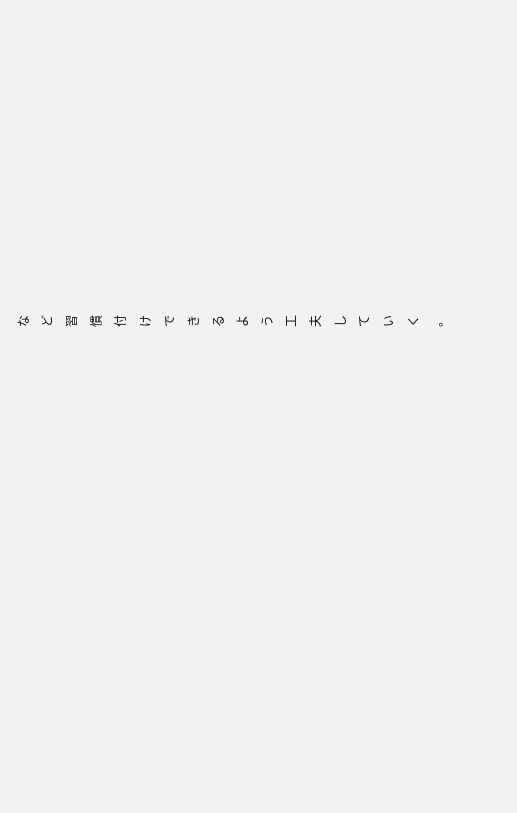な
ど
習
慣
付
け
で
き
る
よ
う
工
夫
し
て
い
く
。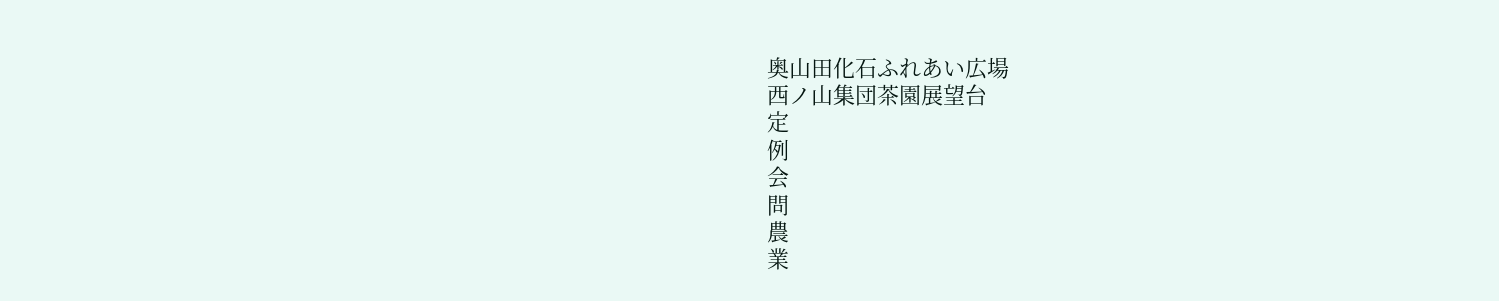奥山田化石ふれあい広場
西ノ山集団茶園展望台
定
例
会
問
農
業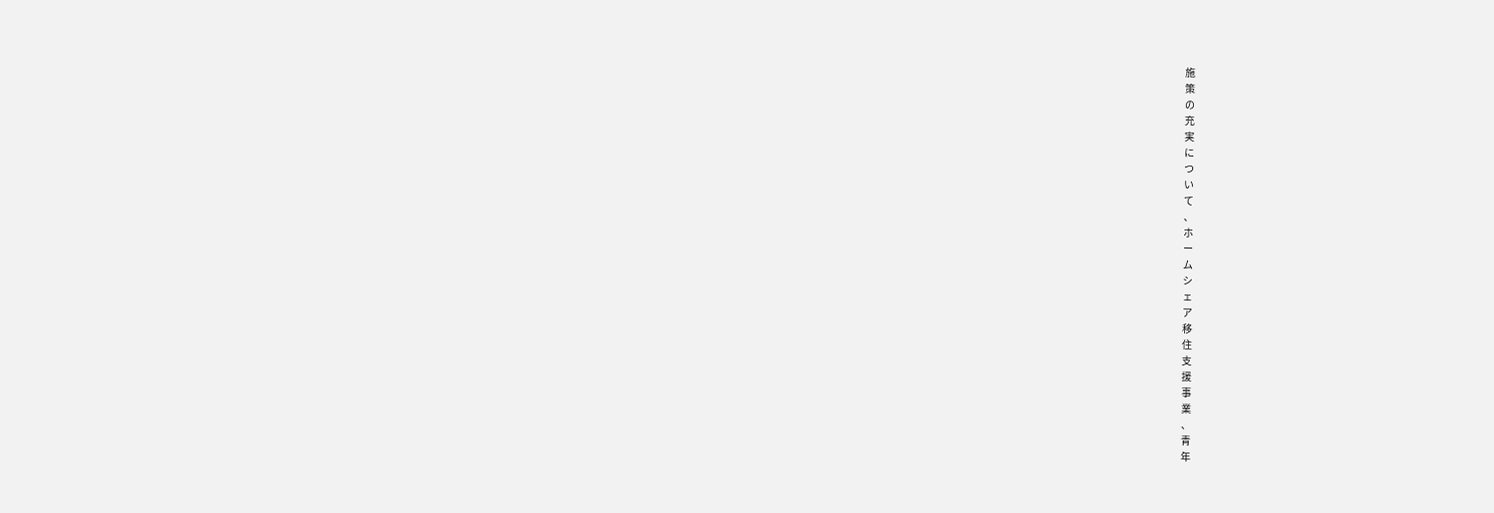施
策
の
充
実
に
つ
い
て
、
ホ
ー
ム
シ
ェ
ア
移
住
支
援
事
業
、
青
年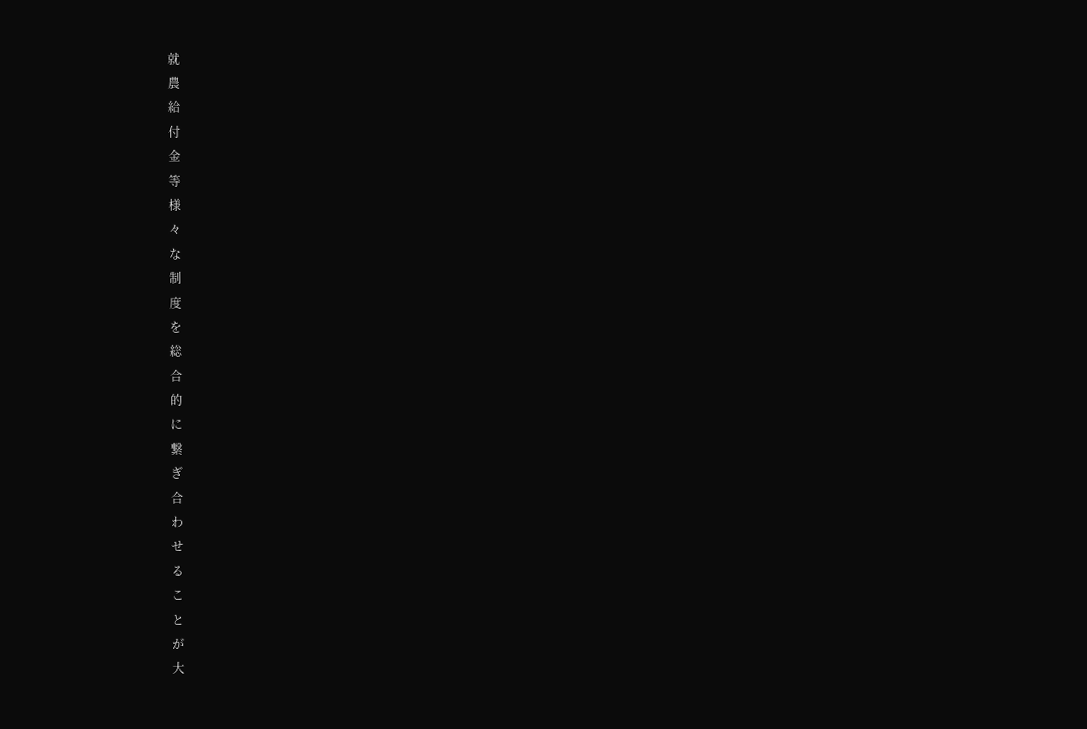就
農
給
付
金
等
様
々
な
制
度
を
総
合
的
に
繋
ぎ
合
わ
せ
る
こ
と
が
大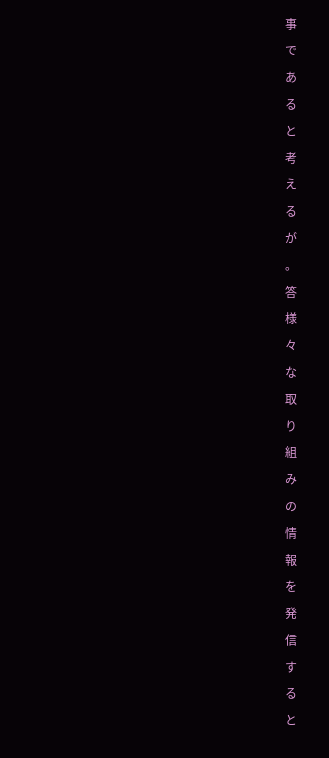事
で
あ
る
と
考
え
る
が
。
答
様
々
な
取
り
組
み
の
情
報
を
発
信
す
る
と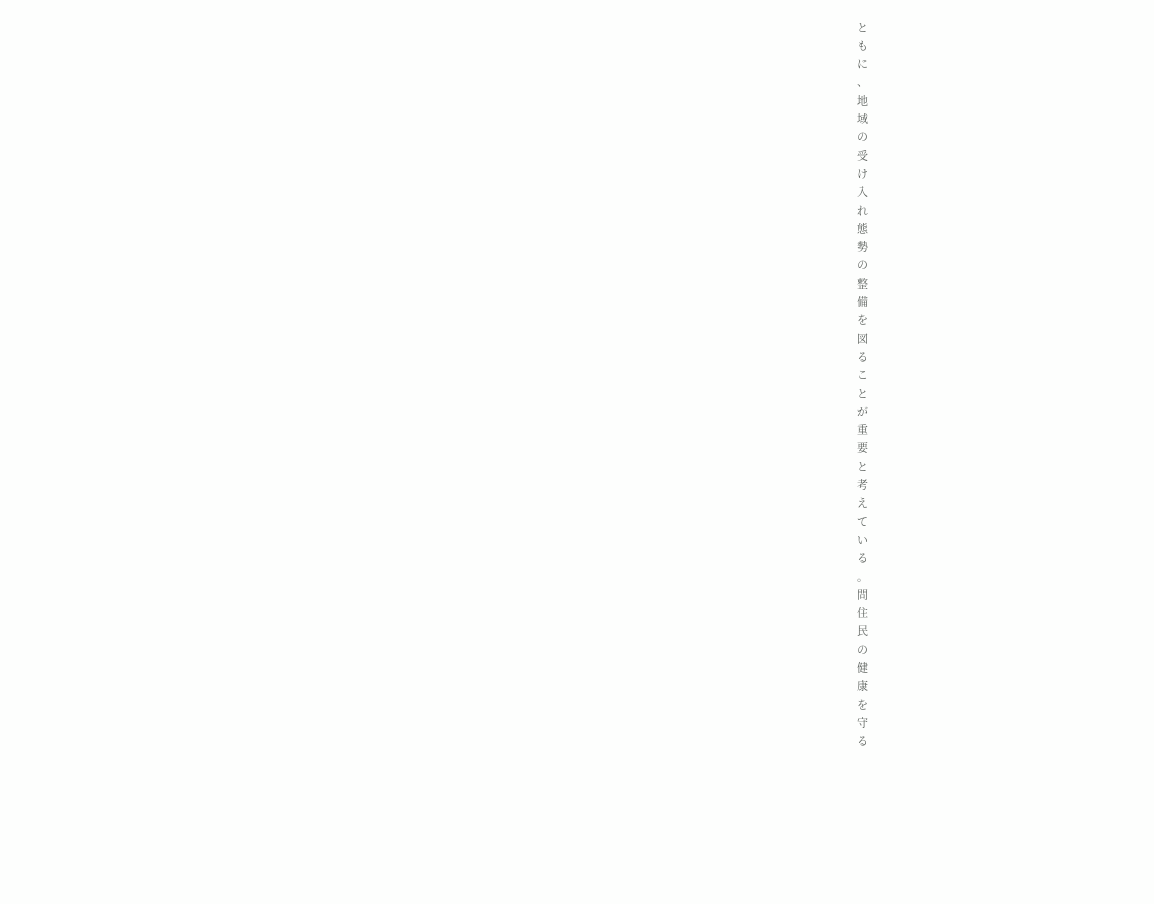と
も
に
、
地
域
の
受
け
入
れ
態
勢
の
整
備
を
図
る
こ
と
が
重
要
と
考
え
て
い
る
。
問
住
民
の
健
康
を
守
る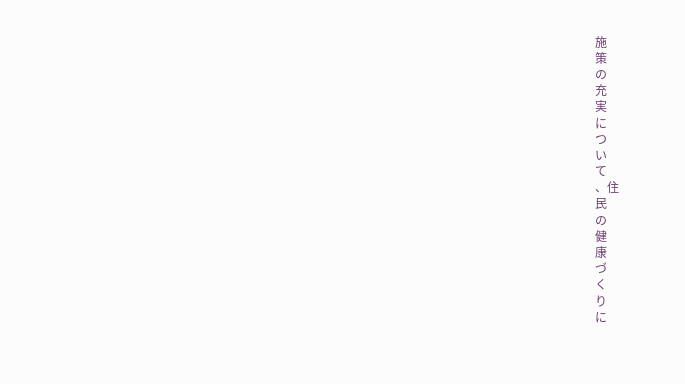施
策
の
充
実
に
つ
い
て
、住
民
の
健
康
づ
く
り
に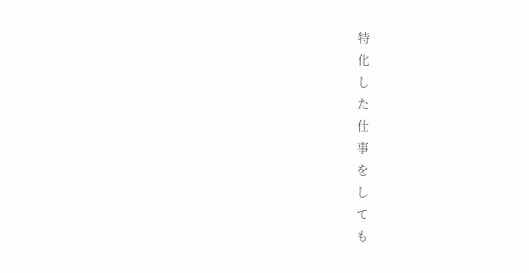特
化
し
た
仕
事
を
し
て
も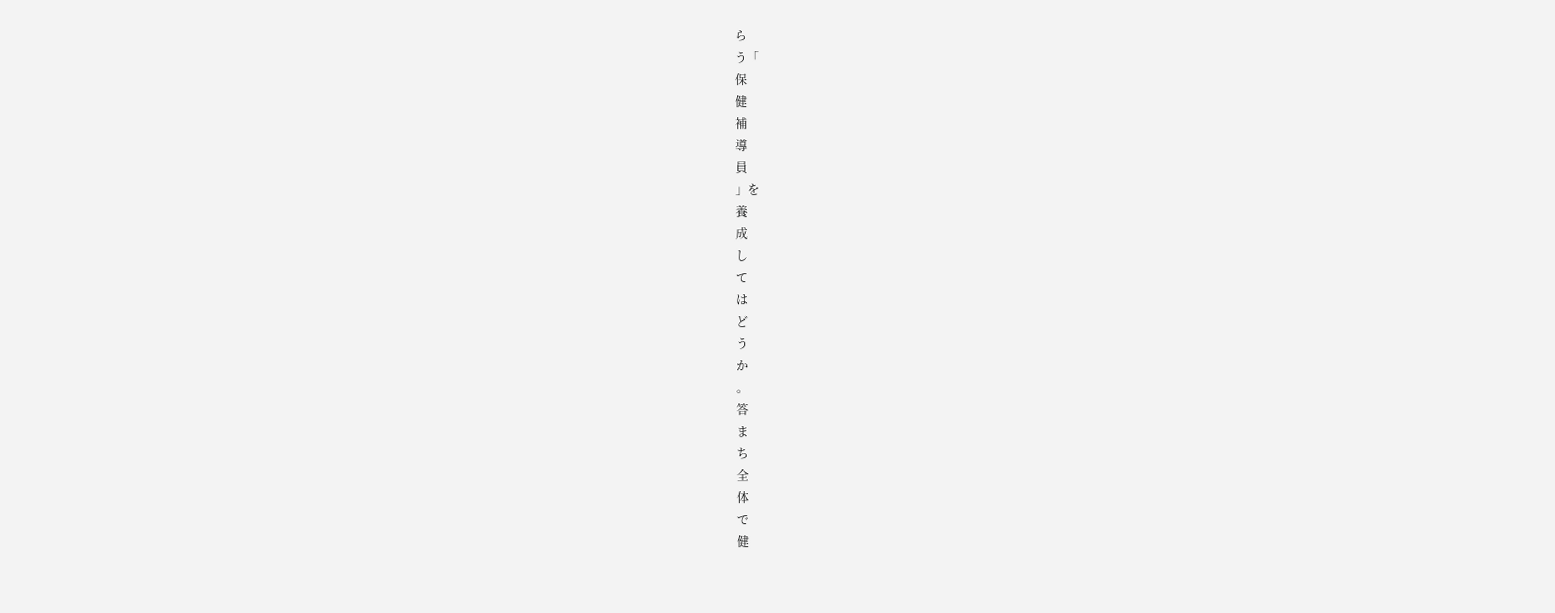ら
う「
保
健
補
導
員
」を
養
成
し
て
は
ど
う
か
。
答
ま
ち
全
体
で
健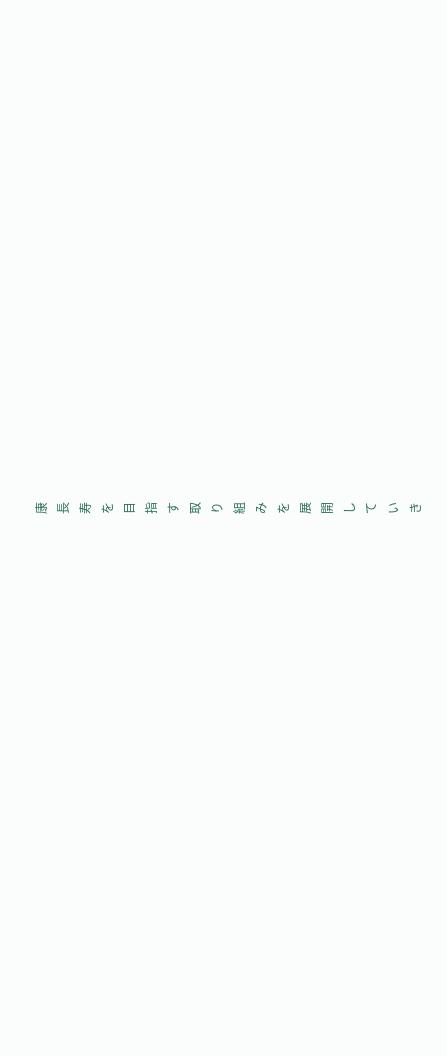康
長
寿
を
目
指
す
取
り
組
み
を
展
開
し
て
い
き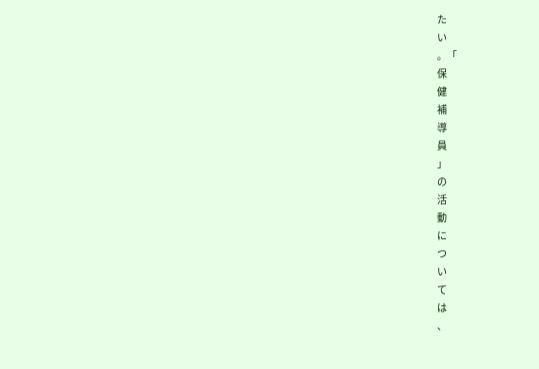た
い
。「
保
健
補
導
員
」
の
活
動
に
つ
い
て
は
、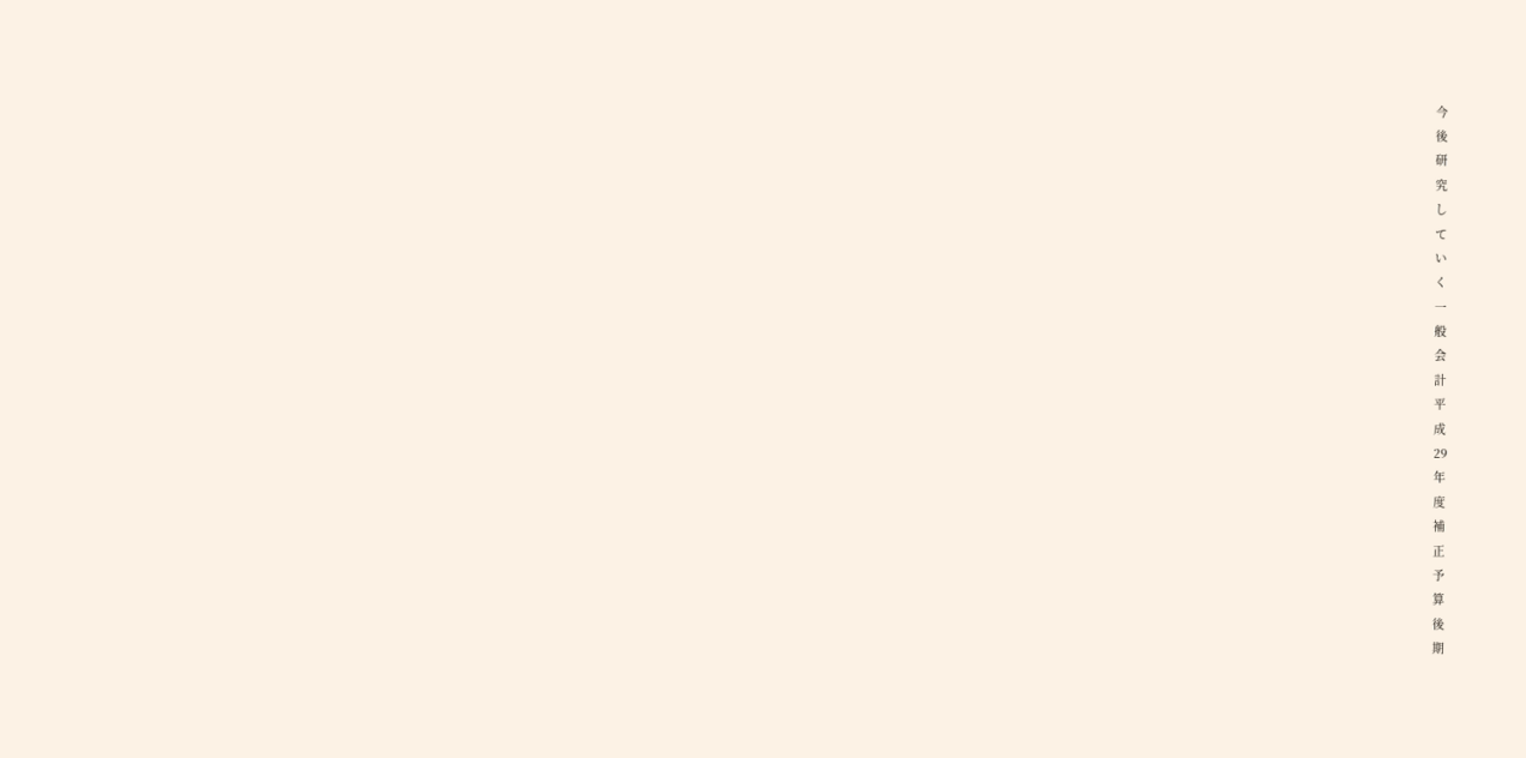今
後
研
究
し
て
い
く
一
般
会
計
平
成
29
年
度
補
正
予
算
後
期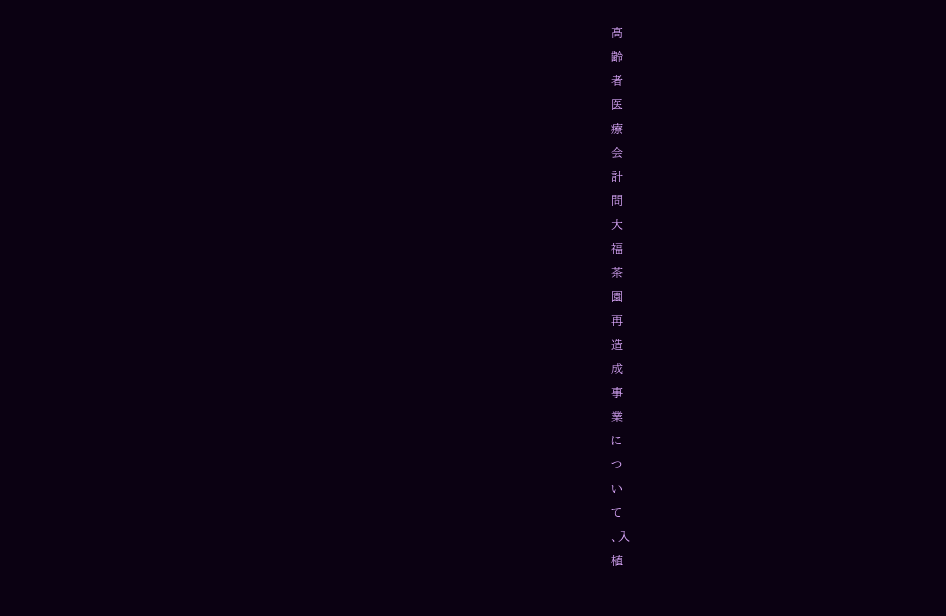高
齢
者
医
療
会
計
問
大
福
茶
園
再
造
成
事
業
に
つ
い
て
、入
植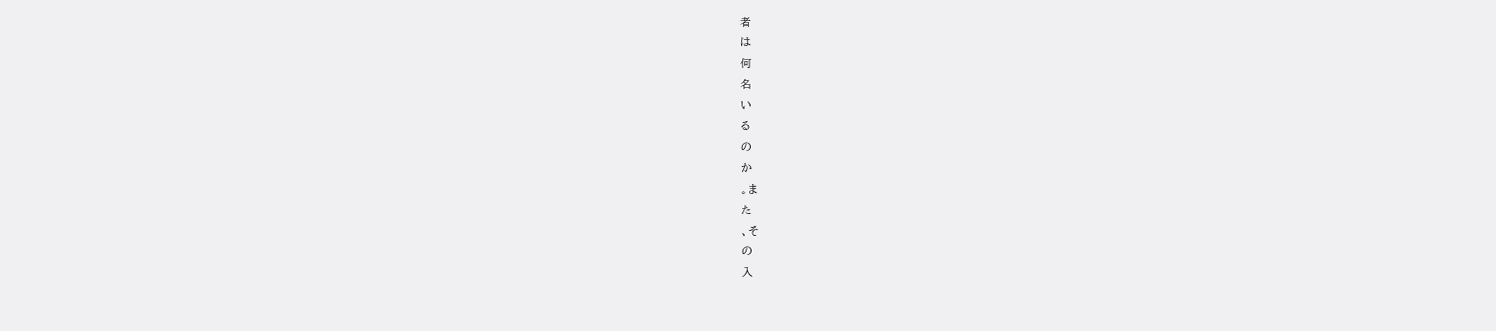者
は
何
名
い
る
の
か
。ま
た
、そ
の
入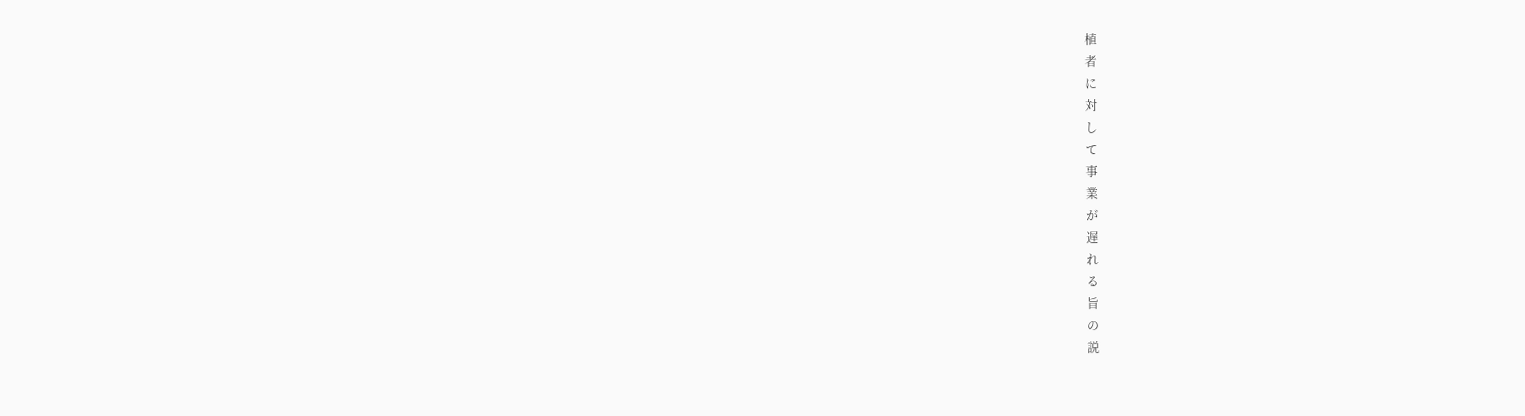植
者
に
対
し
て
事
業
が
遅
れ
る
旨
の
説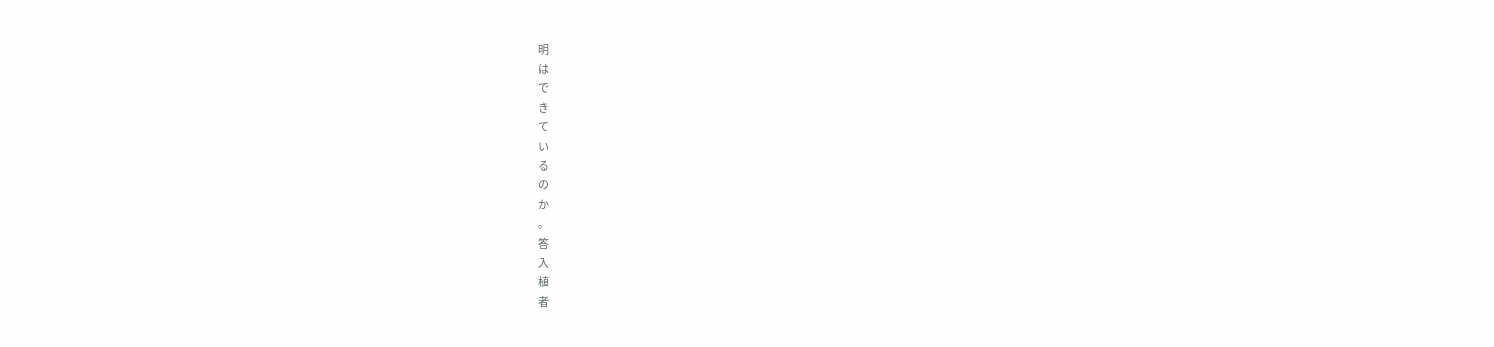明
は
で
き
て
い
る
の
か
。
答
入
植
者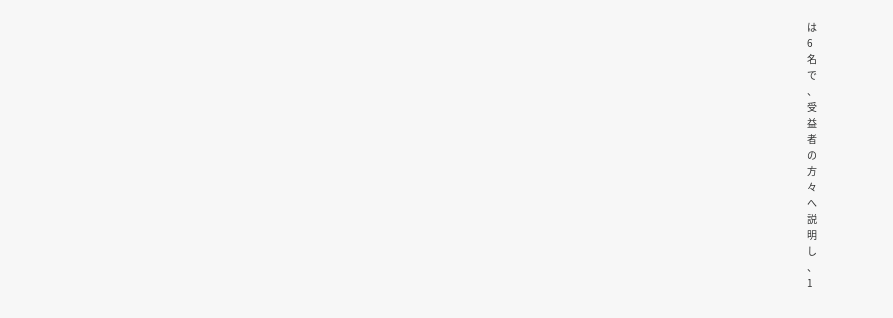は
6
名
で
、
受
益
者
の
方
々
へ
説
明
し
、
1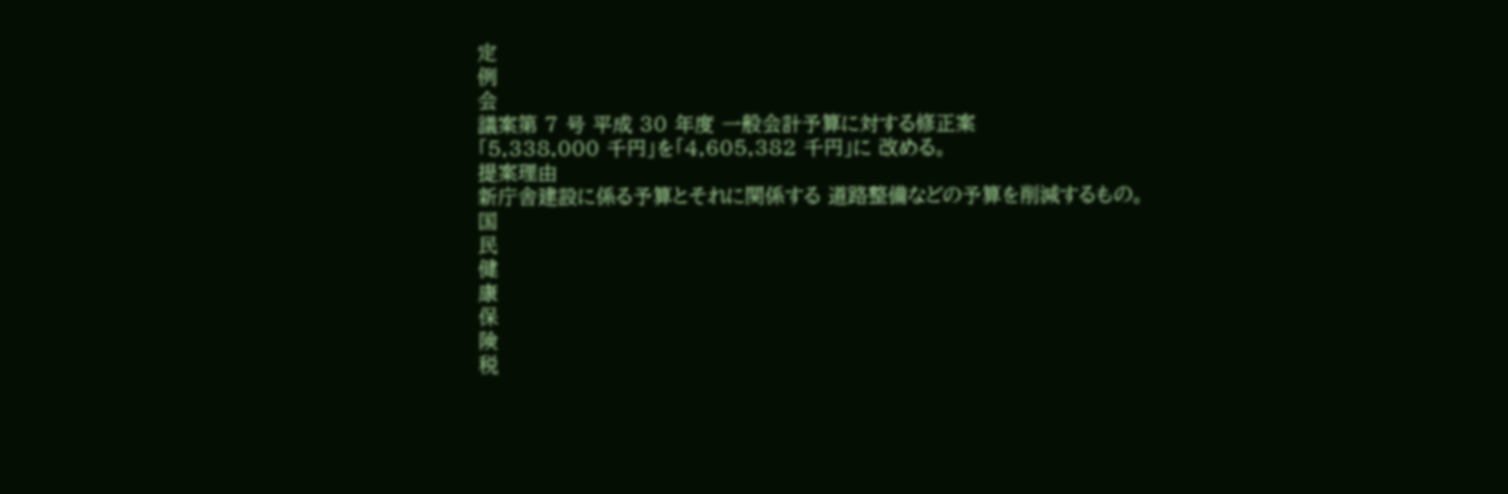定
例
会
議案第 7 号 平成 30 年度 一般会計予算に対する修正案
「5,338,000 千円」を「4,605,382 千円」に 改める。
提案理由
新庁舎建設に係る予算とそれに関係する 道路整備などの予算を削減するもの。
国
民
健
康
保
険
税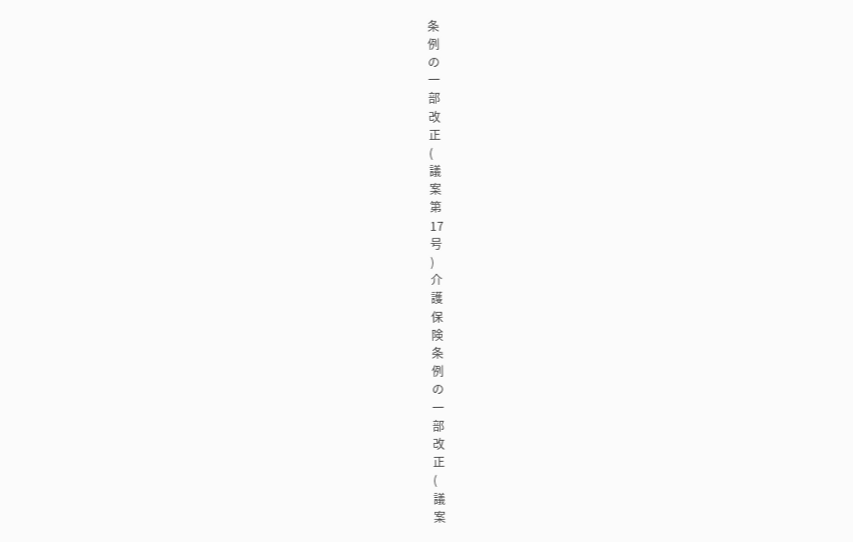条
例
の
一
部
改
正
(
議
案
第
17
号
)
介
護
保
険
条
例
の
一
部
改
正
(
議
案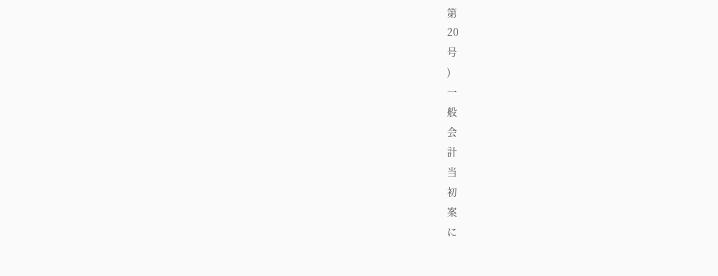第
20
号
)
一
般
会
計
当
初
案
に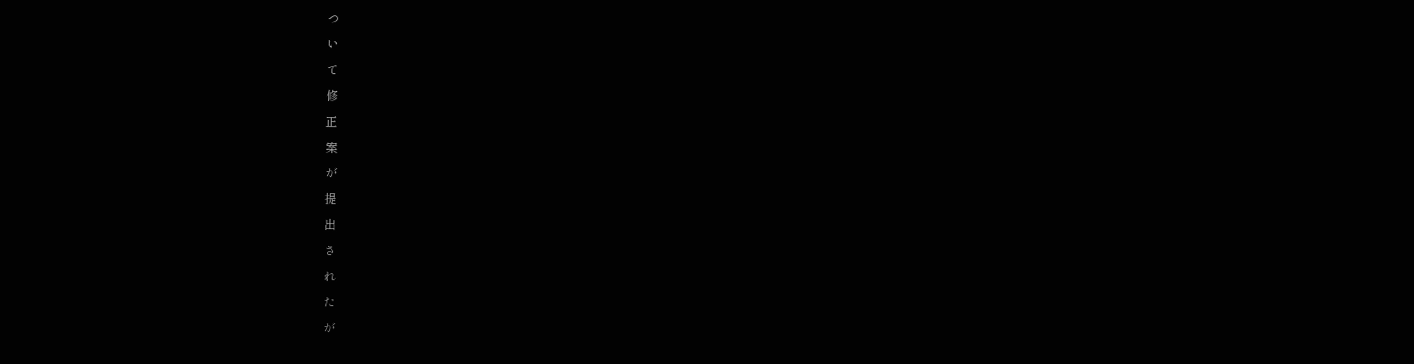つ
い
て
修
正
案
が
提
出
さ
れ
た
が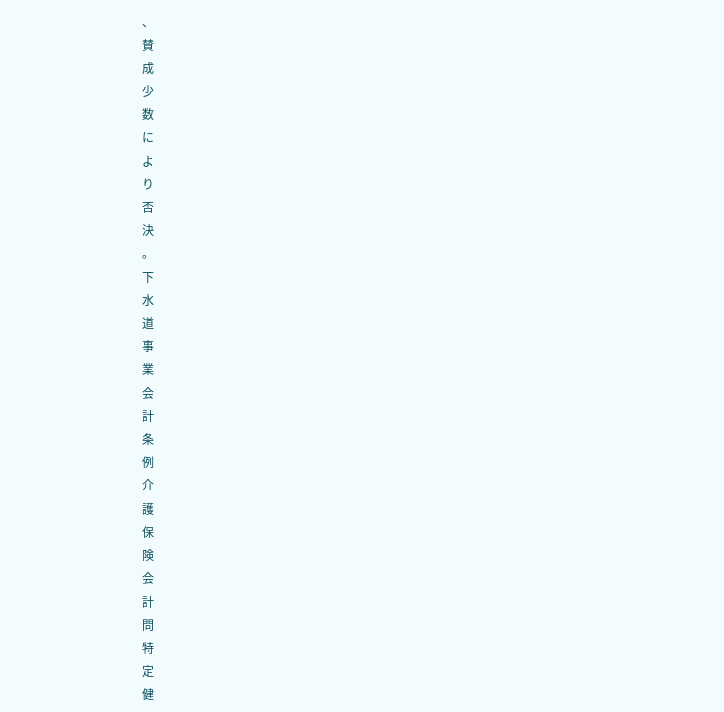、
賛
成
少
数
に
よ
り
否
決
。
下
水
道
事
業
会
計
条
例
介
護
保
険
会
計
問
特
定
健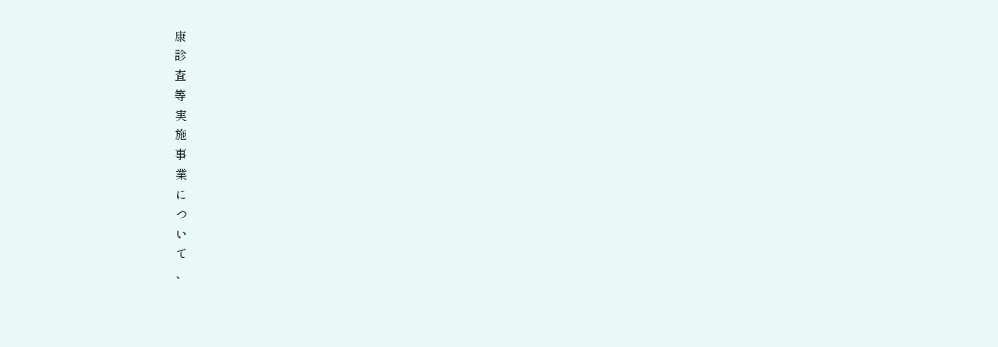康
診
査
等
実
施
事
業
に
つ
い
て
、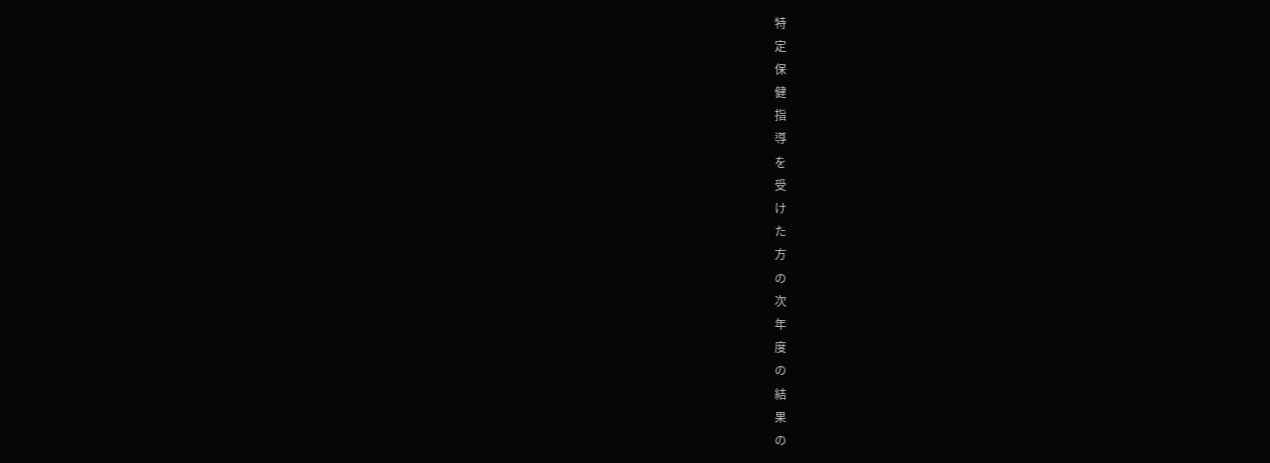特
定
保
健
指
導
を
受
け
た
方
の
次
年
度
の
結
果
の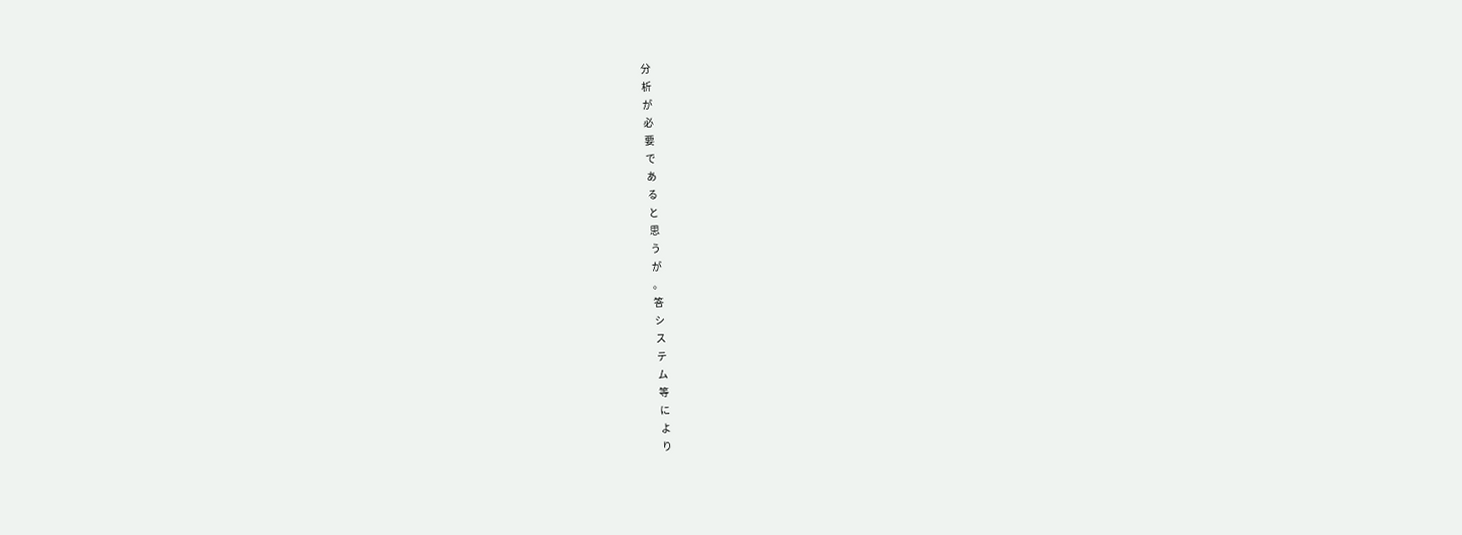分
析
が
必
要
で
あ
る
と
思
う
が
。
答
シ
ス
テ
ム
等
に
よ
り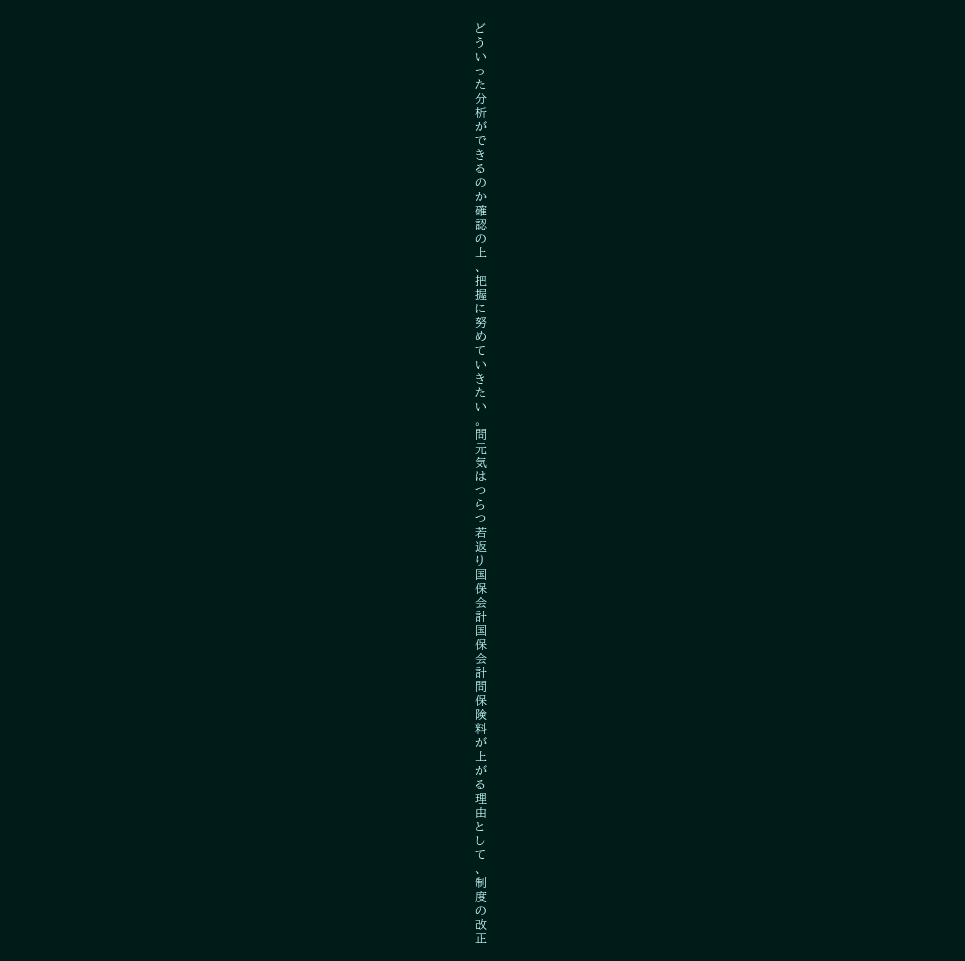ど
う
い
っ
た
分
析
が
で
き
る
の
か
確
認
の
上
、
把
握
に
努
め
て
い
き
た
い
。
問
元
気
は
つ
ら
つ
若
返
り
国
保
会
計
国
保
会
計
問
保
険
料
が
上
が
る
理
由
と
し
て
、
制
度
の
改
正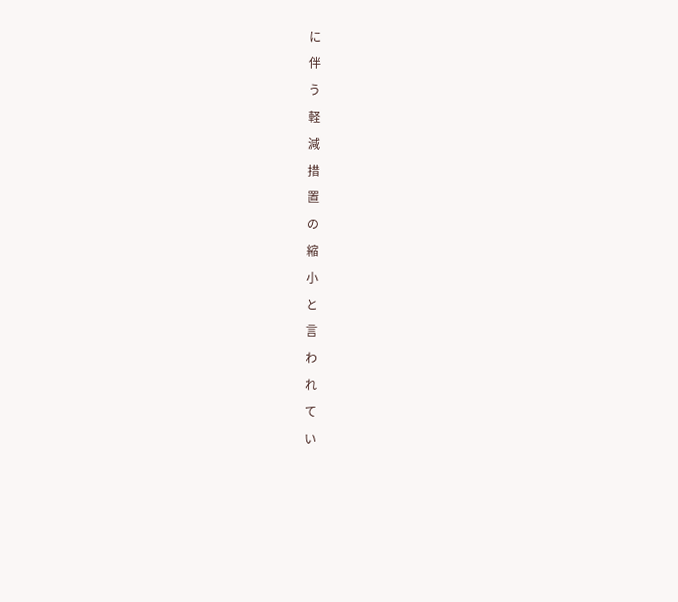に
伴
う
軽
減
措
置
の
縮
小
と
言
わ
れ
て
い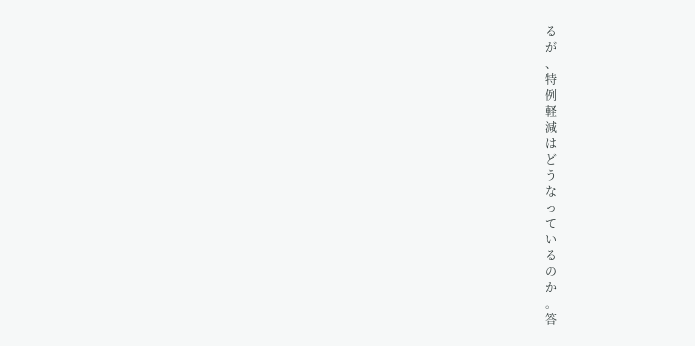る
が
、
特
例
軽
減
は
ど
う
な
っ
て
い
る
の
か
。
答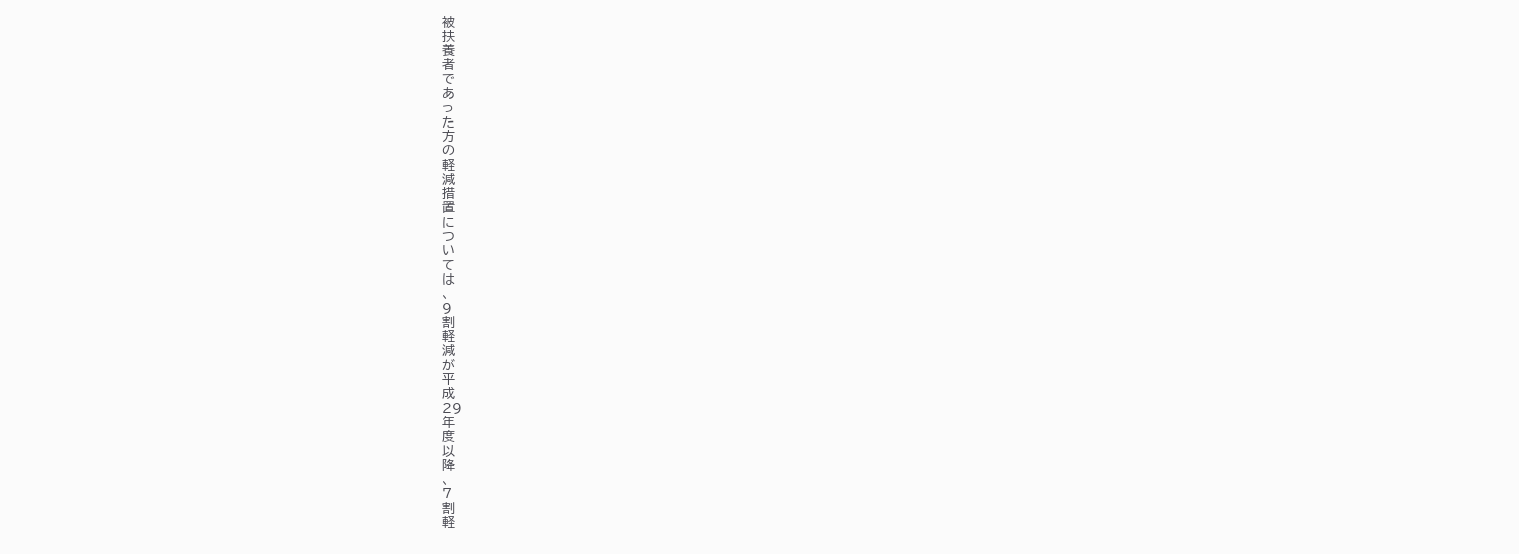被
扶
養
者
で
あ
っ
た
方
の
軽
減
措
置
に
つ
い
て
は
、
9
割
軽
減
が
平
成
29
年
度
以
降
、
7
割
軽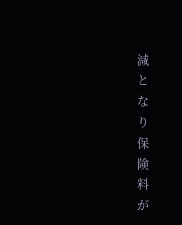減
と
な
り
保
険
料
が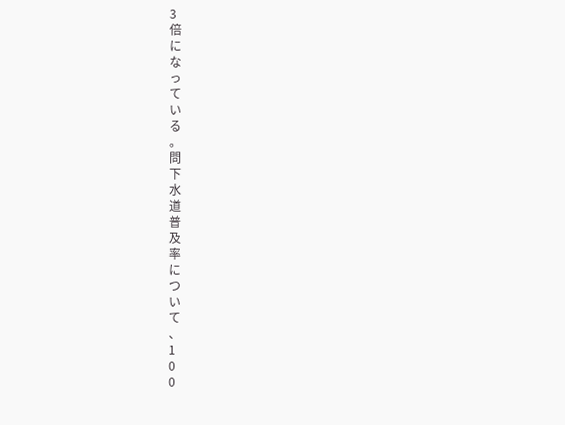3
倍
に
な
っ
て
い
る
。
問
下
水
道
普
及
率
に
つ
い
て
、
1
0
0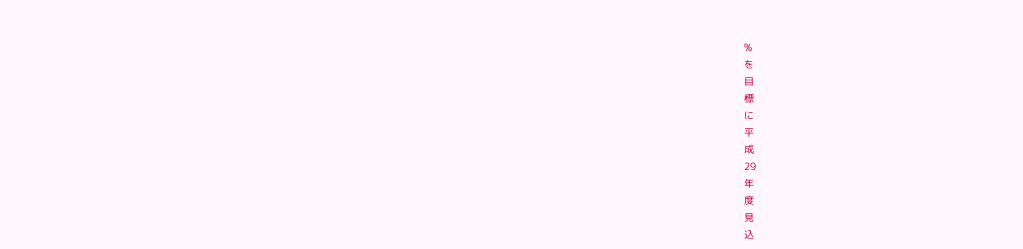%
を
目
標
に
平
成
29
年
度
見
込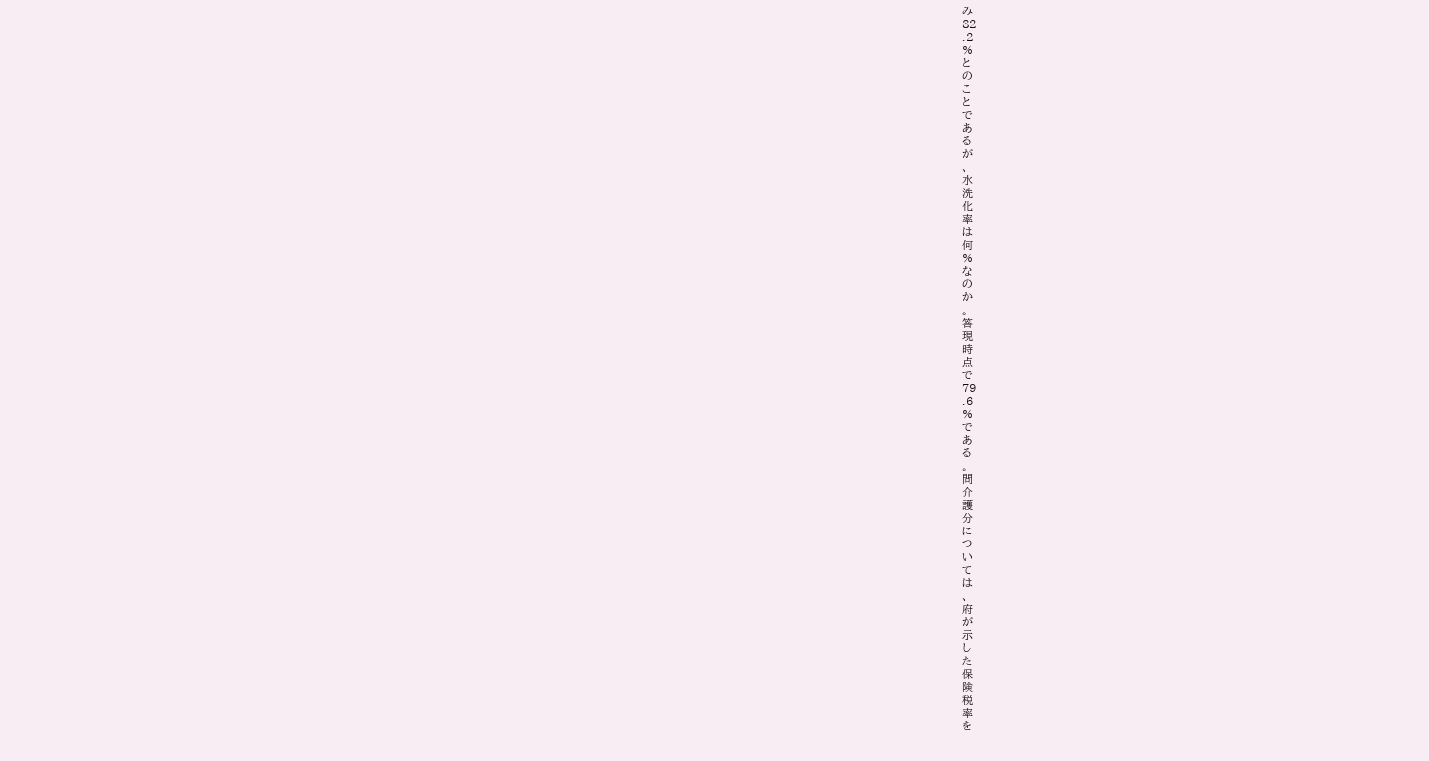み
82
.2
%
と
の
こ
と
で
あ
る
が
、
水
洗
化
率
は
何
%
な
の
か
。
答
現
時
点
で
79
.6
%
で
あ
る
。
問
介
護
分
に
つ
い
て
は
、
府
が
示
し
た
保
険
税
率
を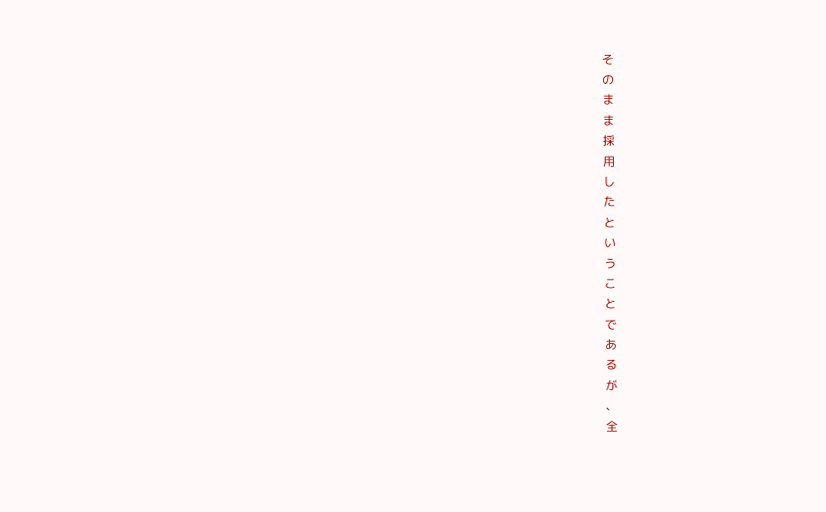そ
の
ま
ま
採
用
し
た
と
い
う
こ
と
で
あ
る
が
、
全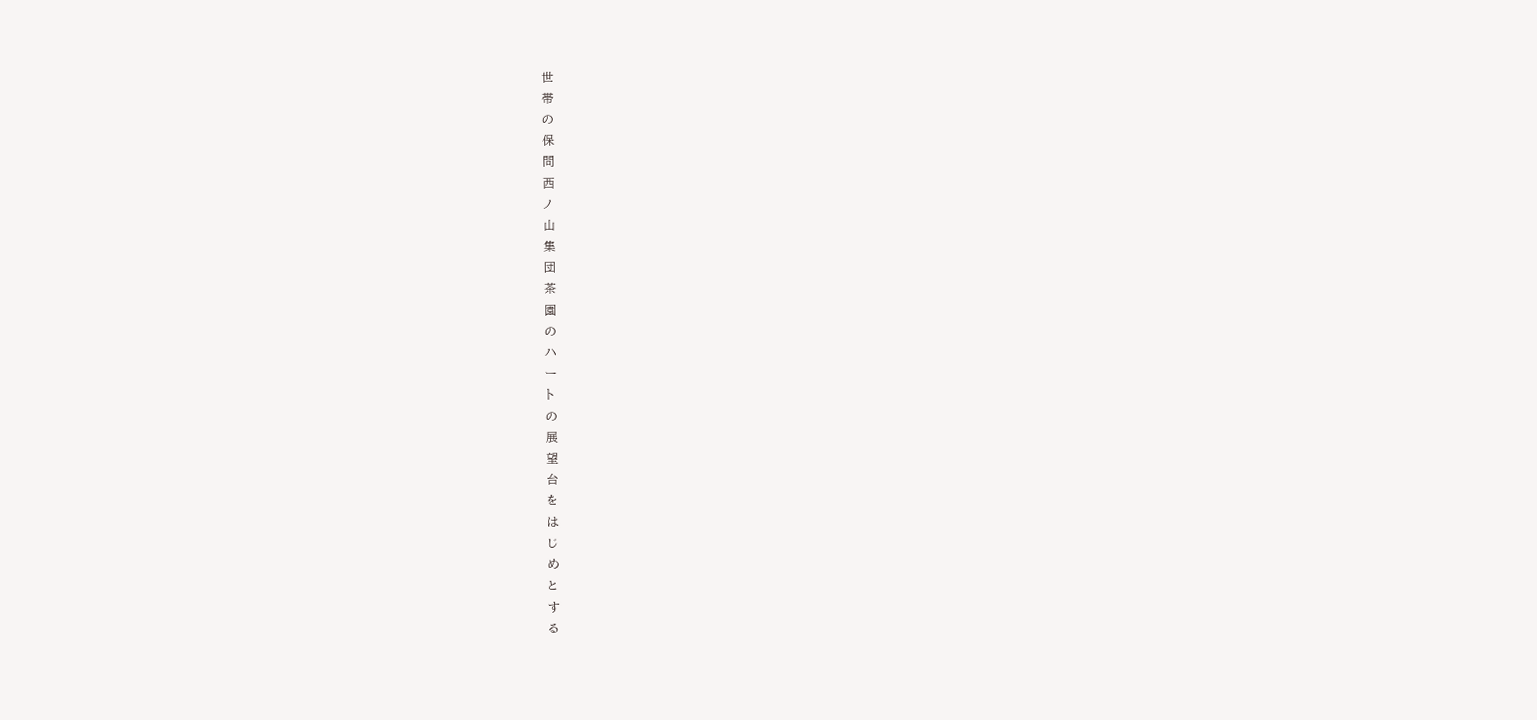世
帯
の
保
問
西
ノ
山
集
団
茶
園
の
ハ
ー
ト
の
展
望
台
を
は
じ
め
と
す
る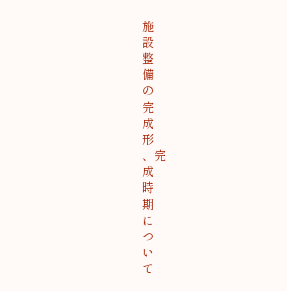施
設
整
備
の
完
成
形
、完
成
時
期
に
つ
い
て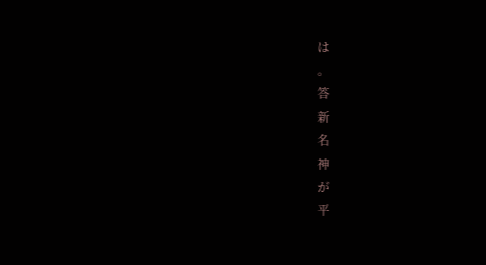は
。
答
新
名
神
が
平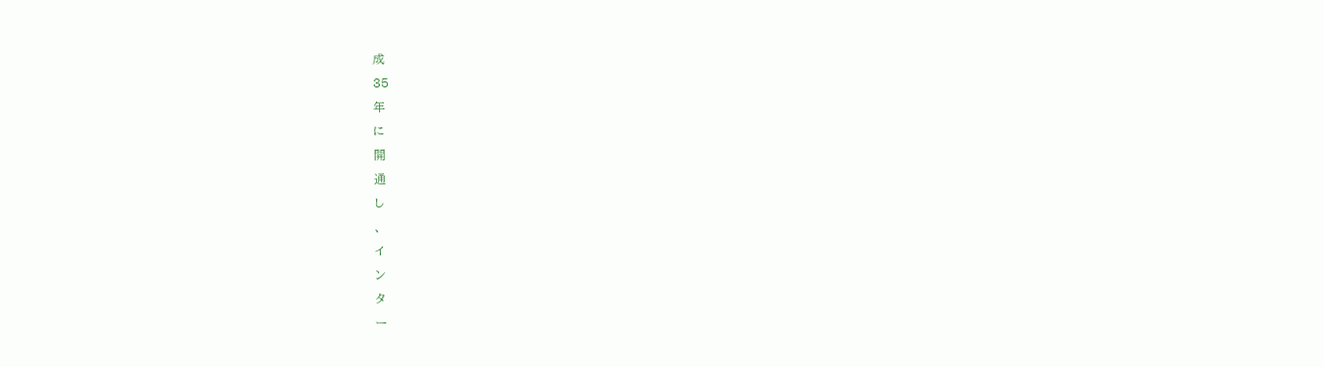成
35
年
に
開
通
し
、
イ
ン
タ
ー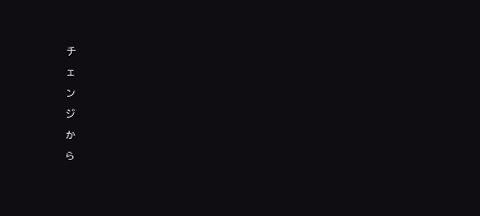チ
ェ
ン
ジ
か
ら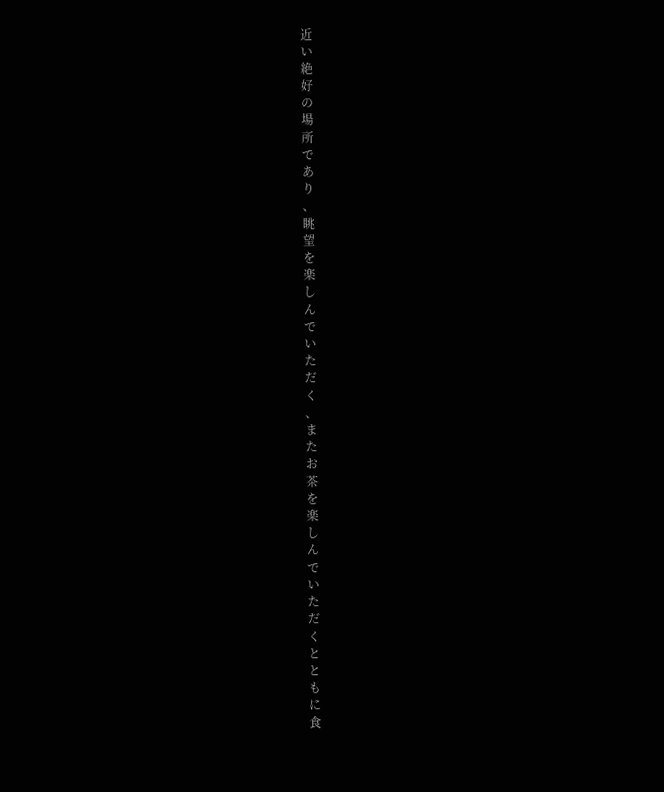近
い
絶
好
の
場
所
で
あ
り
、
眺
望
を
楽
し
ん
で
い
た
だ
く
、
ま
た
お
茶
を
楽
し
ん
で
い
た
だ
く
と
と
も
に
食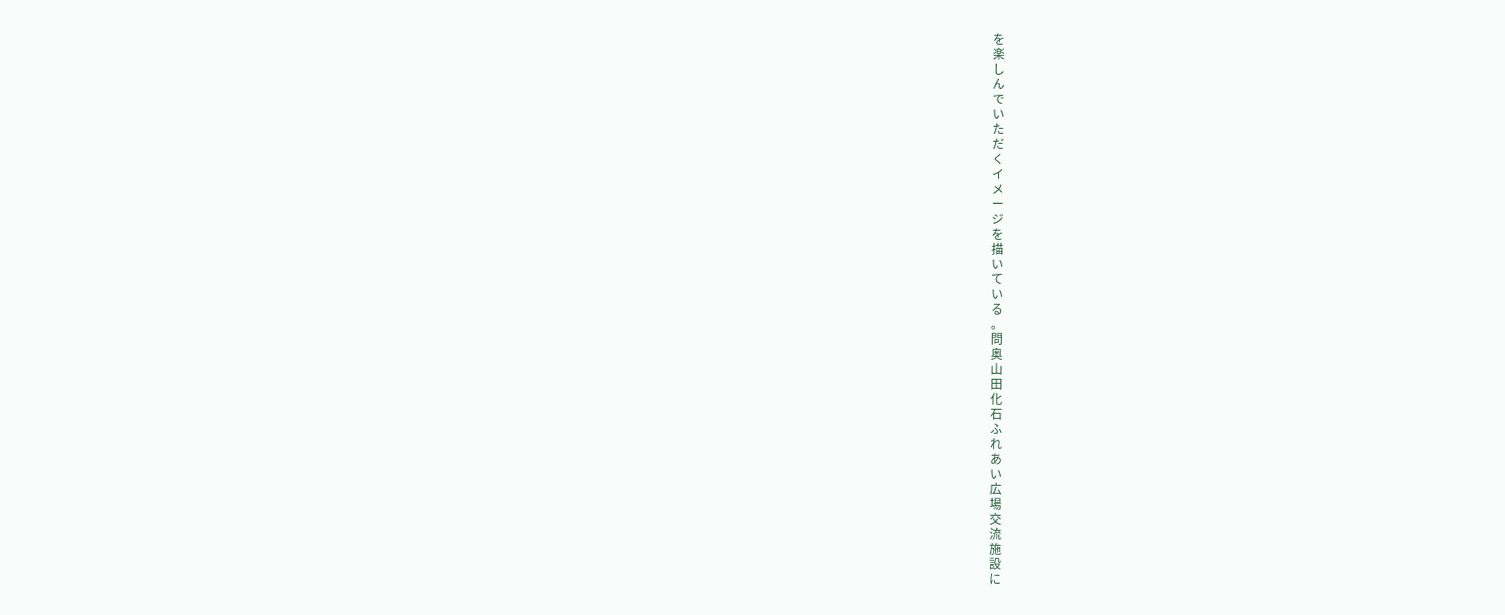を
楽
し
ん
で
い
た
だ
く
イ
メ
ー
ジ
を
描
い
て
い
る
。
問
奥
山
田
化
石
ふ
れ
あ
い
広
場
交
流
施
設
に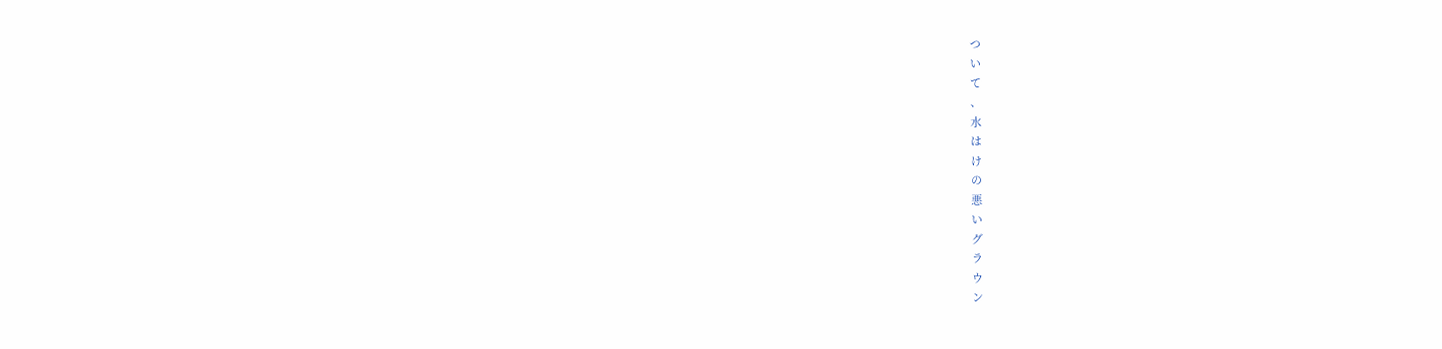つ
い
て
、
水
は
け
の
悪
い
グ
ラ
ウ
ン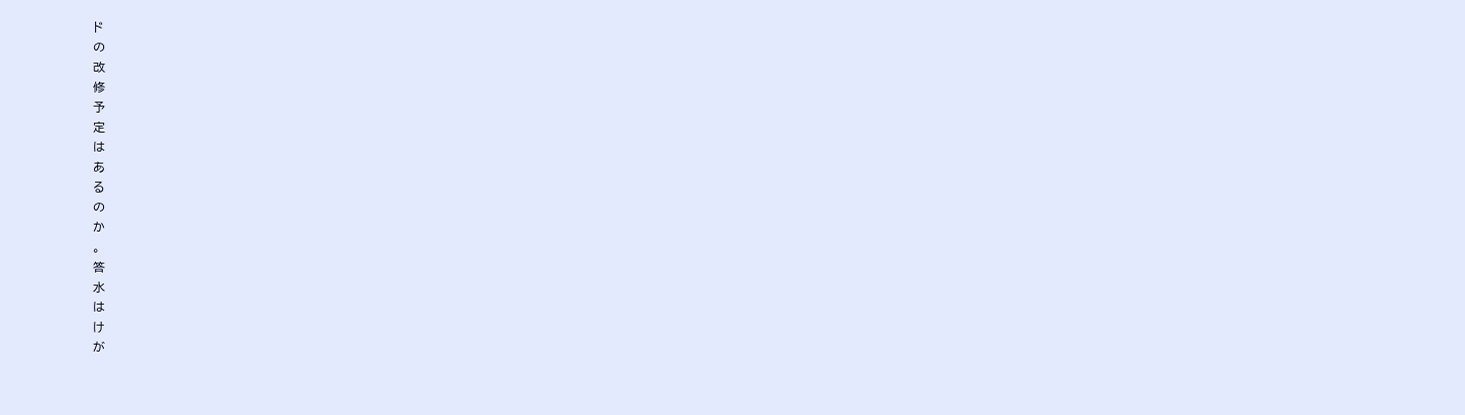ド
の
改
修
予
定
は
あ
る
の
か
。
答
水
は
け
が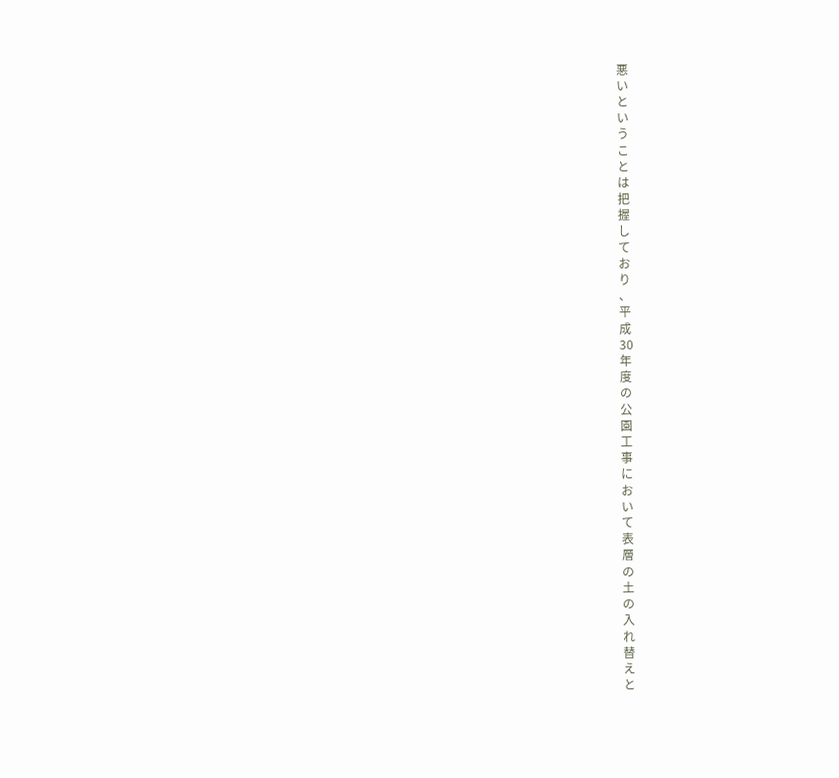悪
い
と
い
う
こ
と
は
把
握
し
て
お
り
、
平
成
30
年
度
の
公
園
工
事
に
お
い
て
表
層
の
土
の
入
れ
替
え
と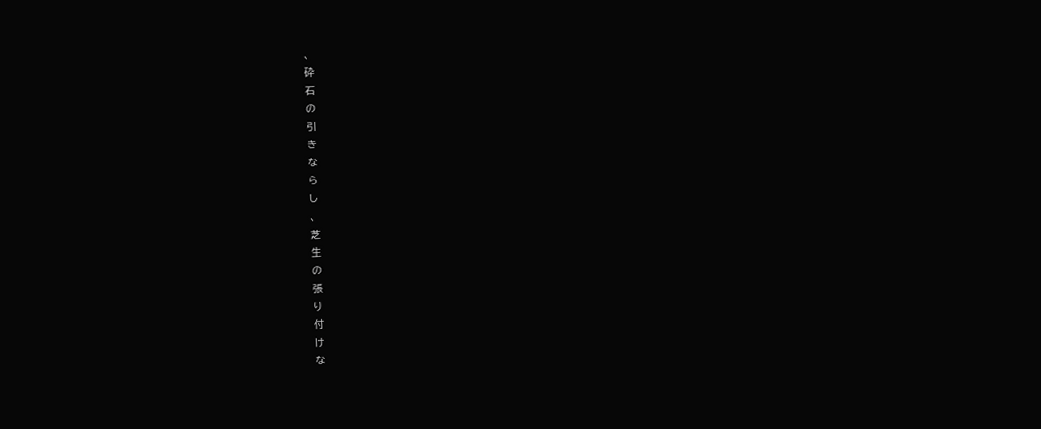、
砕
石
の
引
き
な
ら
し
、
芝
生
の
張
り
付
け
な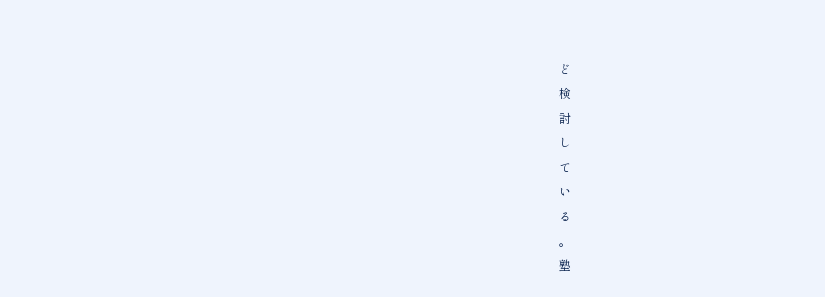ど
検
討
し
て
い
る
。
塾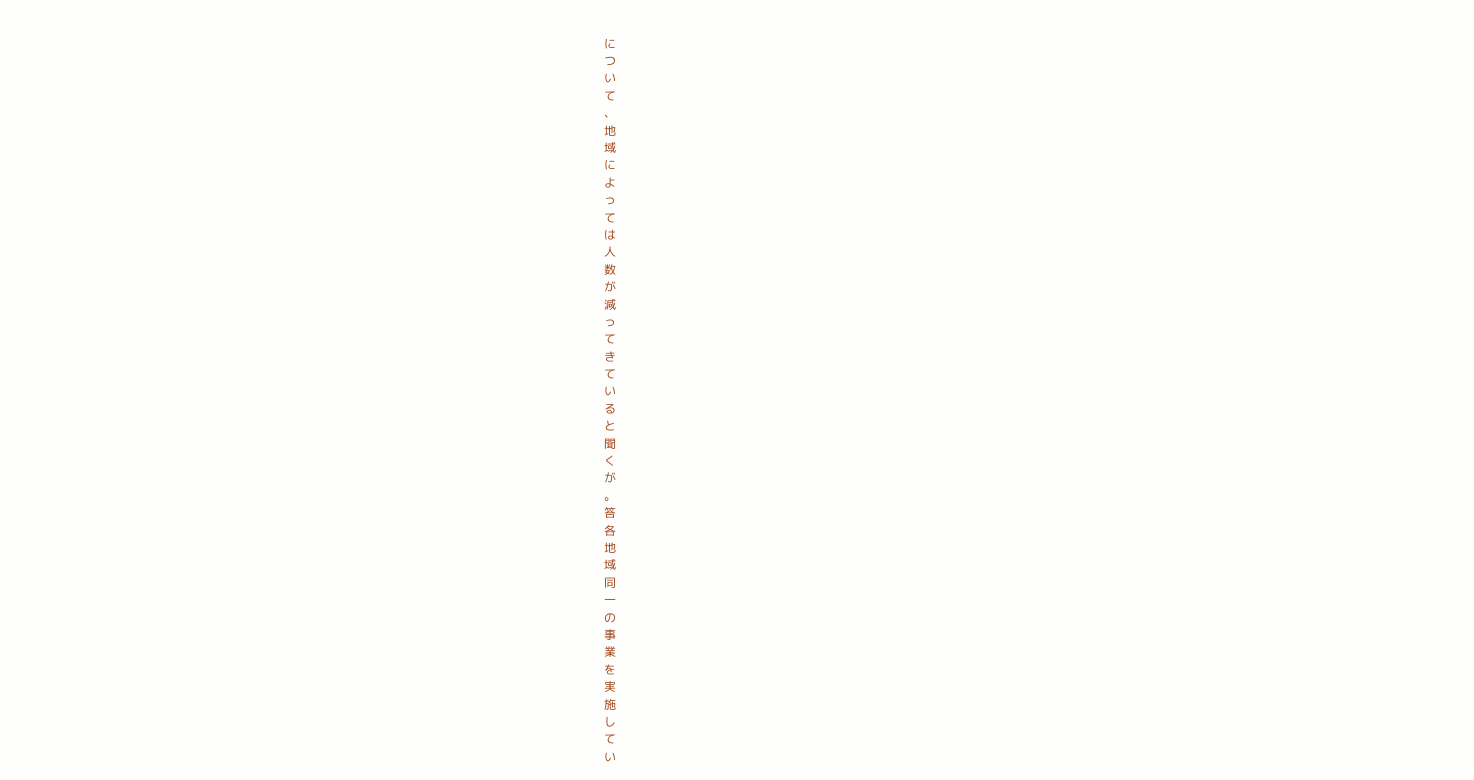に
つ
い
て
、
地
域
に
よ
っ
て
は
人
数
が
減
っ
て
き
て
い
る
と
聞
く
が
。
答
各
地
域
同
一
の
事
業
を
実
施
し
て
い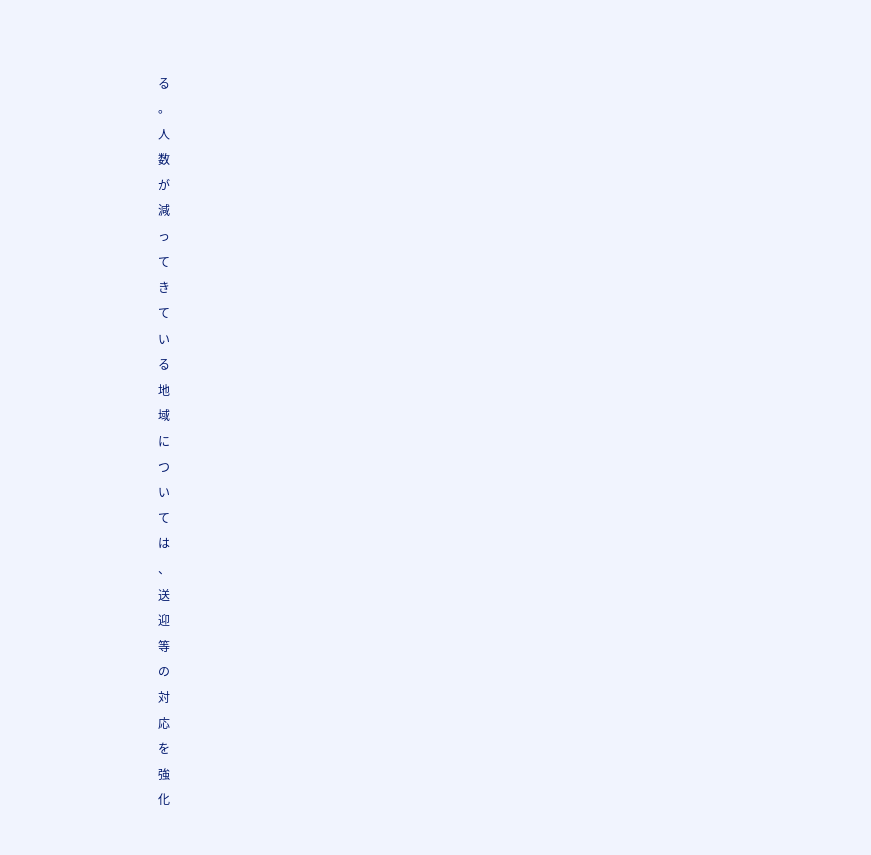る
。
人
数
が
減
っ
て
き
て
い
る
地
域
に
つ
い
て
は
、
送
迎
等
の
対
応
を
強
化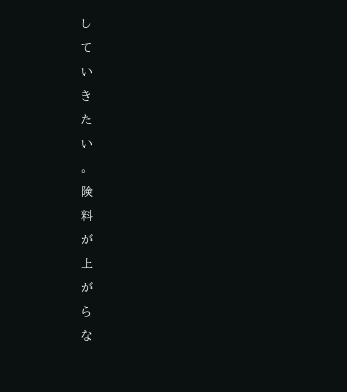し
て
い
き
た
い
。
険
料
が
上
が
ら
な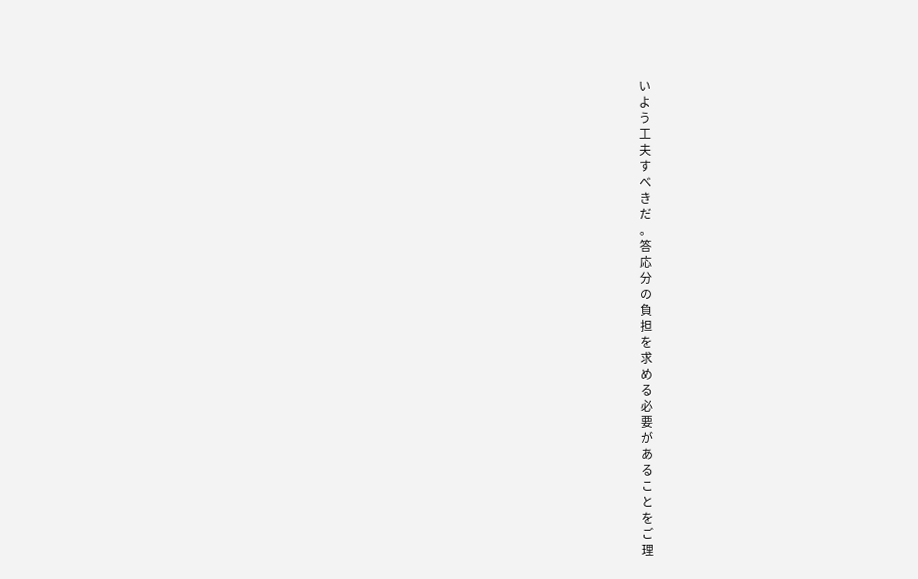い
よ
う
工
夫
す
べ
き
だ
。
答
応
分
の
負
担
を
求
め
る
必
要
が
あ
る
こ
と
を
ご
理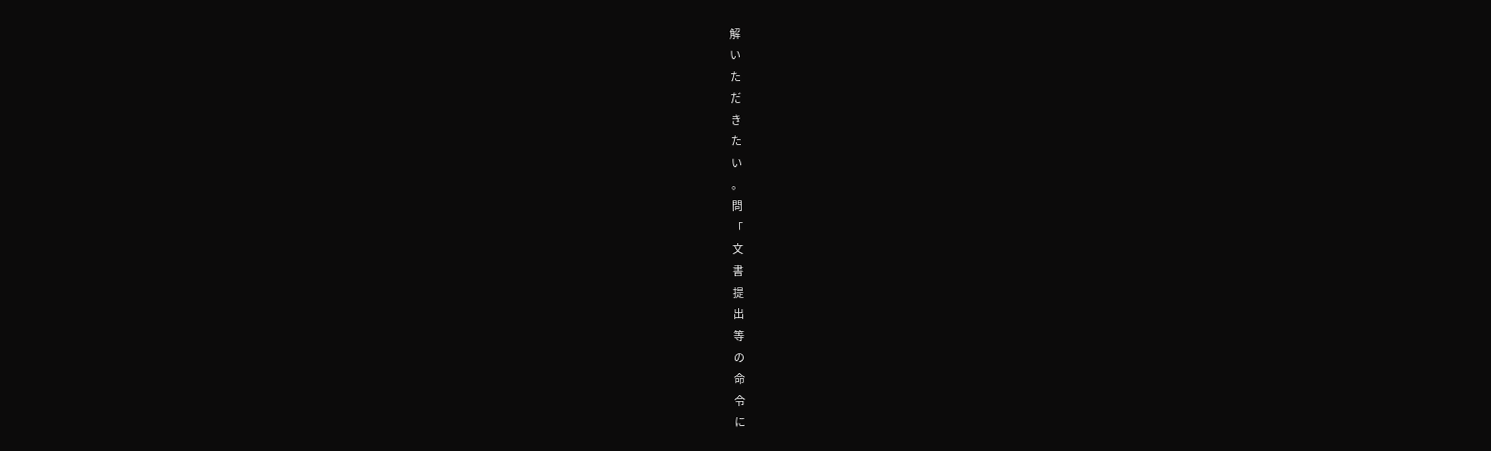解
い
た
だ
き
た
い
。
問
「
文
書
提
出
等
の
命
令
に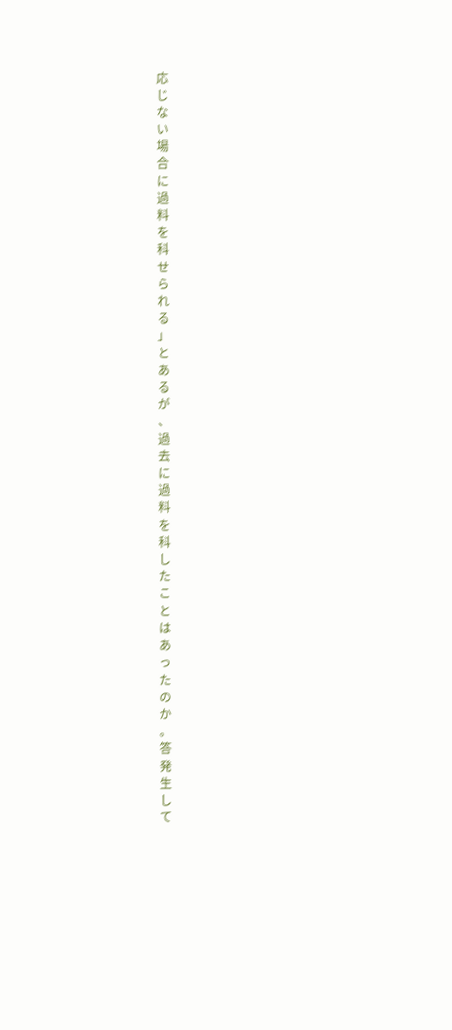応
じ
な
い
場
合
に
過
料
を
科
せ
ら
れ
る
」
と
あ
る
が
、
過
去
に
過
料
を
科
し
た
こ
と
は
あ
っ
た
の
か
。
答
発
生
し
て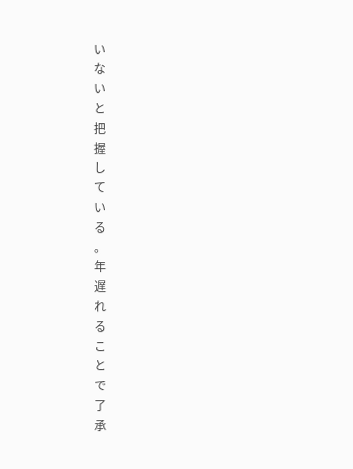い
な
い
と
把
握
し
て
い
る
。
年
遅
れ
る
こ
と
で
了
承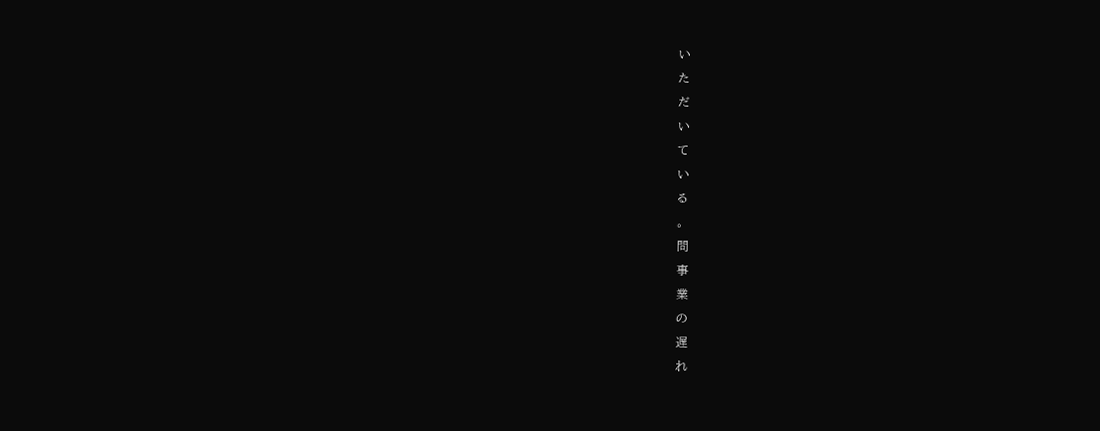い
た
だ
い
て
い
る
。
問
事
業
の
遅
れ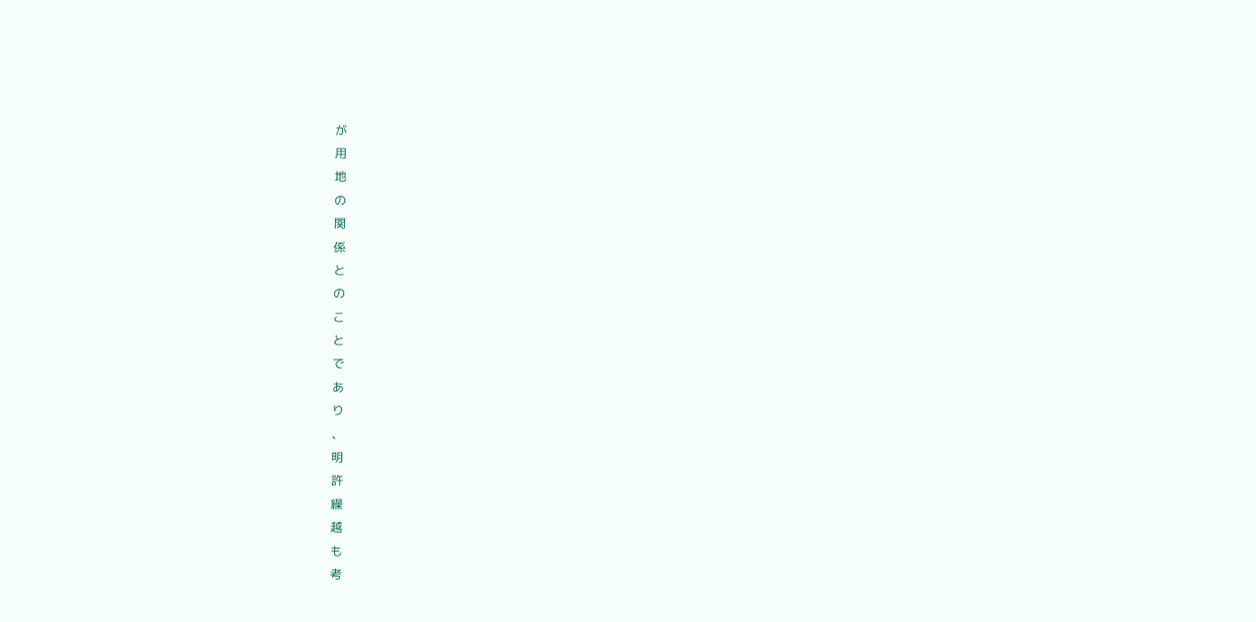が
用
地
の
関
係
と
の
こ
と
で
あ
り
、
明
許
繰
越
も
考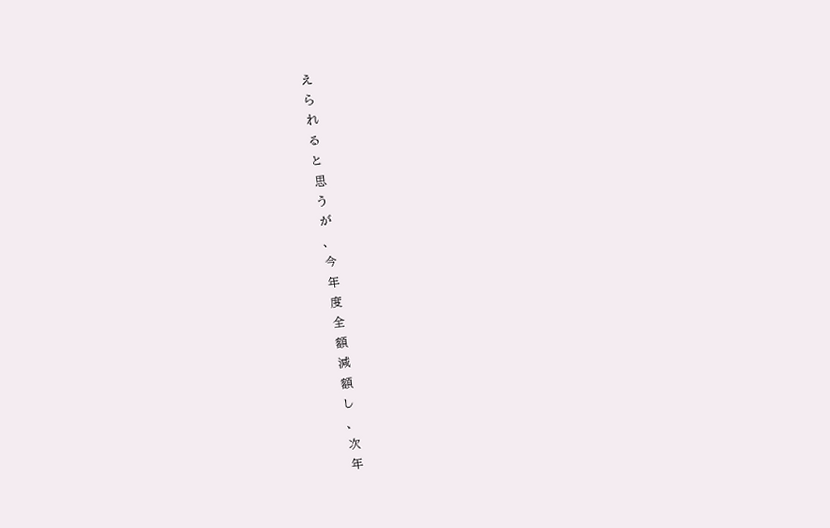え
ら
れ
る
と
思
う
が
、
今
年
度
全
額
減
額
し
、
次
年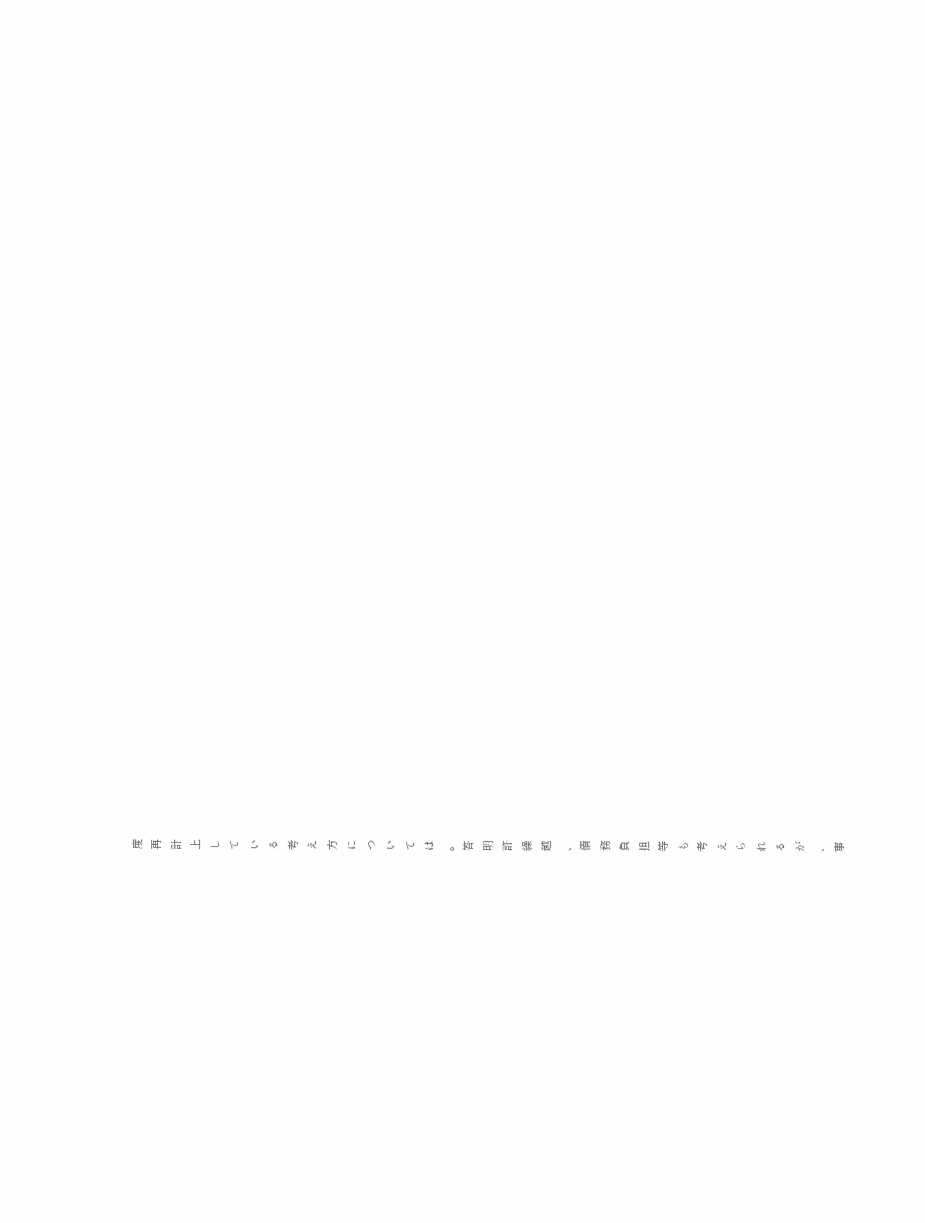度
再
計
上
し
て
い
る
考
え
方
に
つ
い
て
は
。
答
明
許
繰
越
、
債
務
負
担
等
も
考
え
ら
れ
る
が
、
事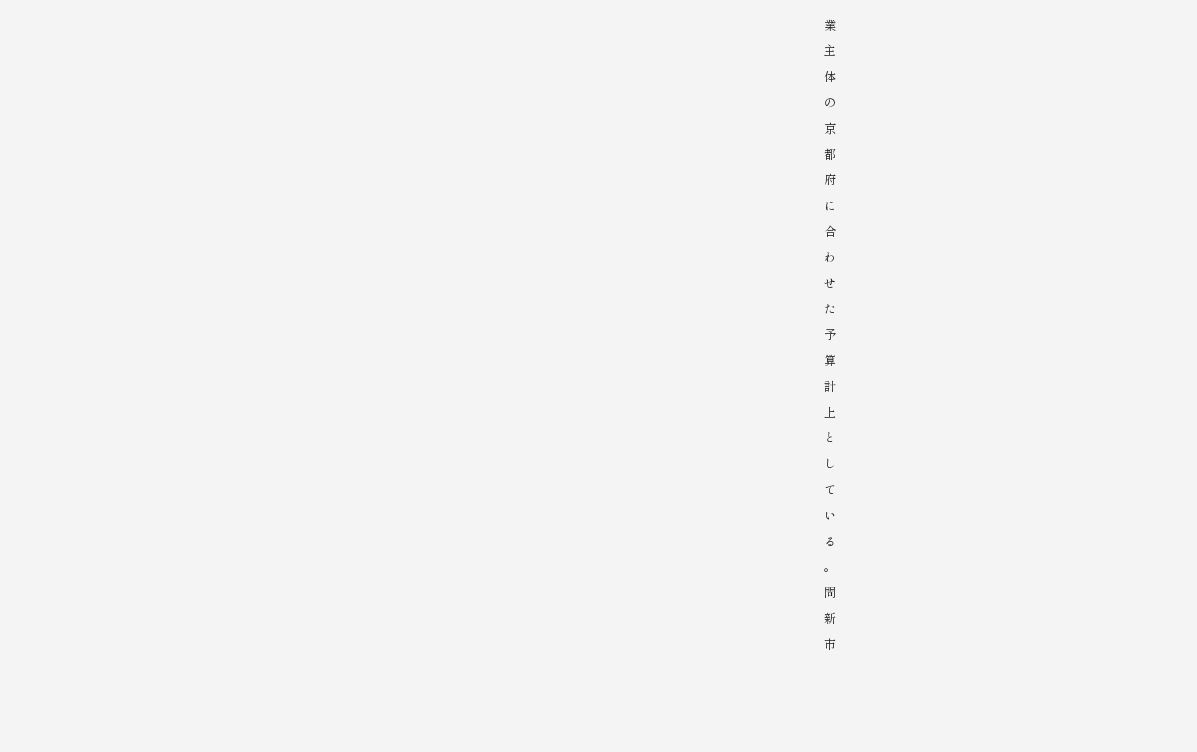業
主
体
の
京
都
府
に
合
わ
せ
た
予
算
計
上
と
し
て
い
る
。
問
新
市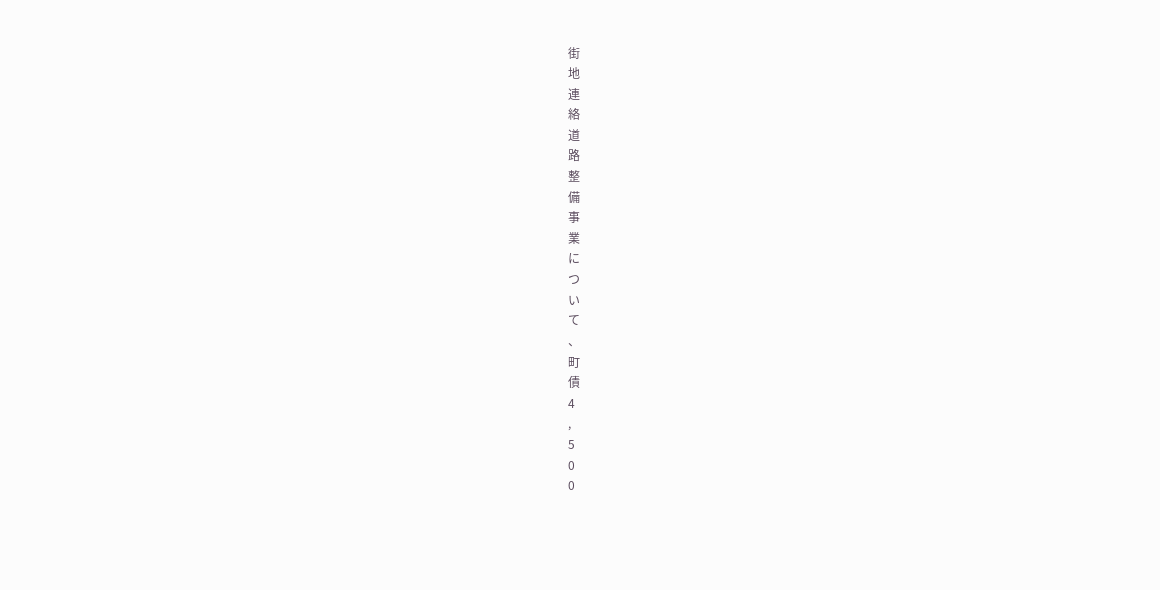街
地
連
絡
道
路
整
備
事
業
に
つ
い
て
、
町
債
4
,
5
0
0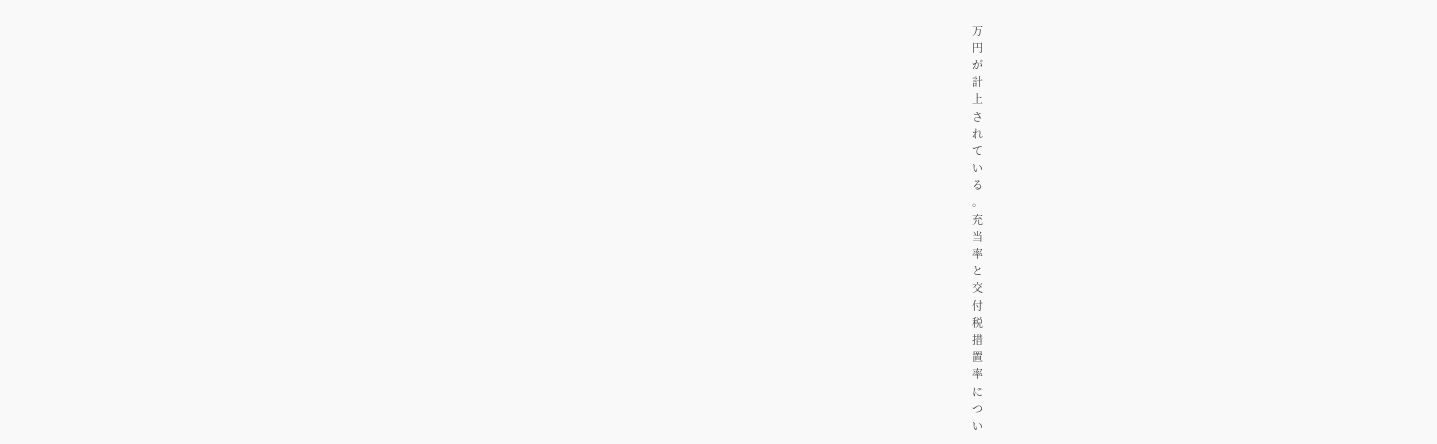万
円
が
計
上
さ
れ
て
い
る
。
充
当
率
と
交
付
税
措
置
率
に
つ
い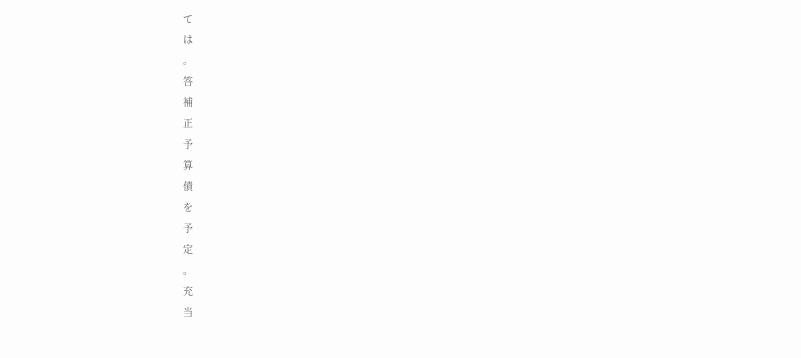て
は
。
答
補
正
予
算
債
を
予
定
。
充
当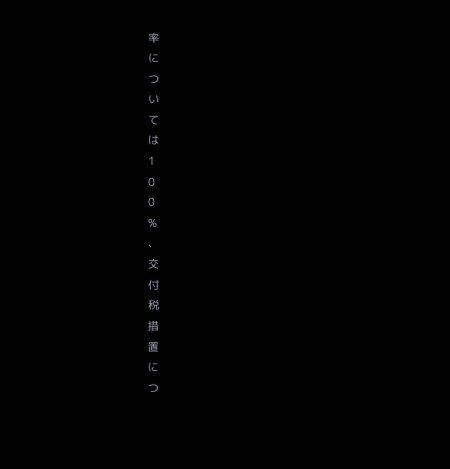率
に
つ
い
て
は
1
0
0
%
、
交
付
税
措
置
に
つ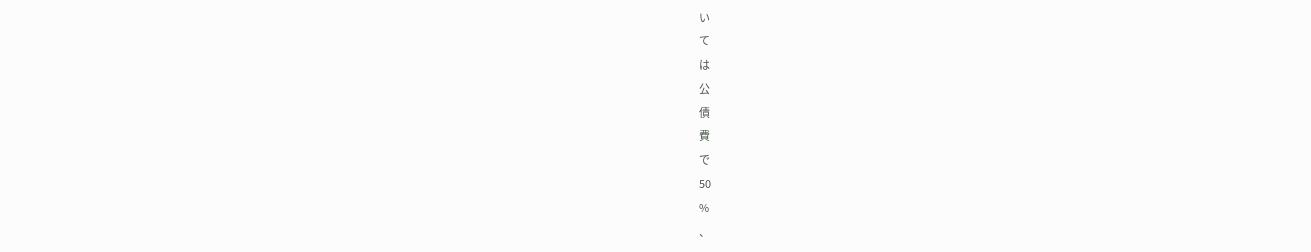い
て
は
公
債
費
で
50
%
、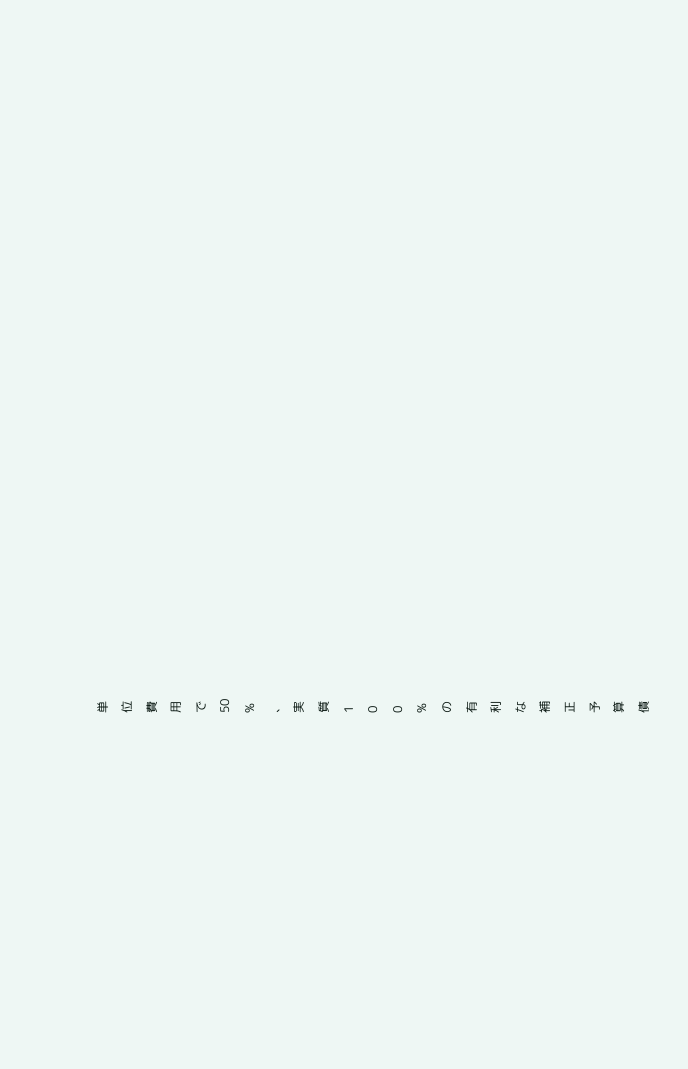単
位
費
用
で
50
%
、
実
質
1
0
0
%
の
有
利
な
補
正
予
算
債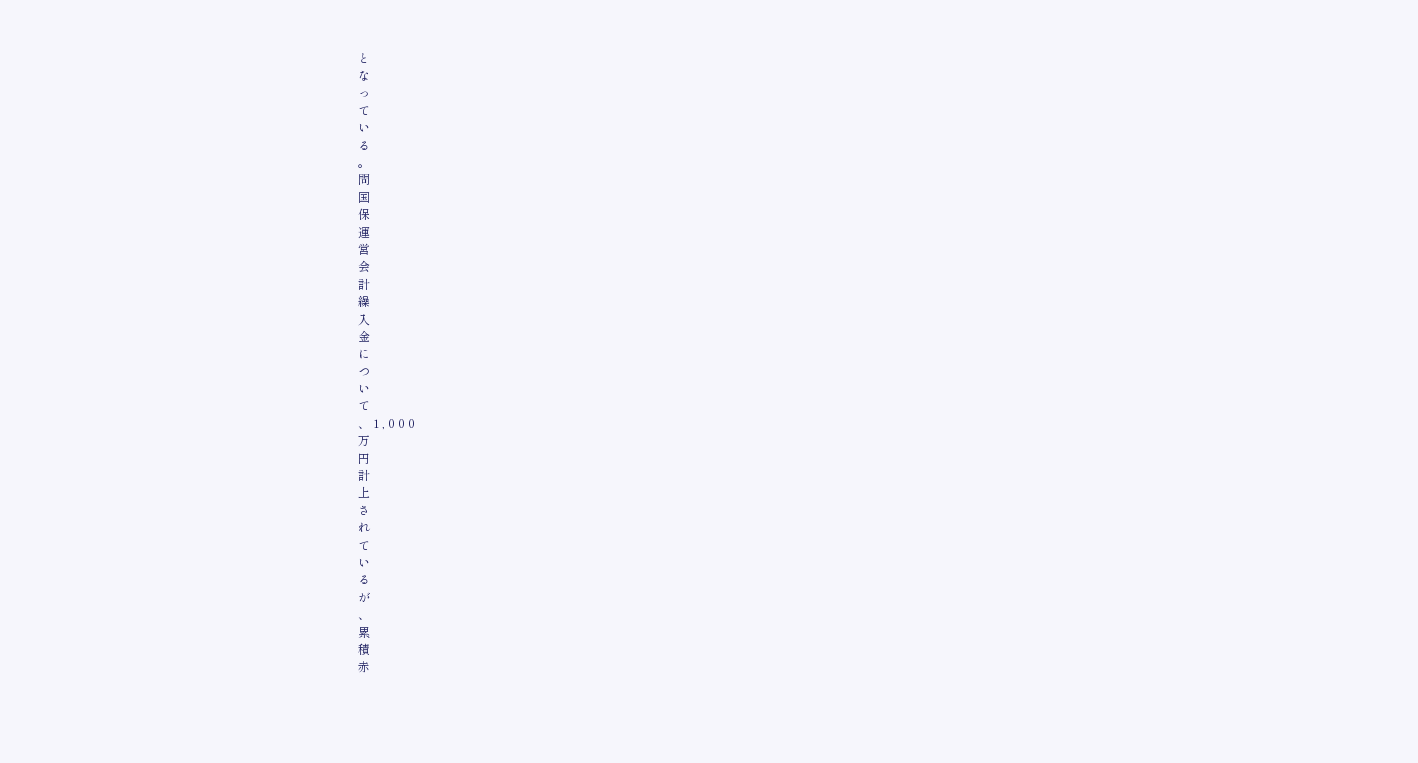と
な
っ
て
い
る
。
問
国
保
運
営
会
計
繰
入
金
に
つ
い
て
、 1 , 0 0 0
万
円
計
上
さ
れ
て
い
る
が
、
累
積
赤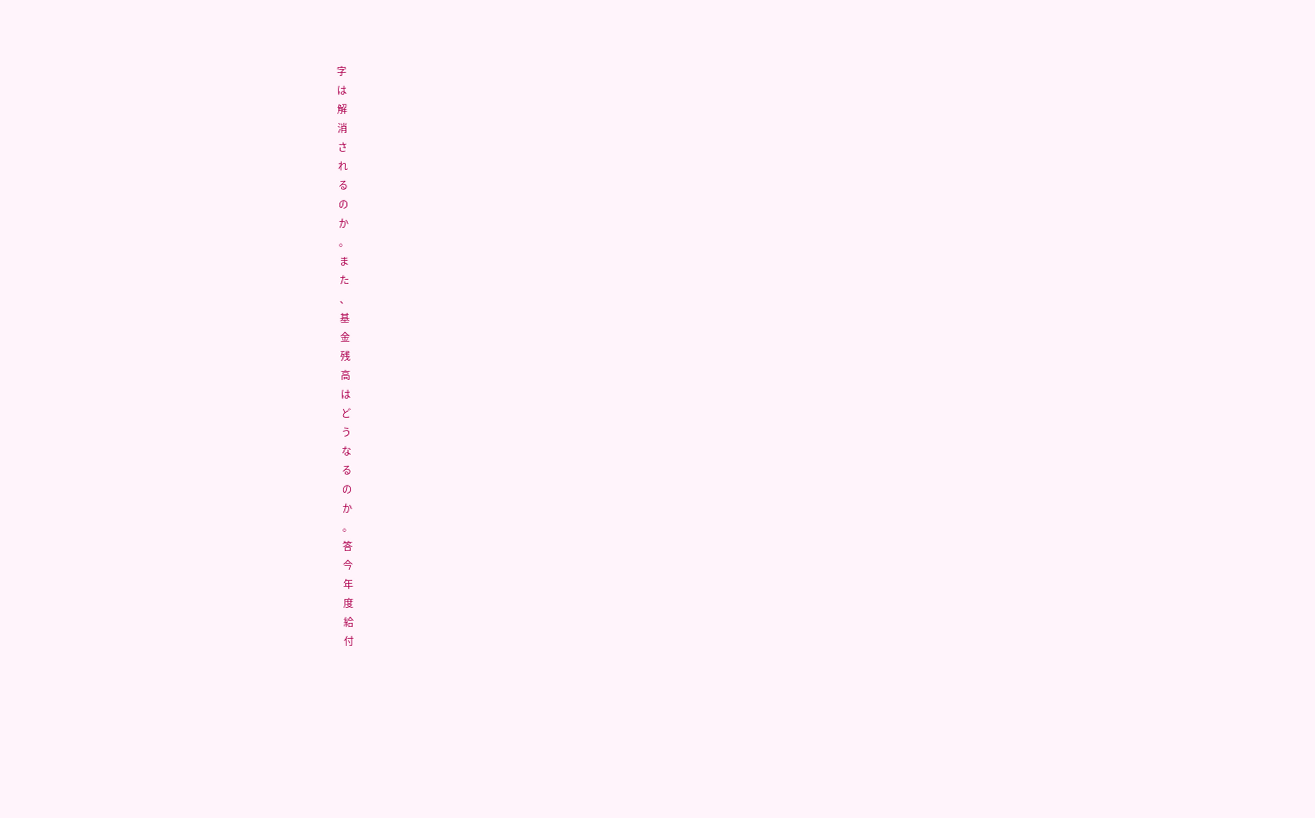字
は
解
消
さ
れ
る
の
か
。
ま
た
、
基
金
残
高
は
ど
う
な
る
の
か
。
答
今
年
度
給
付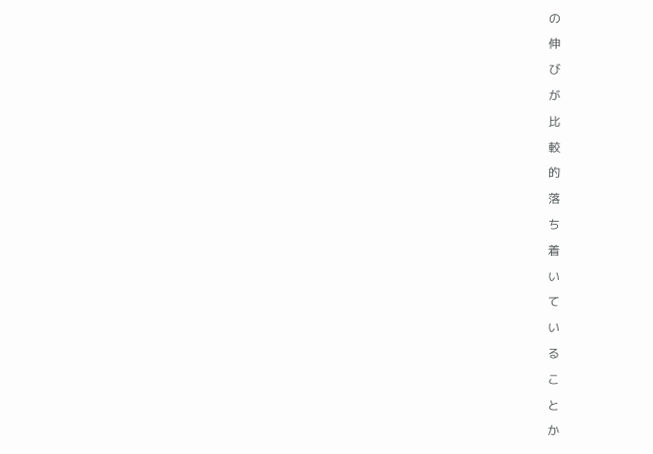の
伸
び
が
比
較
的
落
ち
着
い
て
い
る
こ
と
か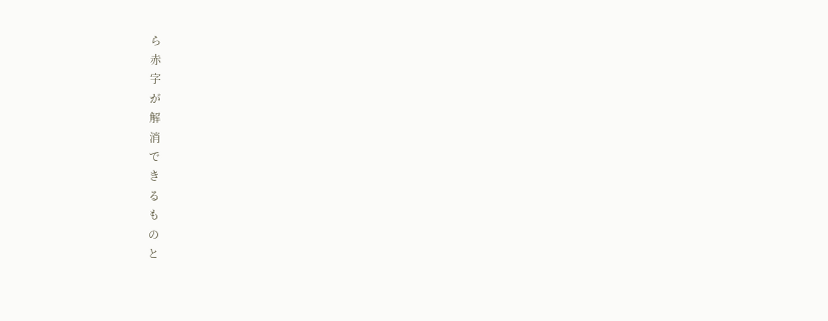ら
赤
字
が
解
消
で
き
る
も
の
と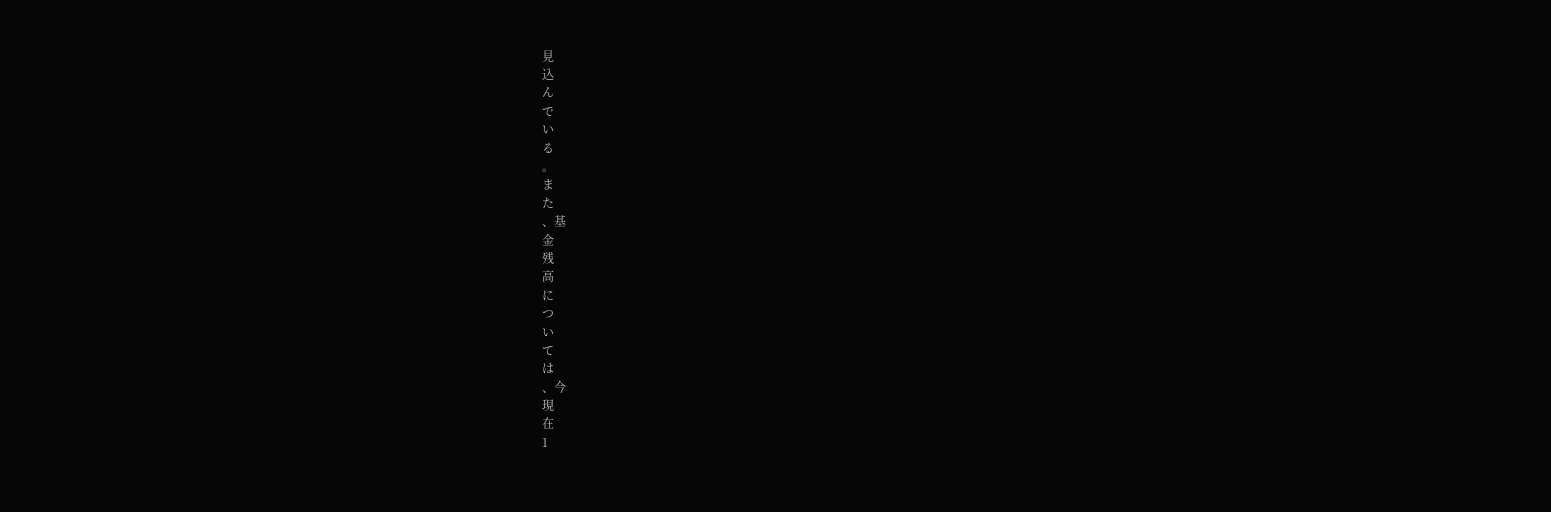見
込
ん
で
い
る
。
ま
た
、基
金
残
高
に
つ
い
て
は
、今
現
在
1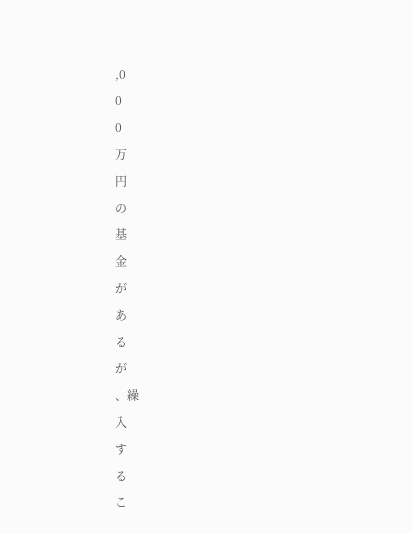,0
0
0
万
円
の
基
金
が
あ
る
が
、繰
入
す
る
こ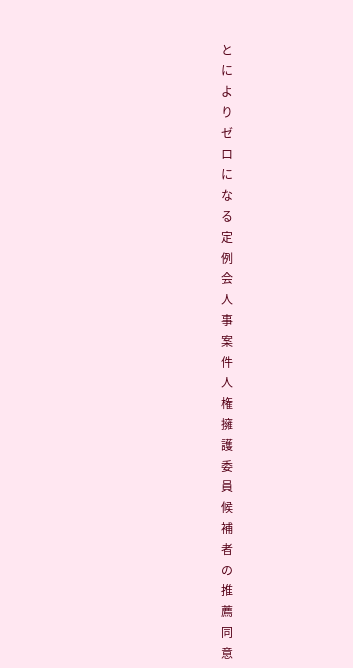と
に
よ
り
ゼ
ロ
に
な
る
定
例
会
人
事
案
件
人
権
擁
護
委
員
候
補
者
の
推
薦
同
意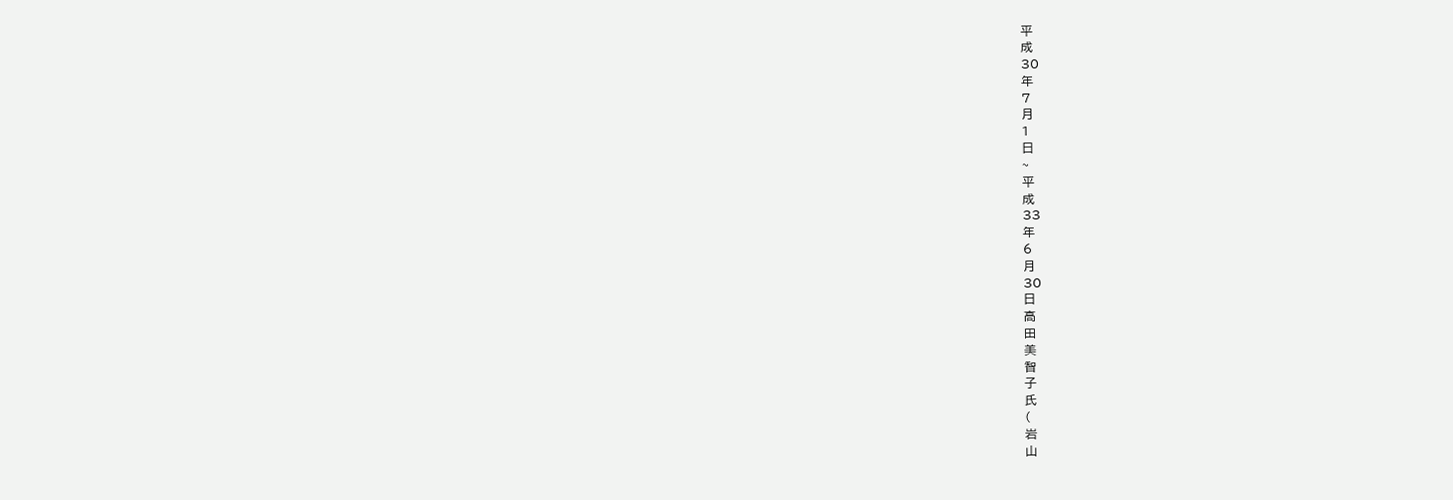平
成
30
年
7
月
1
日
~
平
成
33
年
6
月
30
日
高
田
美
智
子
氏
(
岩
山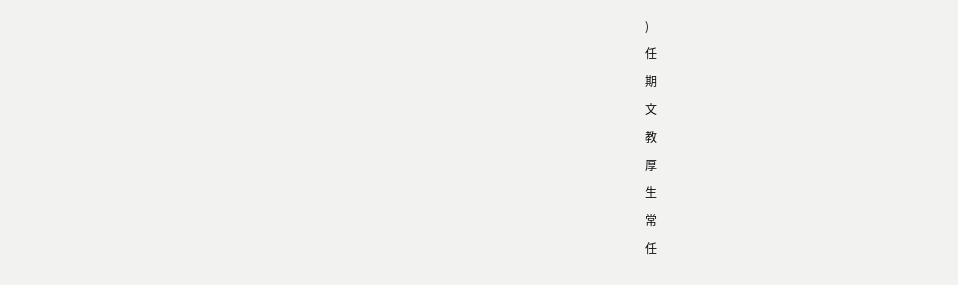)
任
期
文
教
厚
生
常
任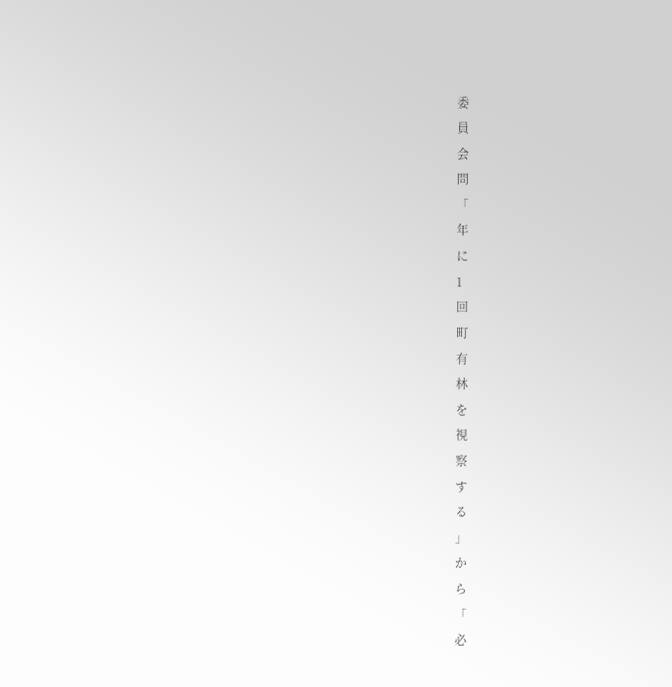委
員
会
問
「
年
に
1
回
町
有
林
を
視
察
す
る
」
か
ら
「
必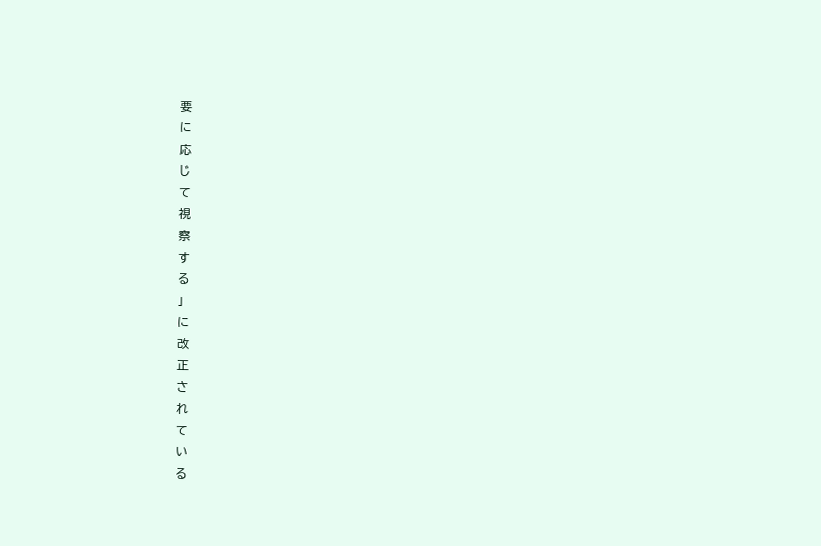要
に
応
じ
て
視
察
す
る
」
に
改
正
さ
れ
て
い
る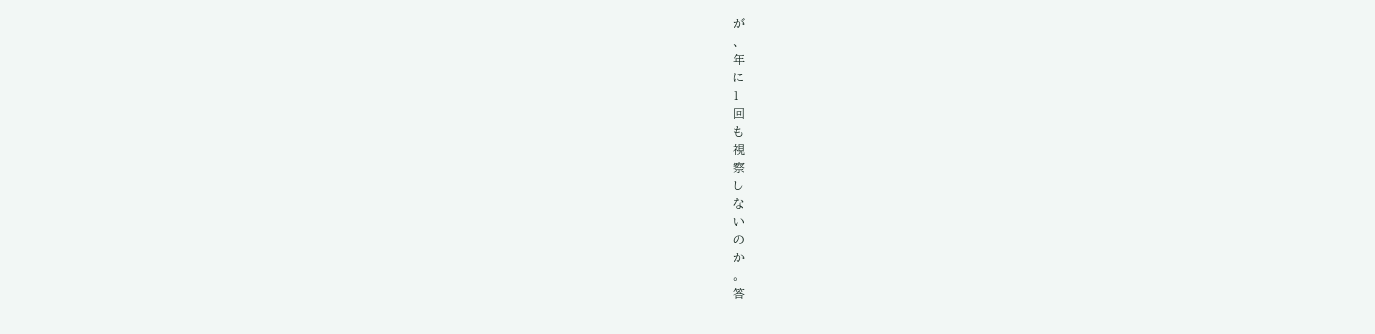が
、
年
に
1
回
も
視
察
し
な
い
の
か
。
答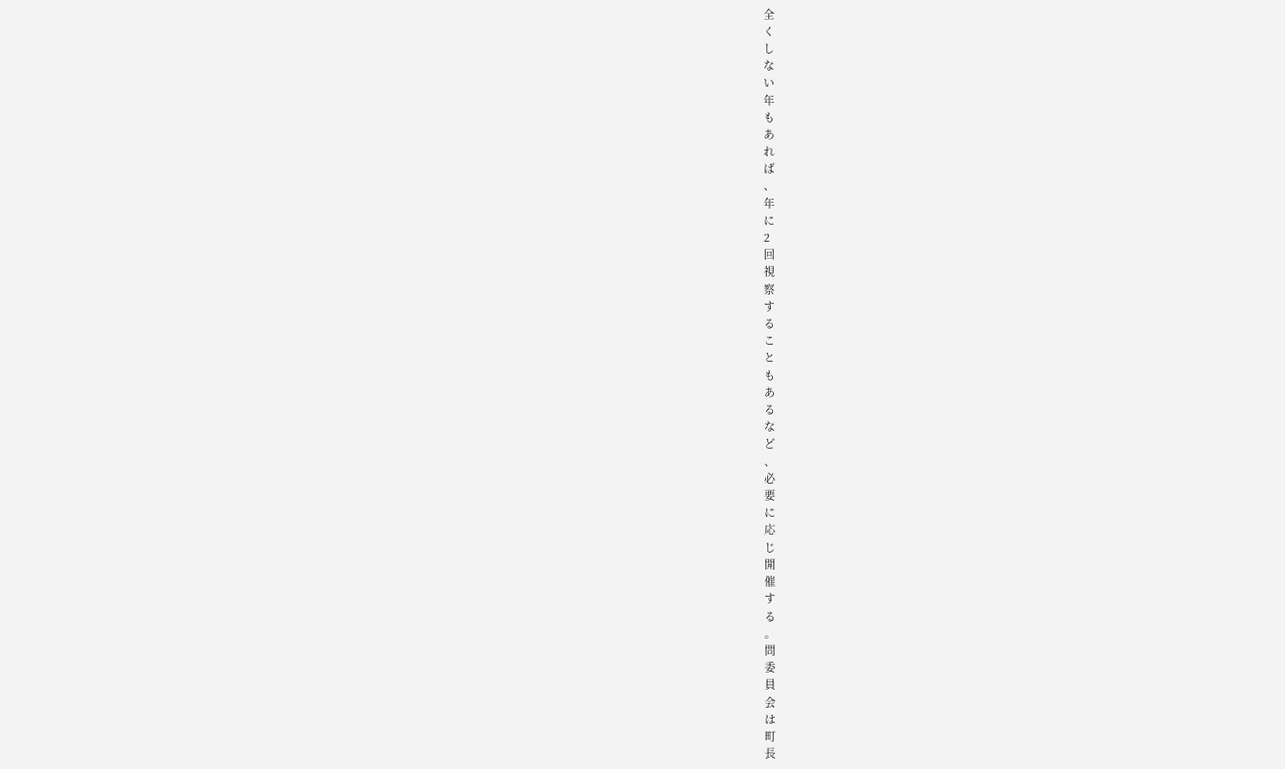全
く
し
な
い
年
も
あ
れ
ば
、
年
に
2
回
視
察
す
る
こ
と
も
あ
る
な
ど
、
必
要
に
応
じ
開
催
す
る
。
問
委
員
会
は
町
長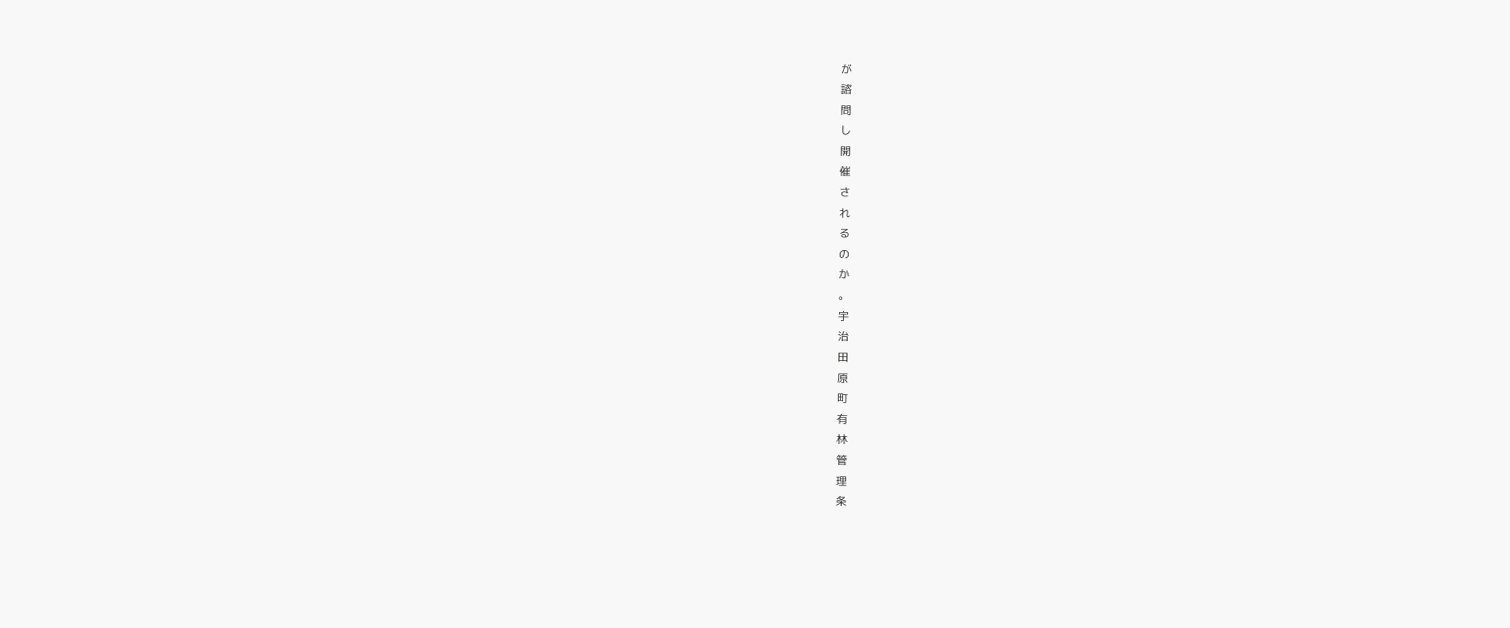が
諮
問
し
開
催
さ
れ
る
の
か
。
宇
治
田
原
町
有
林
管
理
条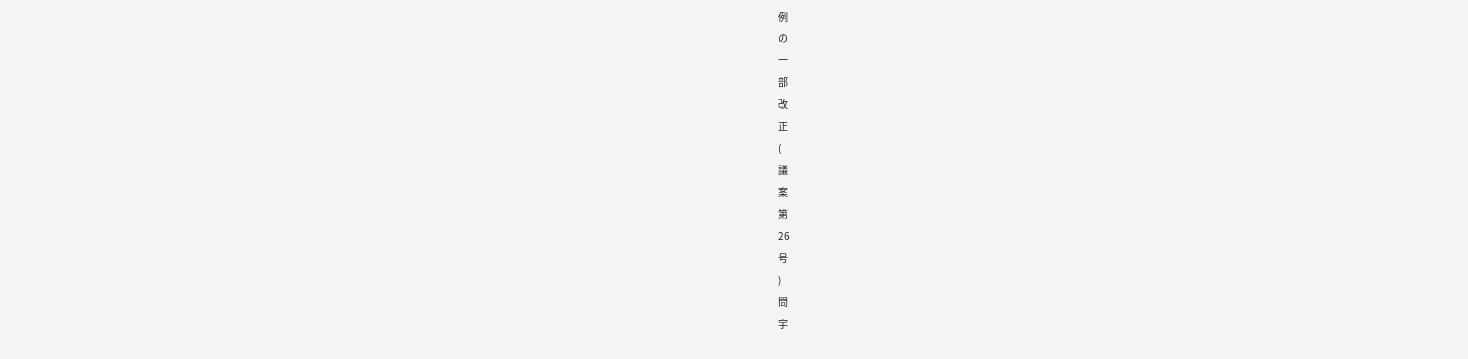例
の
一
部
改
正
(
議
案
第
26
号
)
問
宇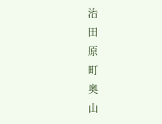治
田
原
町
奥
山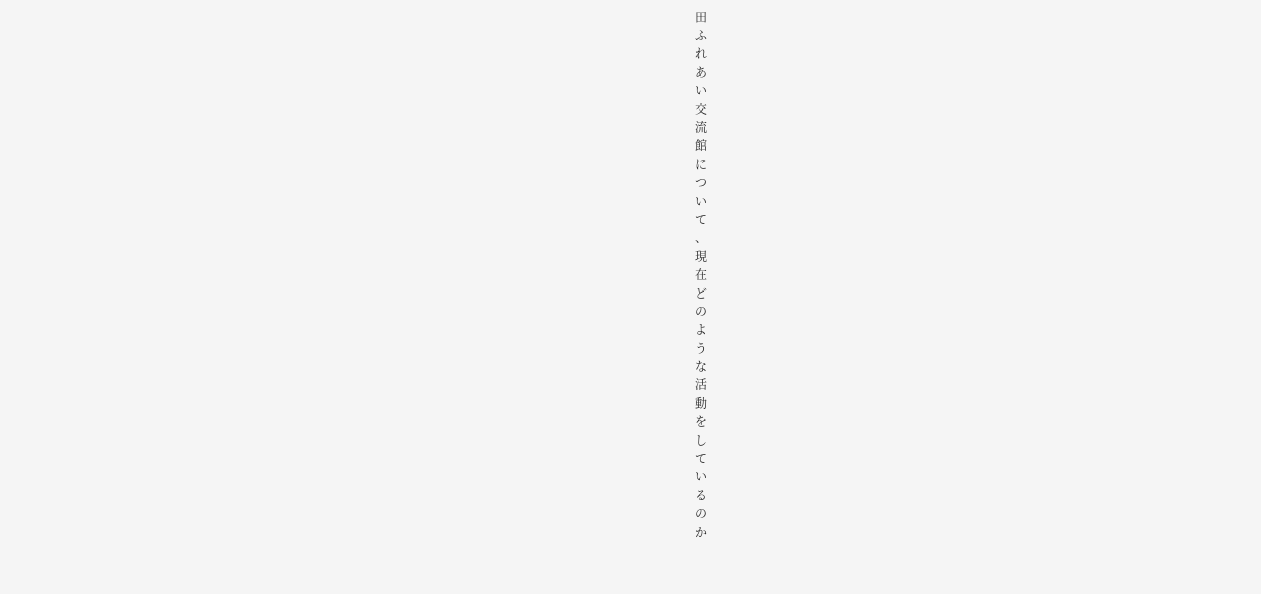田
ふ
れ
あ
い
交
流
館
に
つ
い
て
、
現
在
ど
の
よ
う
な
活
動
を
し
て
い
る
の
か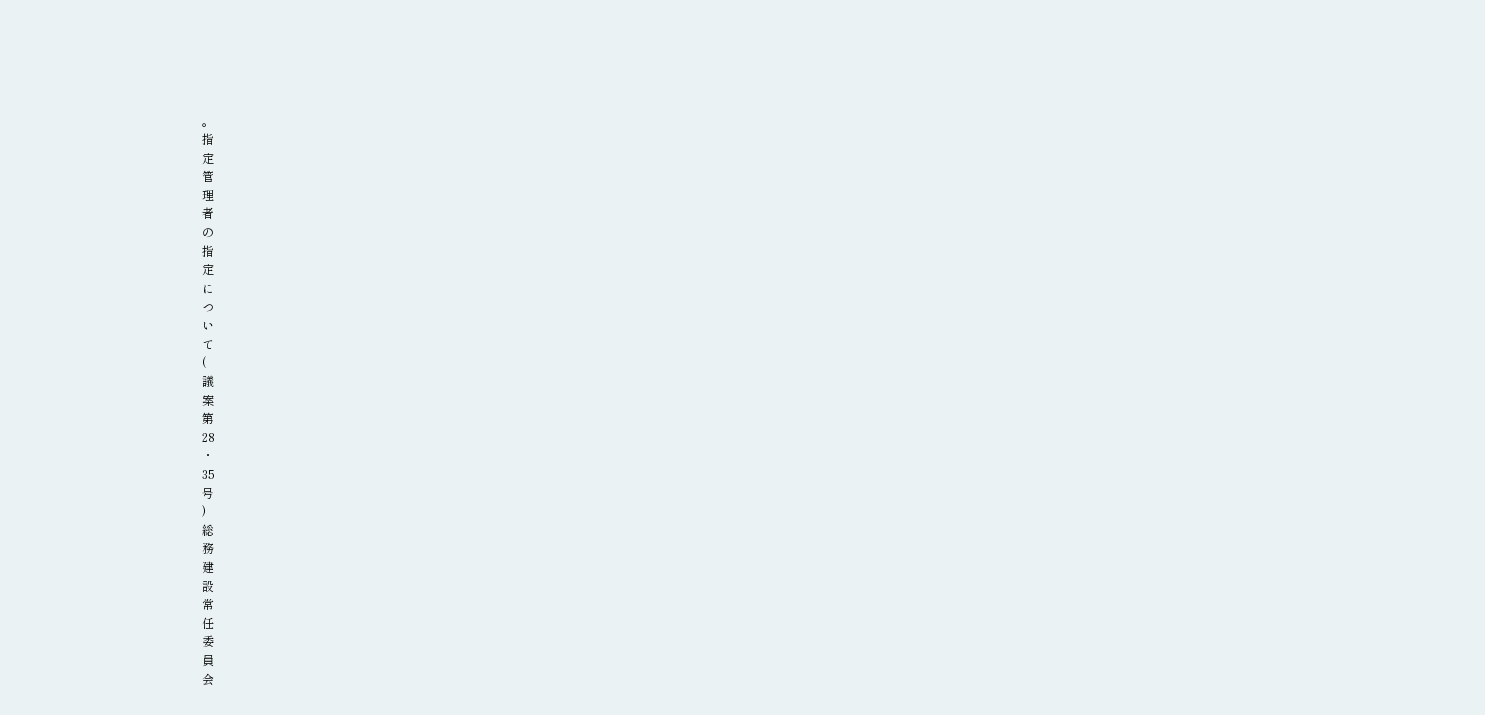。
指
定
管
理
者
の
指
定
に
つ
い
て
(
議
案
第
28
・
35
号
)
総
務
建
設
常
任
委
員
会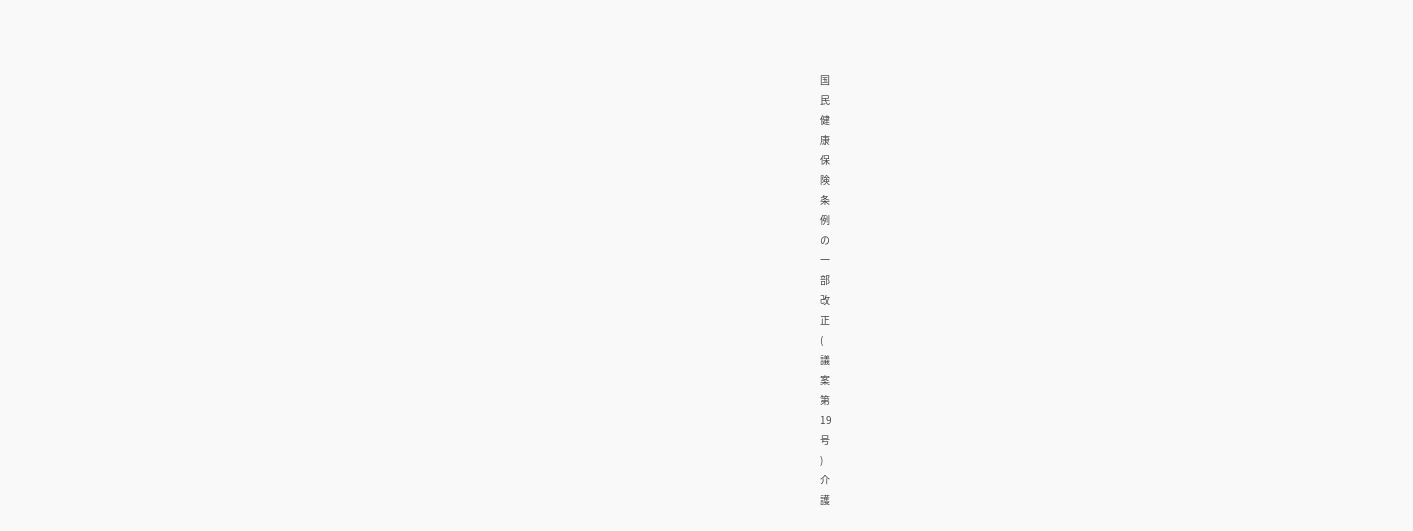国
民
健
康
保
険
条
例
の
一
部
改
正
(
議
案
第
19
号
)
介
護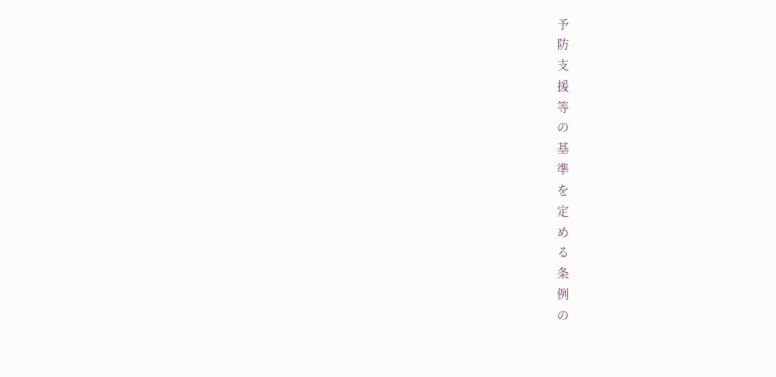予
防
支
援
等
の
基
準
を
定
め
る
条
例
の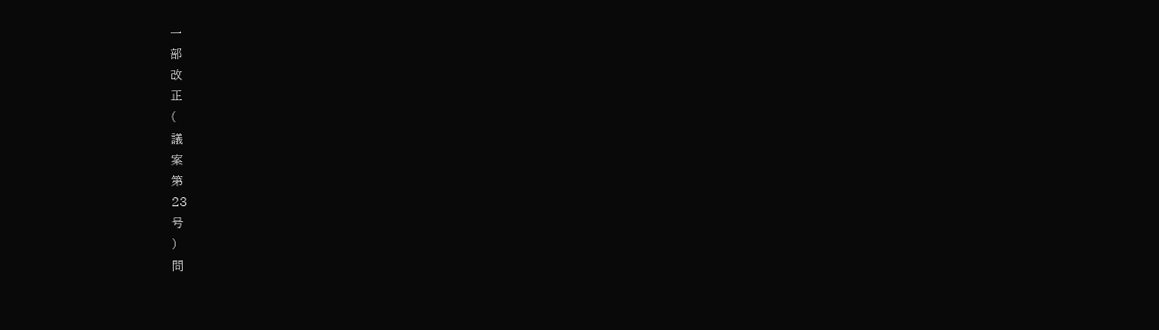一
部
改
正
(
議
案
第
23
号
)
問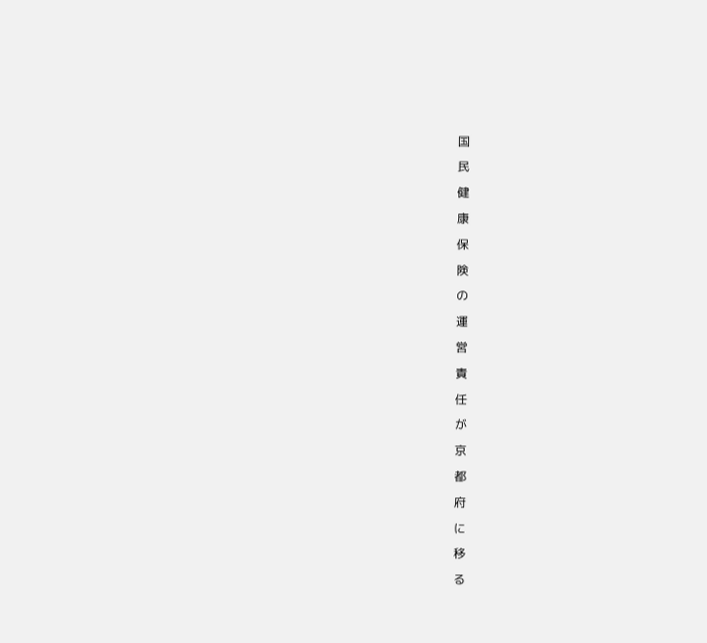国
民
健
康
保
険
の
運
営
責
任
が
京
都
府
に
移
る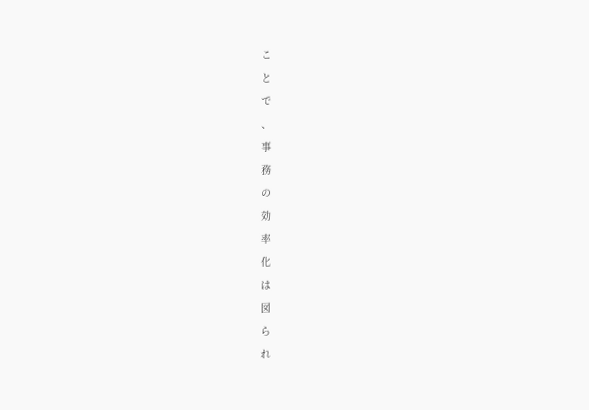こ
と
で
、
事
務
の
効
率
化
は
図
ら
れ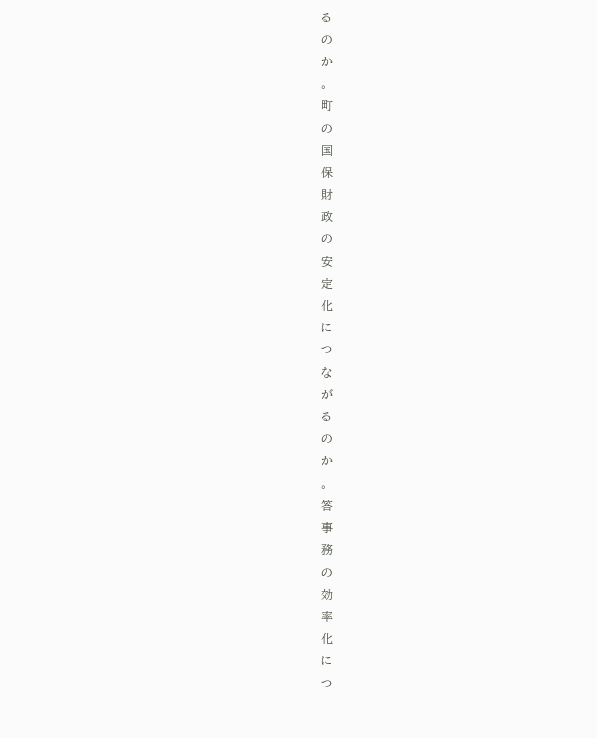る
の
か
。
町
の
国
保
財
政
の
安
定
化
に
つ
な
が
る
の
か
。
答
事
務
の
効
率
化
に
つ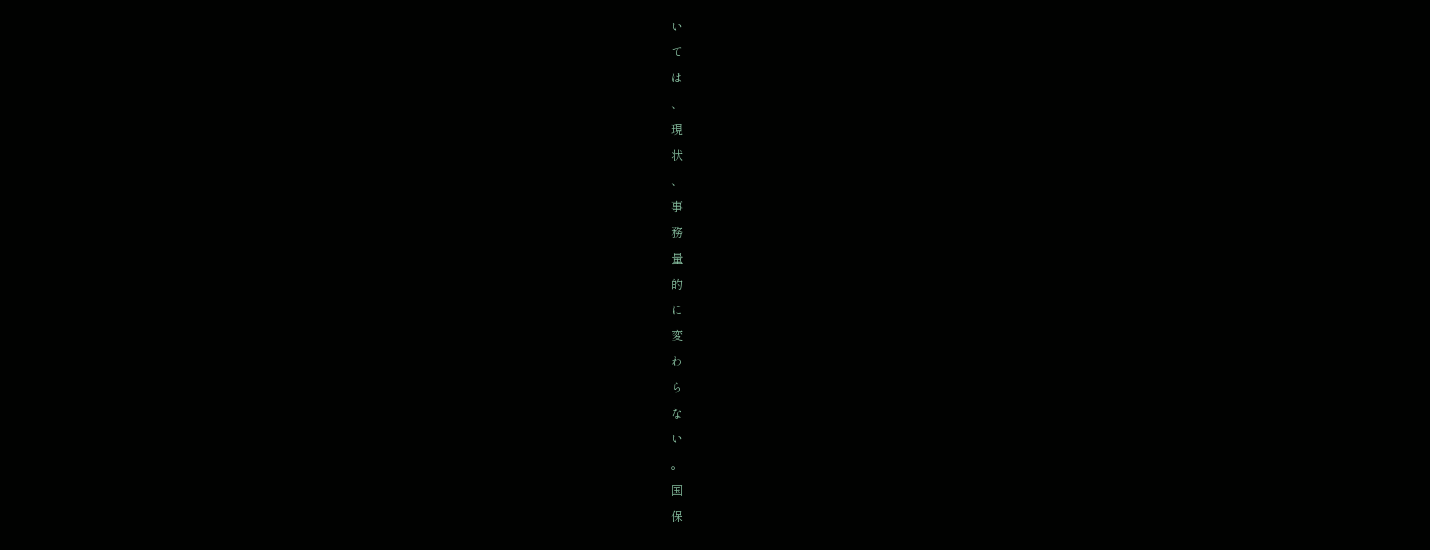い
て
は
、
現
状
、
事
務
量
的
に
変
わ
ら
な
い
。
国
保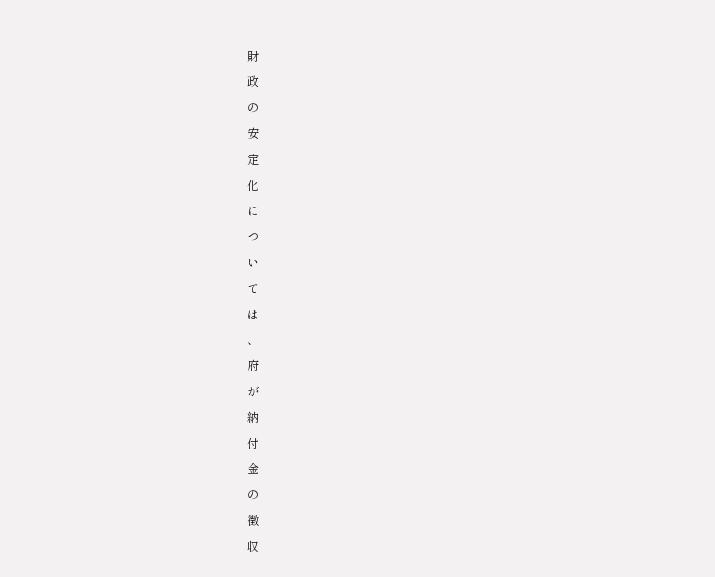財
政
の
安
定
化
に
つ
い
て
は
、
府
が
納
付
金
の
徴
収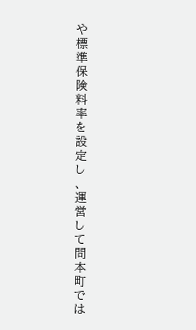や
標
準
保
険
料
率
を
設
定
し
、
運
営
し
て
問
本
町
で
は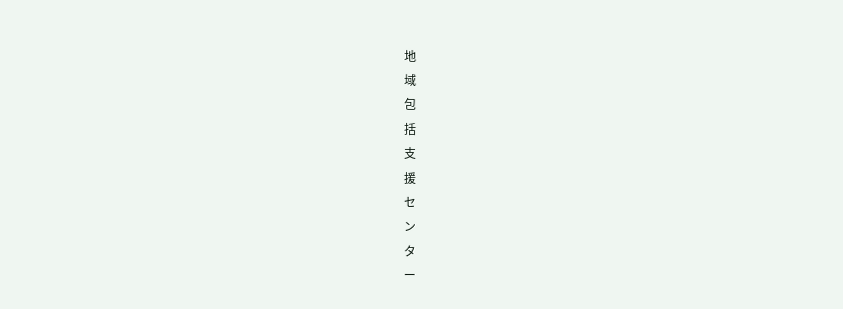地
域
包
括
支
援
セ
ン
タ
ー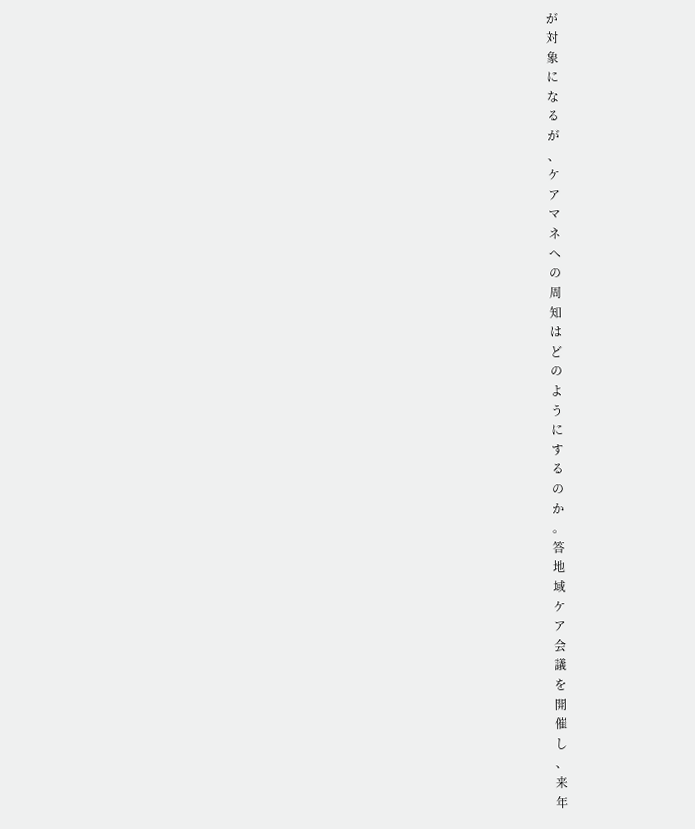が
対
象
に
な
る
が
、
ケ
ア
マ
ネ
へ
の
周
知
は
ど
の
よ
う
に
す
る
の
か
。
答
地
域
ケ
ア
会
議
を
開
催
し
、
来
年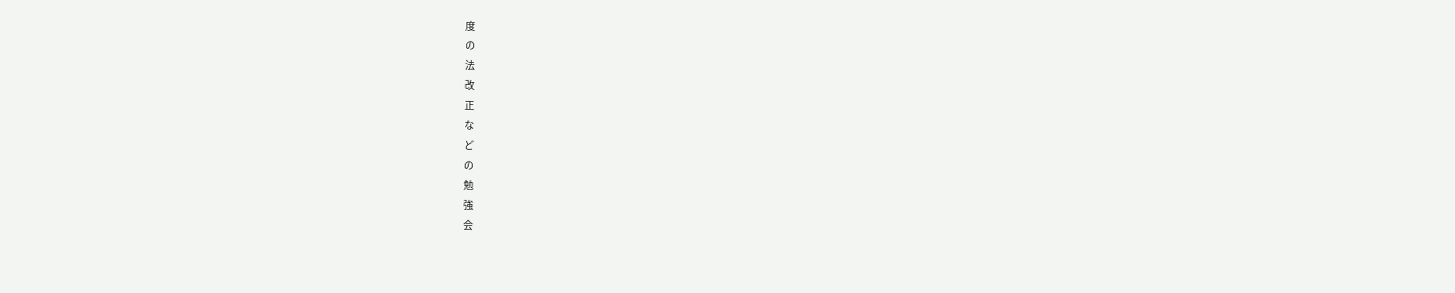度
の
法
改
正
な
ど
の
勉
強
会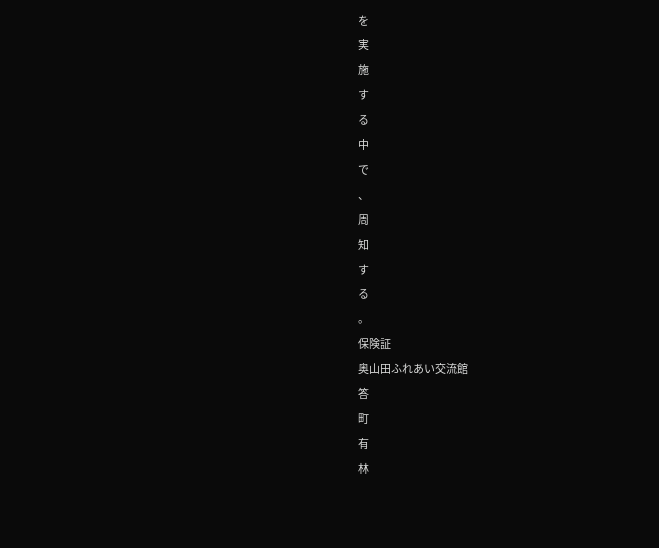を
実
施
す
る
中
で
、
周
知
す
る
。
保険証
奥山田ふれあい交流館
答
町
有
林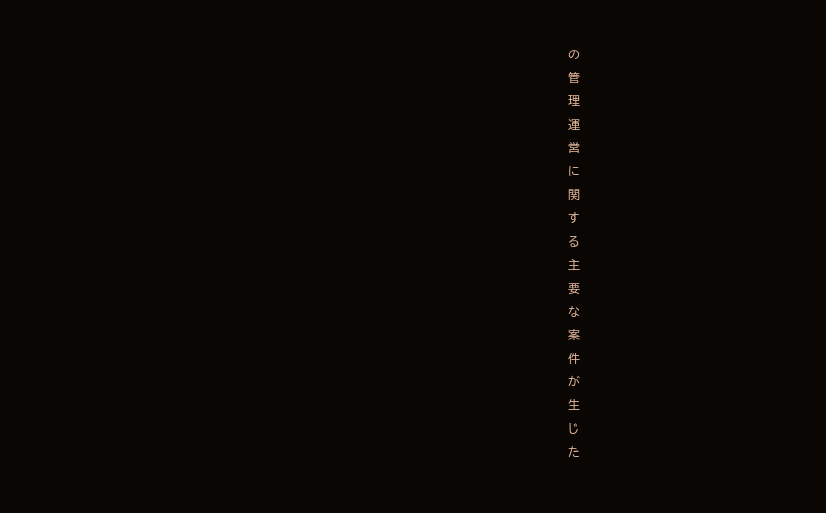の
管
理
運
営
に
関
す
る
主
要
な
案
件
が
生
じ
た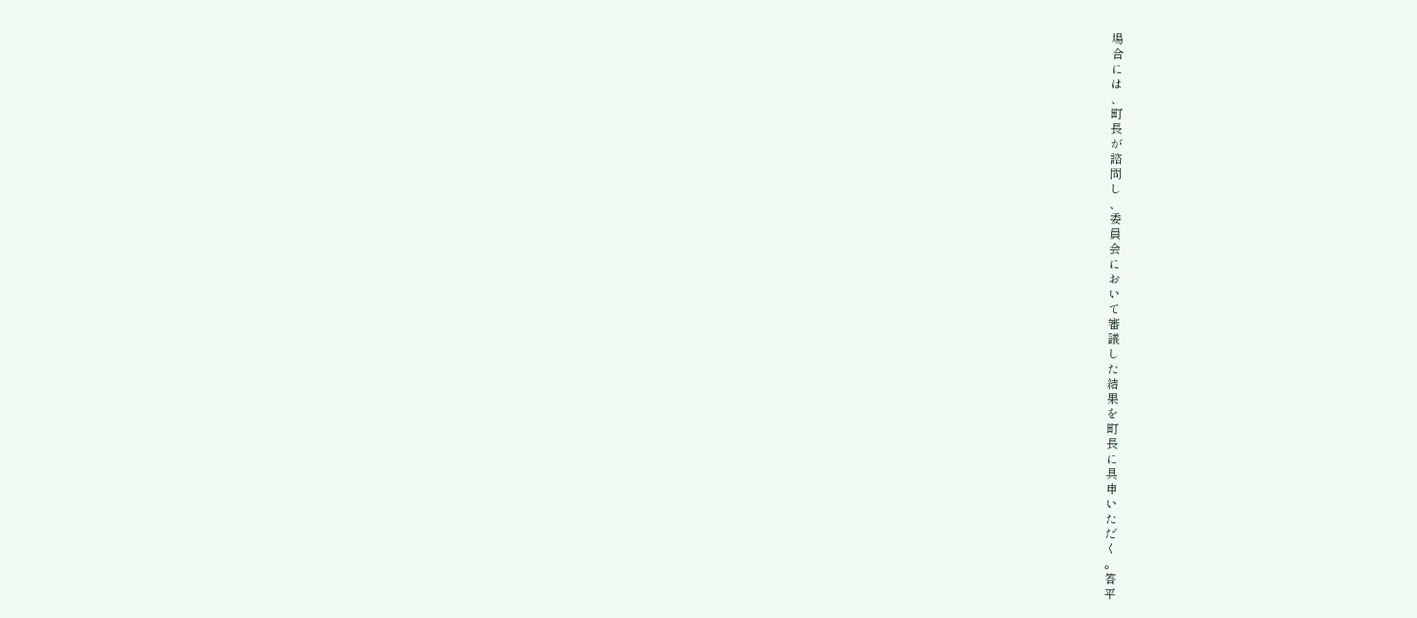場
合
に
は
、
町
長
が
諮
問
し
、
委
員
会
に
お
い
て
審
議
し
た
結
果
を
町
長
に
具
申
い
た
だ
く
。
答
平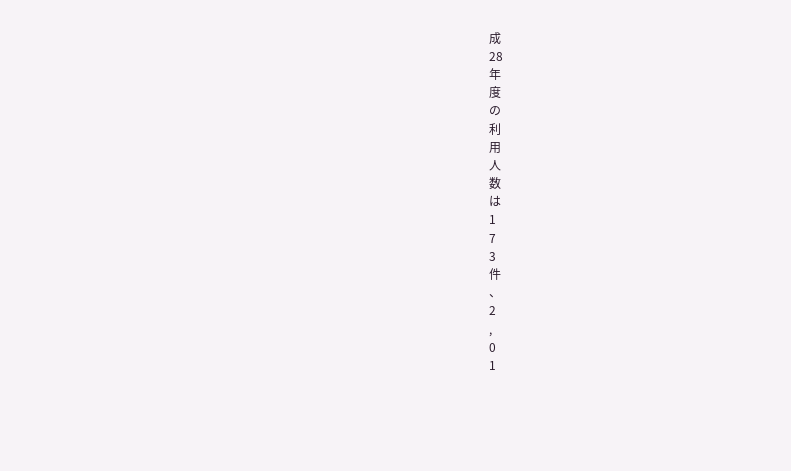成
28
年
度
の
利
用
人
数
は
1
7
3
件
、
2
,
0
1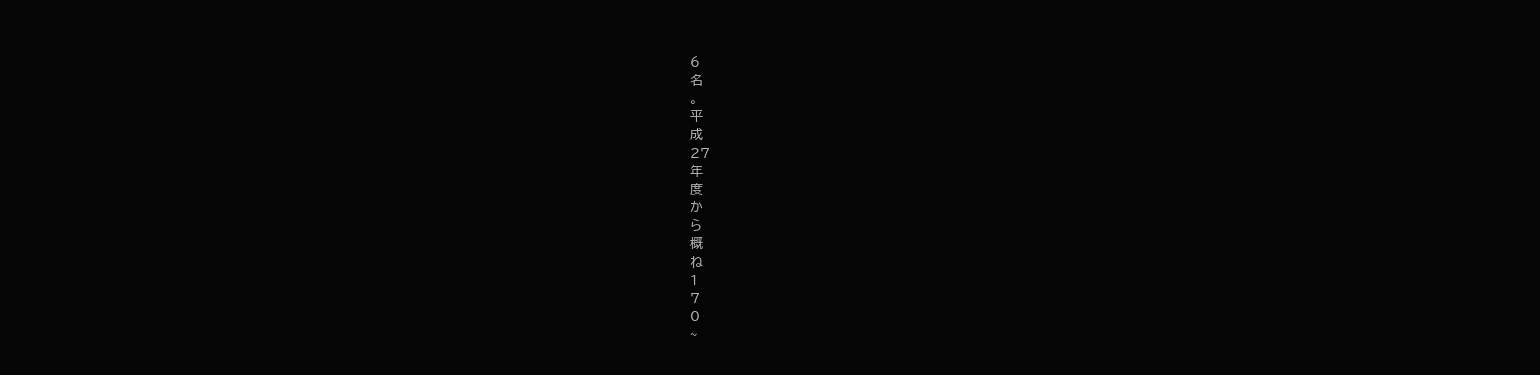6
名
。
平
成
27
年
度
か
ら
概
ね
1
7
0
~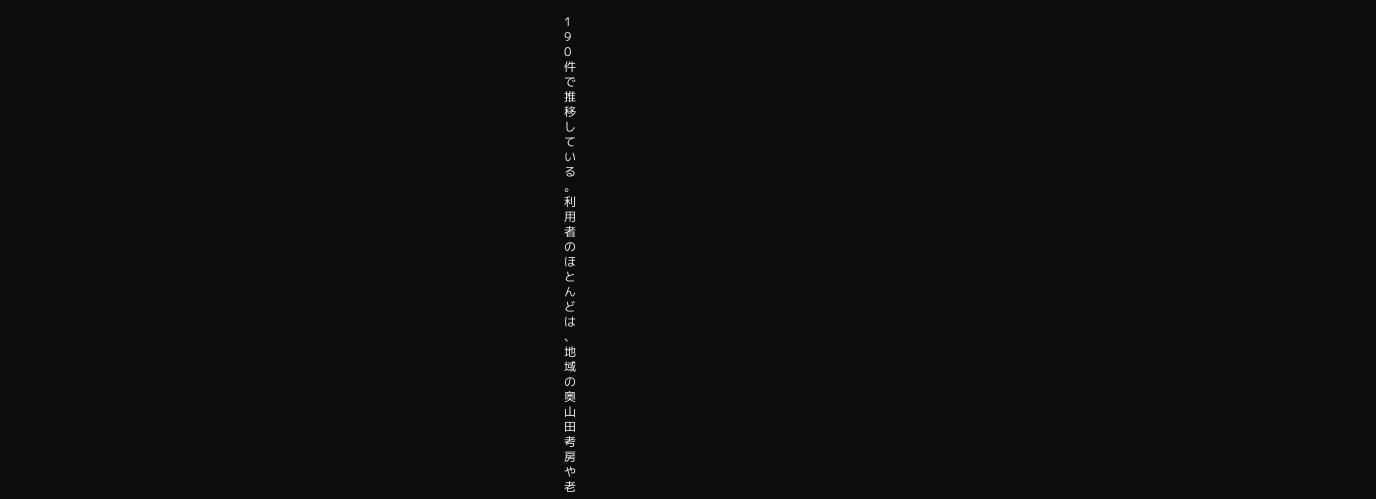1
9
0
件
で
推
移
し
て
い
る
。
利
用
者
の
ほ
と
ん
ど
は
、
地
域
の
奥
山
田
考
房
や
老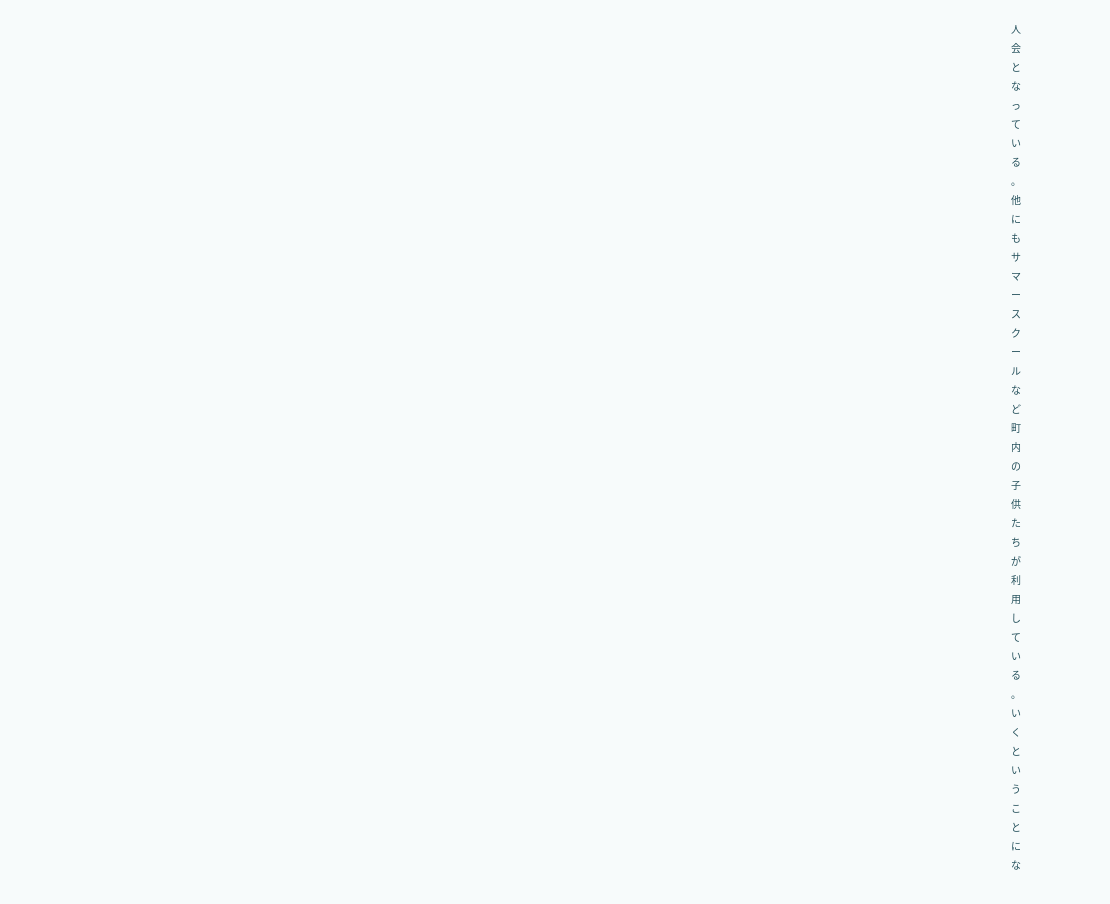人
会
と
な
っ
て
い
る
。
他
に
も
サ
マ
ー
ス
ク
ー
ル
な
ど
町
内
の
子
供
た
ち
が
利
用
し
て
い
る
。
い
く
と
い
う
こ
と
に
な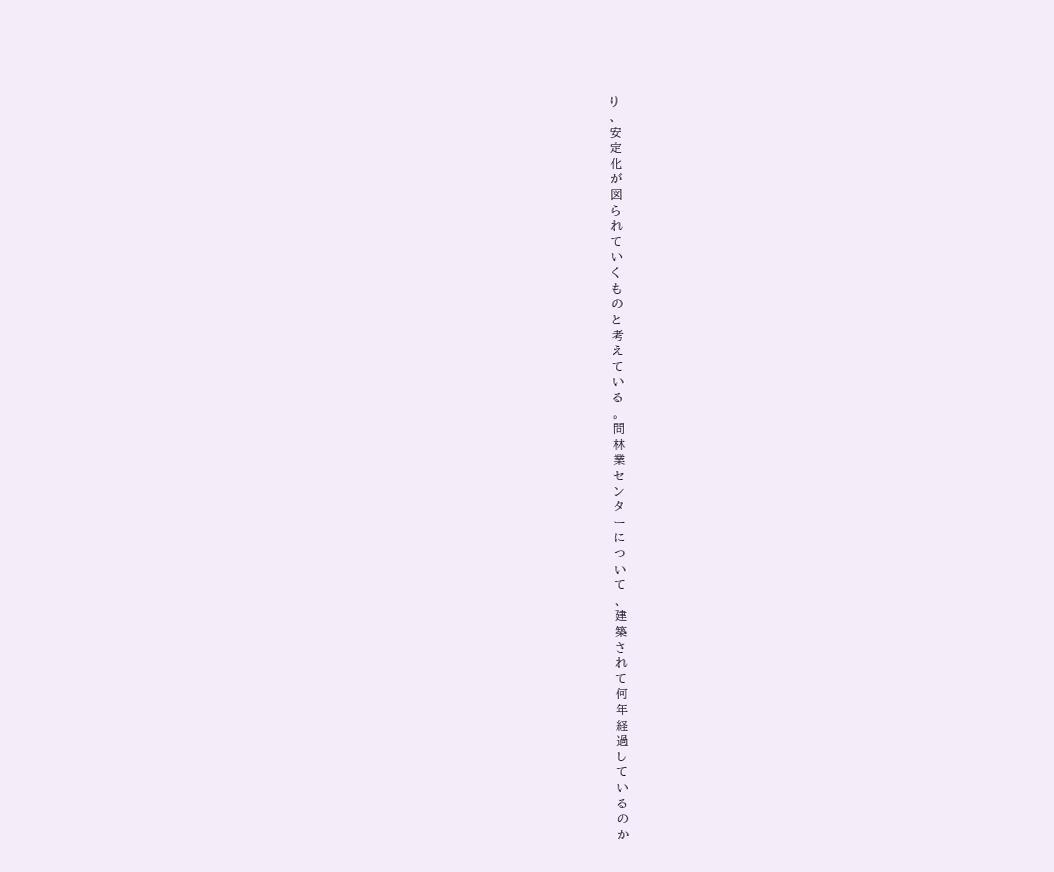り
、
安
定
化
が
図
ら
れ
て
い
く
も
の
と
考
え
て
い
る
。
問
林
業
セ
ン
タ
ー
に
つ
い
て
、
建
築
さ
れ
て
何
年
経
過
し
て
い
る
の
か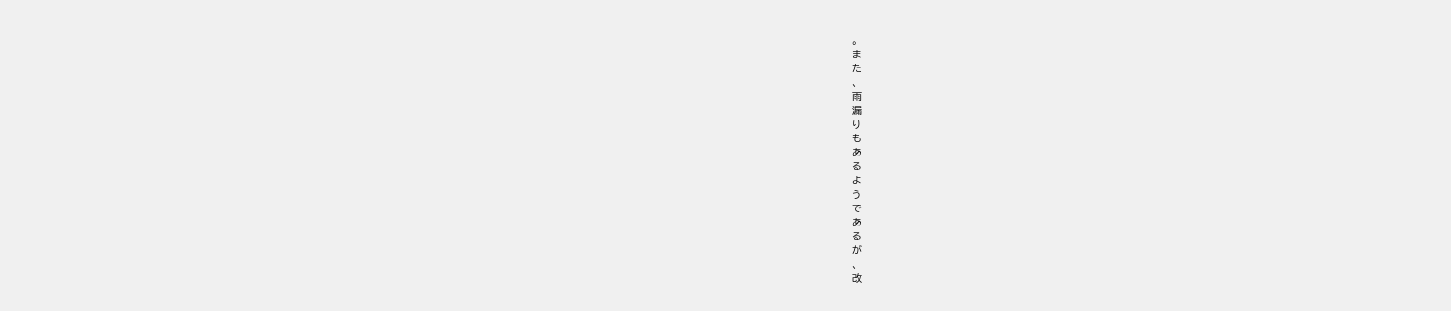。
ま
た
、
雨
漏
り
も
あ
る
よ
う
で
あ
る
が
、
改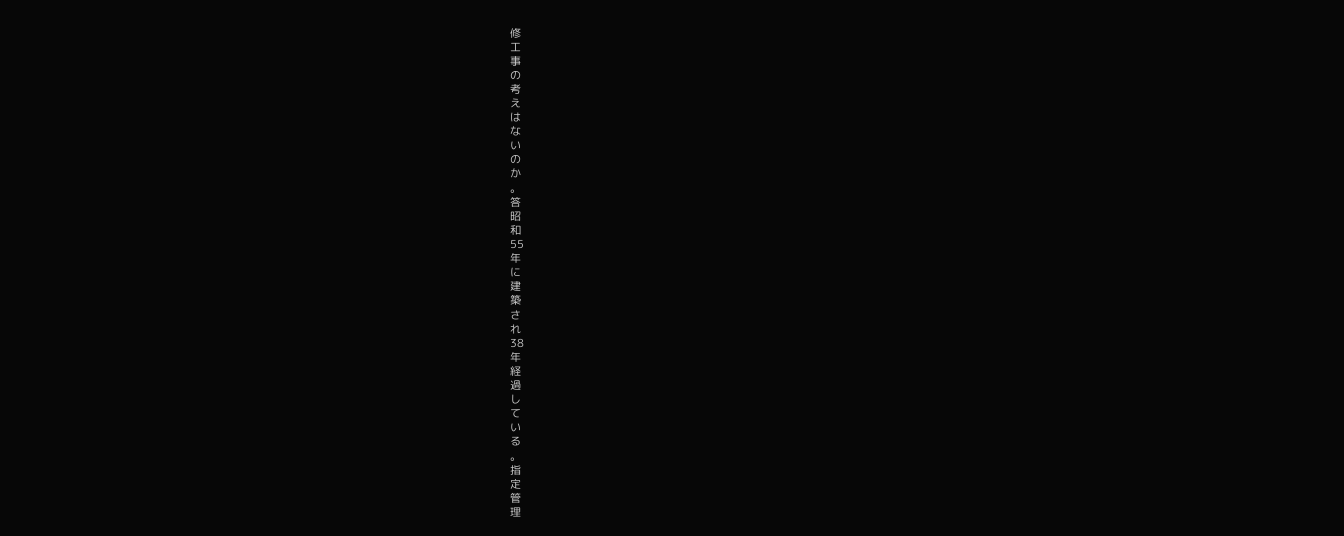修
工
事
の
考
え
は
な
い
の
か
。
答
昭
和
55
年
に
建
築
さ
れ
38
年
経
過
し
て
い
る
。
指
定
管
理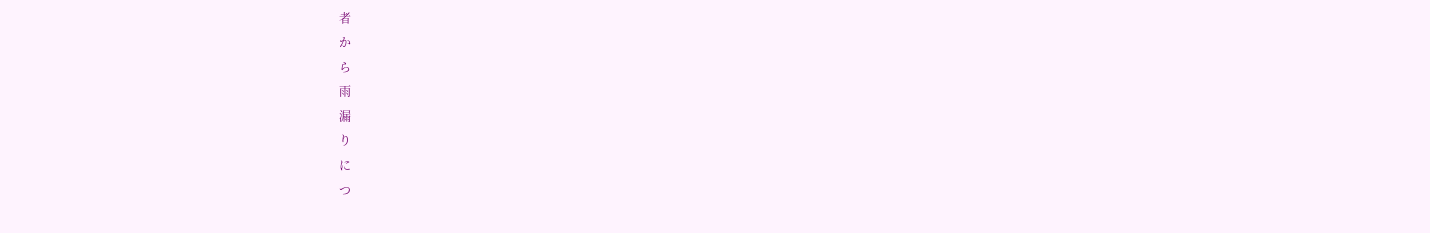者
か
ら
雨
漏
り
に
つ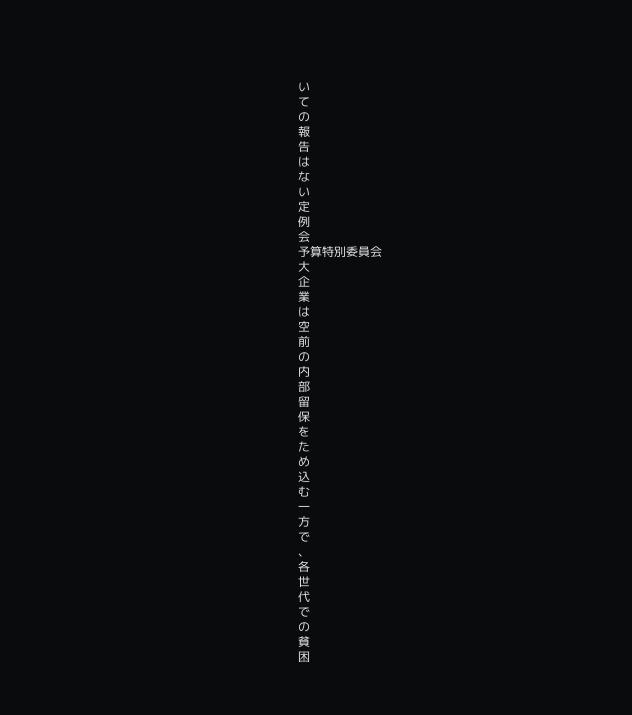い
て
の
報
告
は
な
い
定
例
会
予算特別委員会
大
企
業
は
空
前
の
内
部
留
保
を
た
め
込
む
一
方
で
、
各
世
代
で
の
貧
困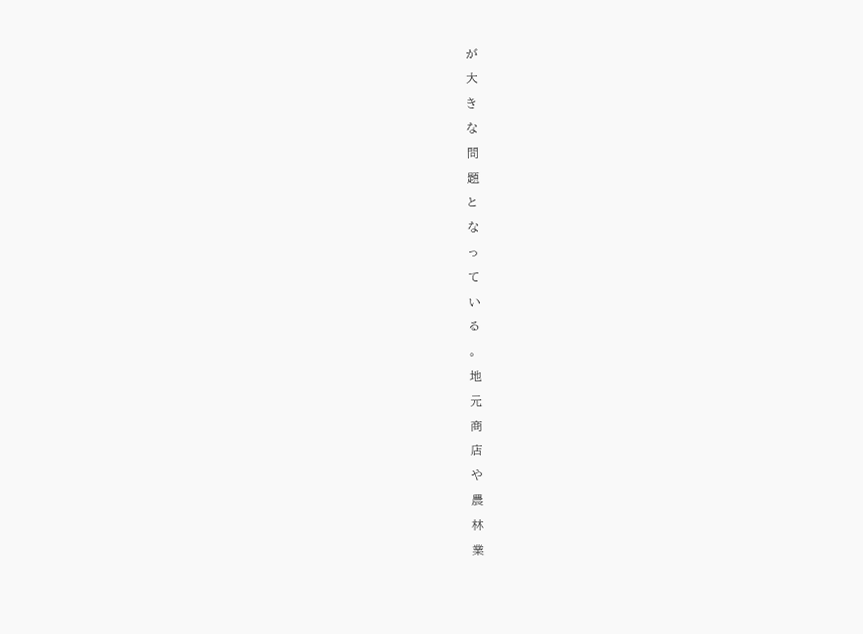が
大
き
な
問
題
と
な
っ
て
い
る
。
地
元
商
店
や
農
林
業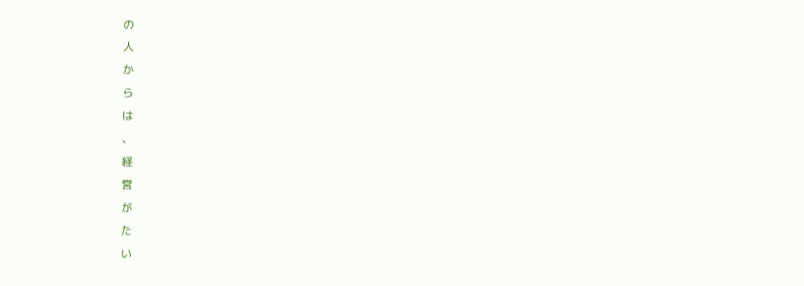の
人
か
ら
は
、
経
営
が
た
い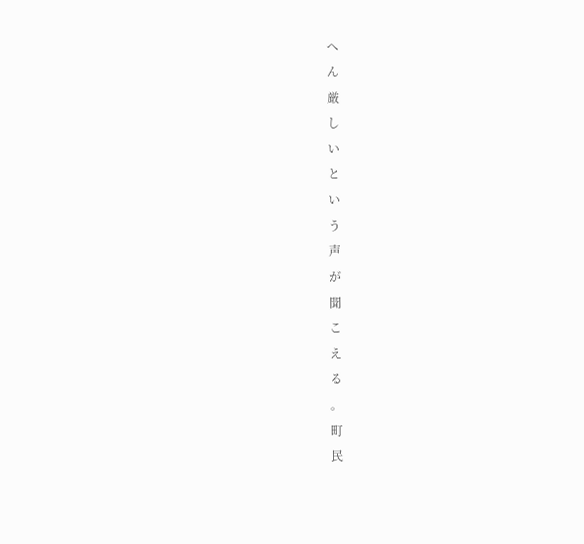へ
ん
厳
し
い
と
い
う
声
が
聞
こ
え
る
。
町
民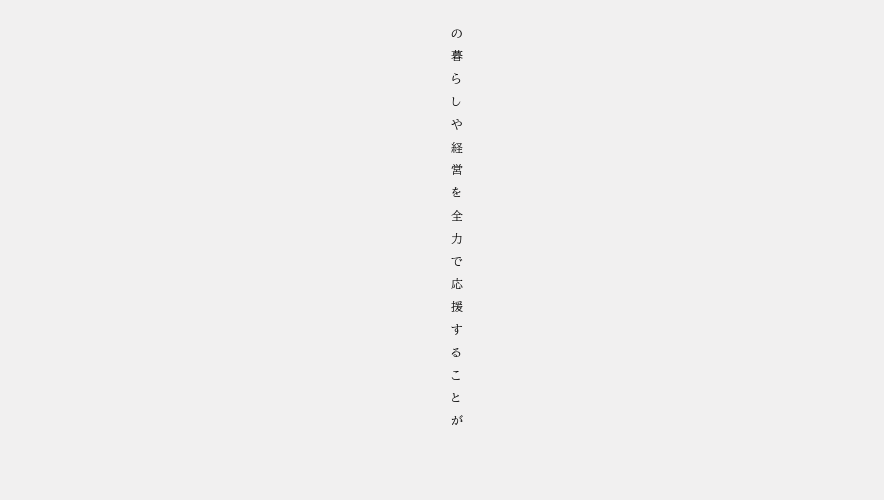の
暮
ら
し
や
経
営
を
全
力
で
応
援
す
る
こ
と
が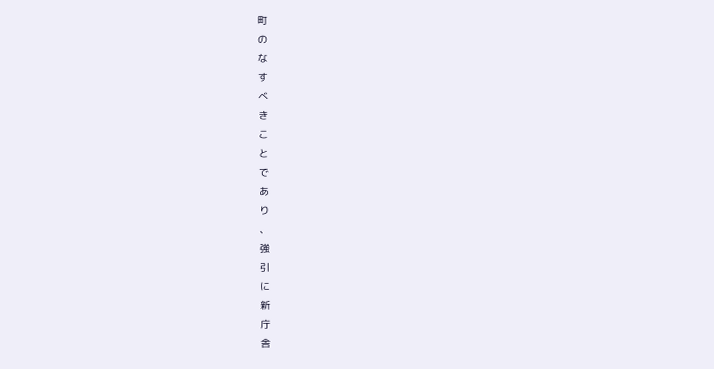町
の
な
す
べ
き
こ
と
で
あ
り
、
強
引
に
新
庁
舎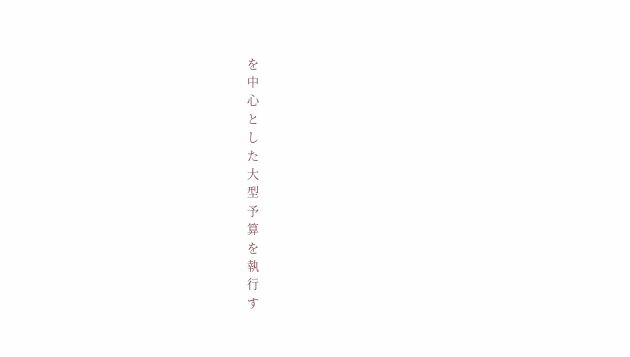を
中
心
と
し
た
大
型
予
算
を
執
行
す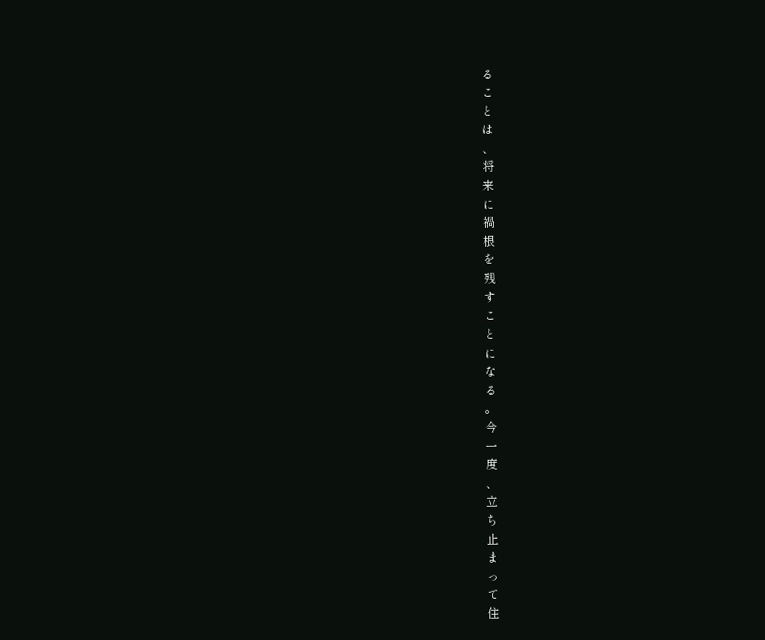る
こ
と
は
、
将
来
に
禍
根
を
残
す
こ
と
に
な
る
。
今
一
度
、
立
ち
止
ま
っ
て
住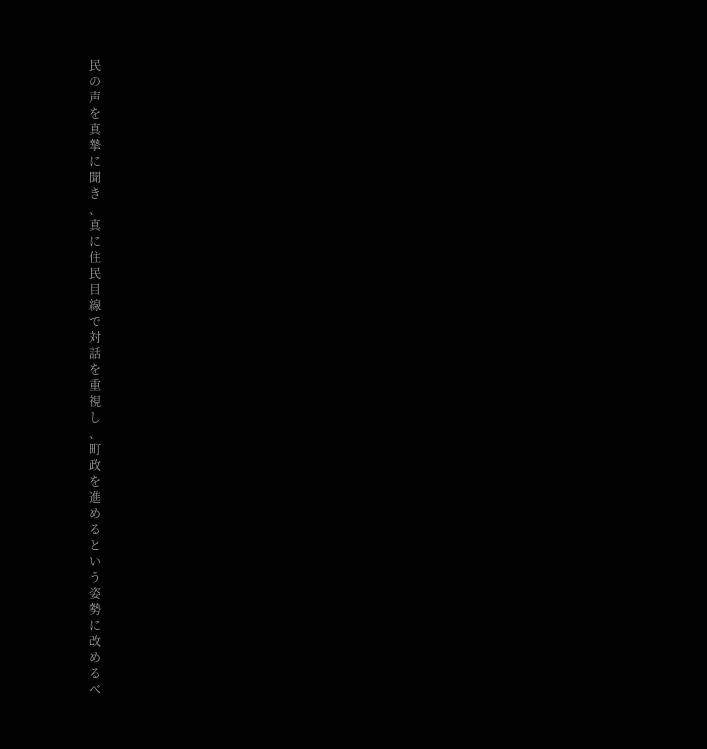民
の
声
を
真
摯
に
聞
き
、
真
に
住
民
目
線
で
対
話
を
重
視
し
、
町
政
を
進
め
る
と
い
う
姿
勢
に
改
め
る
べ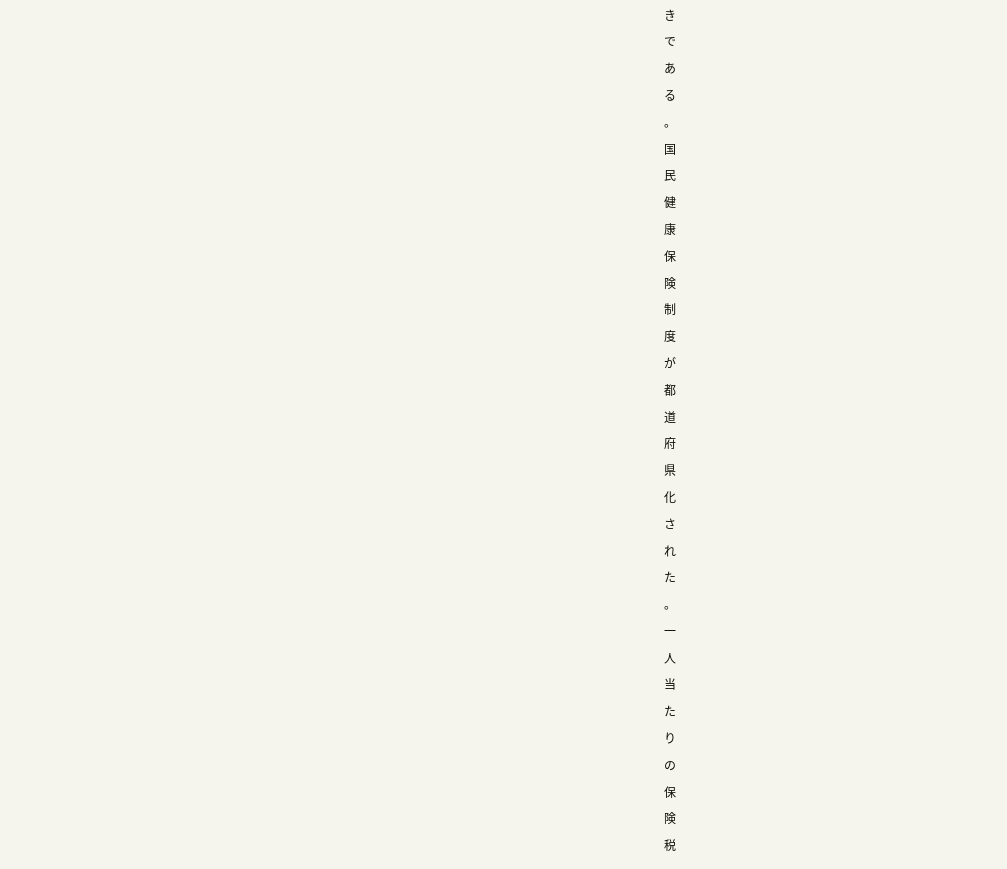き
で
あ
る
。
国
民
健
康
保
険
制
度
が
都
道
府
県
化
さ
れ
た
。
一
人
当
た
り
の
保
険
税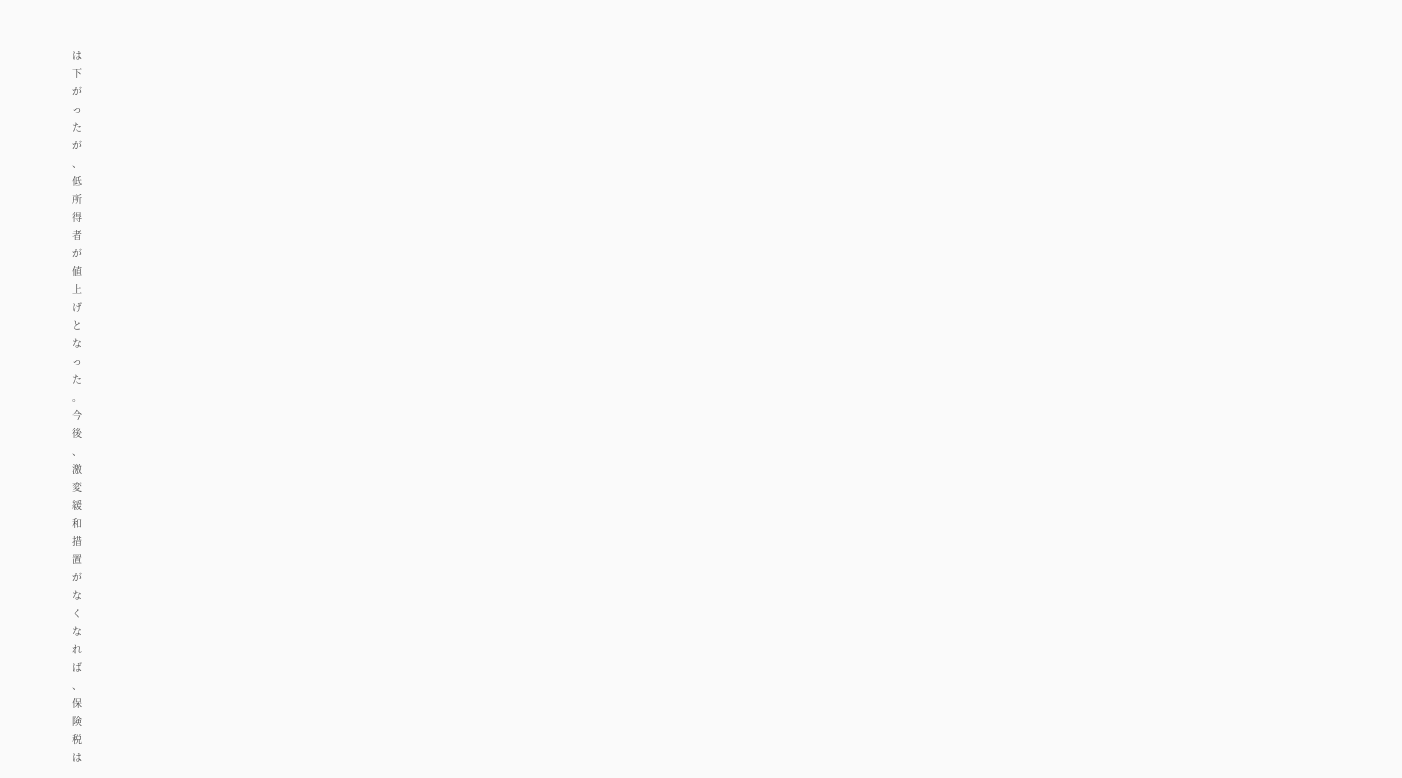は
下
が
っ
た
が
、
低
所
得
者
が
値
上
げ
と
な
っ
た
。
今
後
、
激
変
緩
和
措
置
が
な
く
な
れ
ば
、
保
険
税
は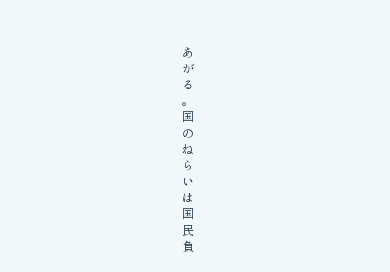あ
が
る
。
国
の
ね
ら
い
は
国
民
負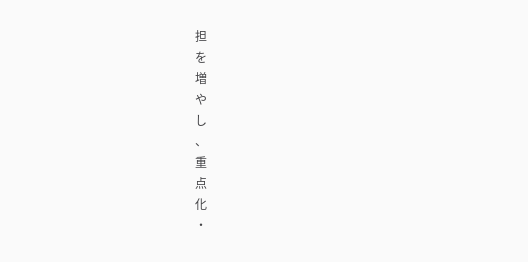担
を
増
や
し
、
重
点
化
・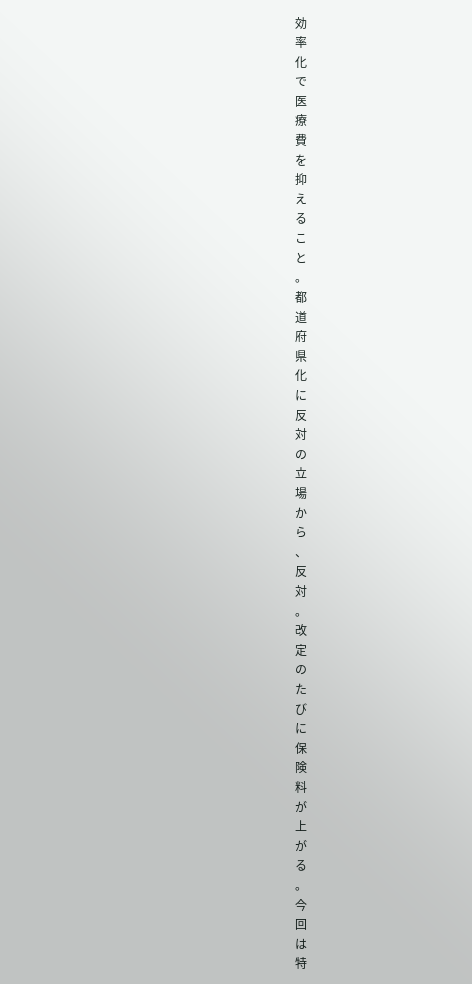効
率
化
で
医
療
費
を
抑
え
る
こ
と
。
都
道
府
県
化
に
反
対
の
立
場
か
ら
、
反
対
。
改
定
の
た
び
に
保
険
料
が
上
が
る
。
今
回
は
特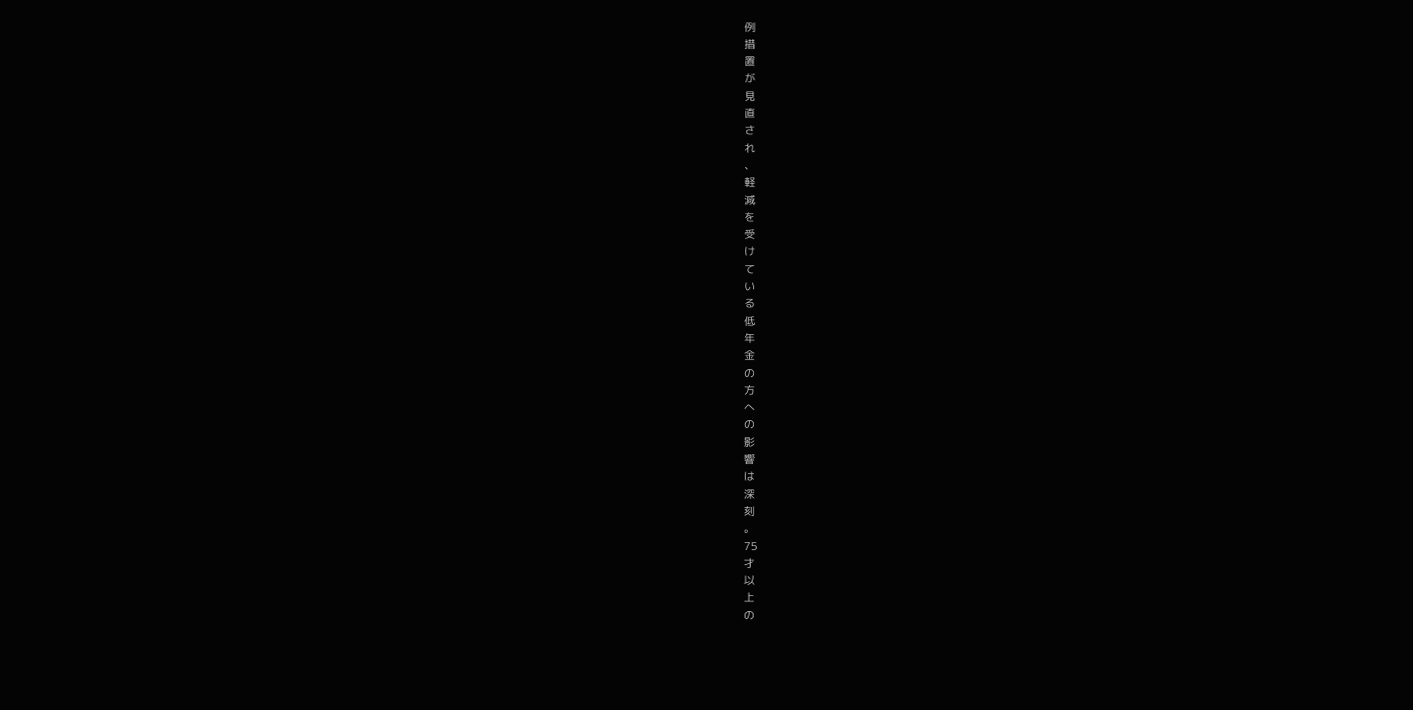例
措
置
が
見
直
さ
れ
、
軽
減
を
受
け
て
い
る
低
年
金
の
方
へ
の
影
響
は
深
刻
。
75
才
以
上
の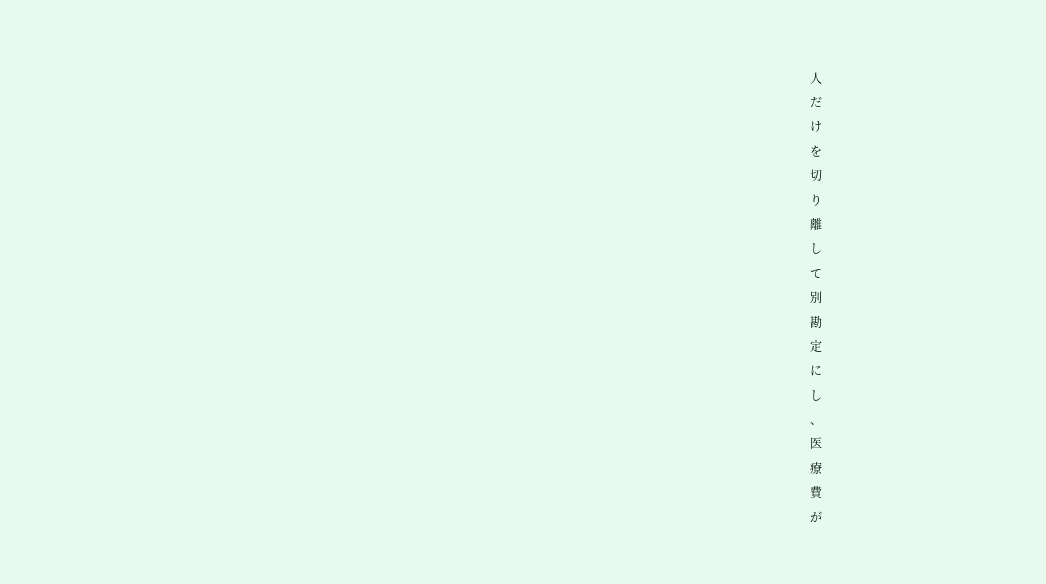人
だ
け
を
切
り
離
し
て
別
勘
定
に
し
、
医
療
費
が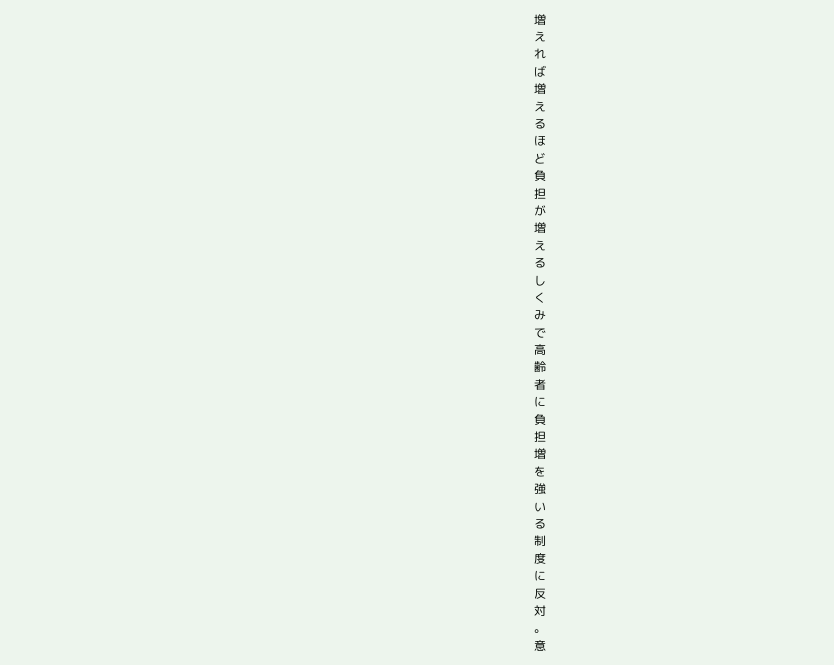増
え
れ
ば
増
え
る
ほ
ど
負
担
が
増
え
る
し
く
み
で
高
齢
者
に
負
担
増
を
強
い
る
制
度
に
反
対
。
意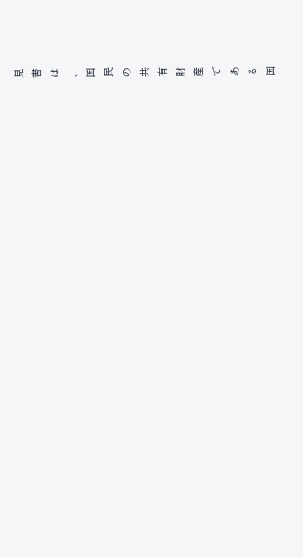見
書
は
、
国
民
の
共
有
財
産
で
あ
る
国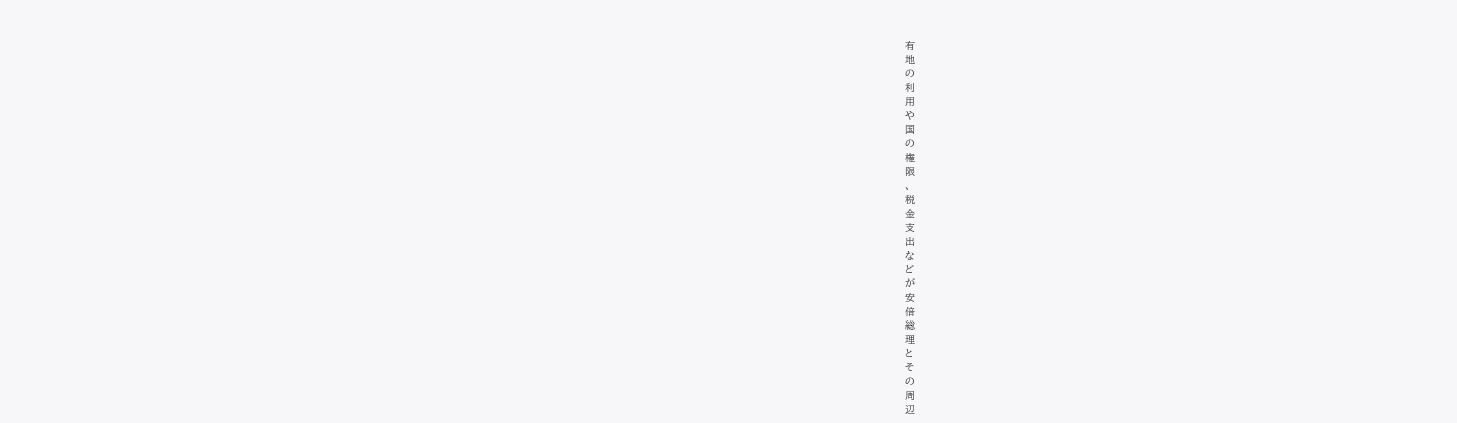有
地
の
利
用
や
国
の
権
限
、
税
金
支
出
な
ど
が
安
倍
総
理
と
そ
の
周
辺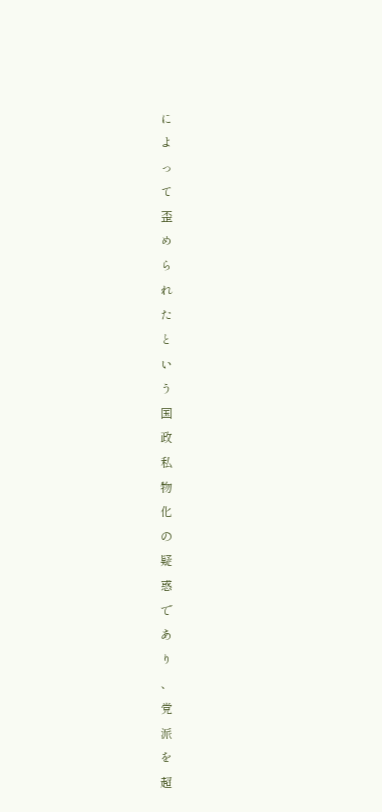に
よ
っ
て
歪
め
ら
れ
た
と
い
う
国
政
私
物
化
の
疑
惑
で
あ
り
、
党
派
を
超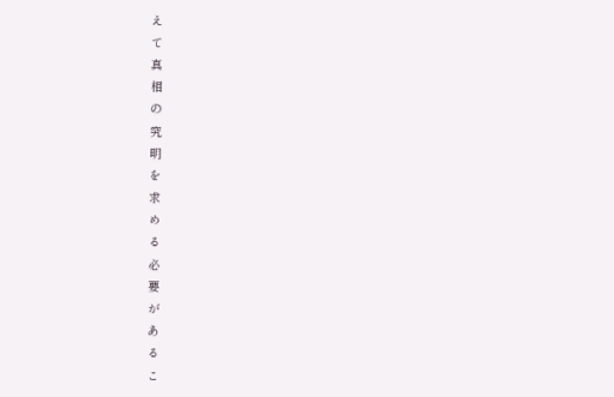え
て
真
相
の
究
明
を
求
め
る
必
要
が
あ
る
こ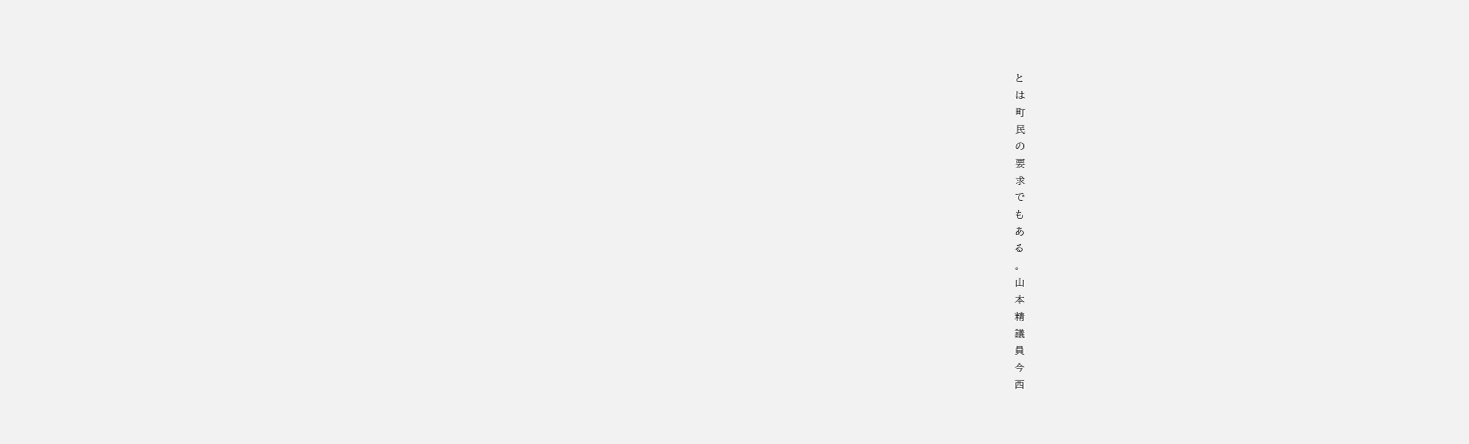と
は
町
民
の
要
求
で
も
あ
る
。
山
本
精
議
員
今
西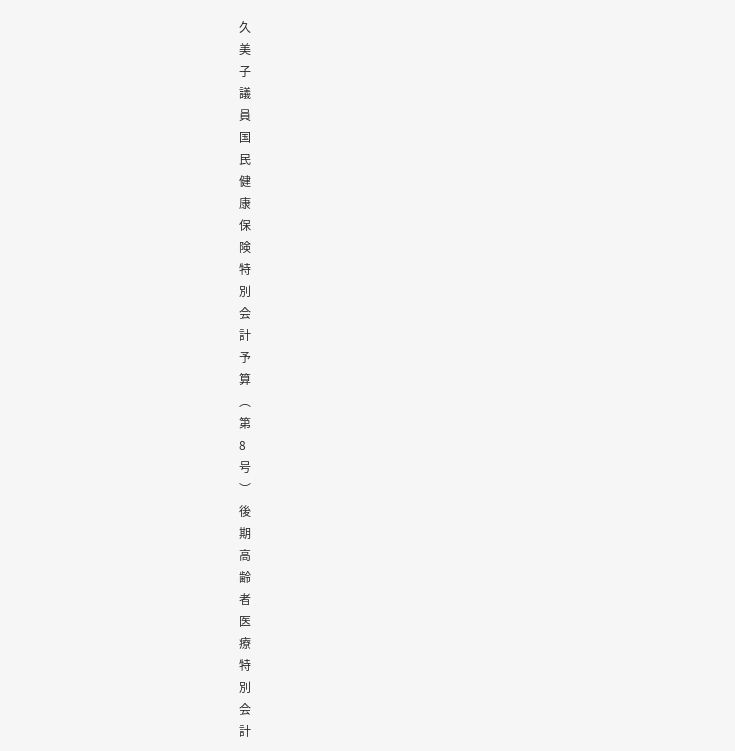久
美
子
議
員
国
民
健
康
保
険
特
別
会
計
予
算
︵
第
8
号
︶
後
期
高
齢
者
医
療
特
別
会
計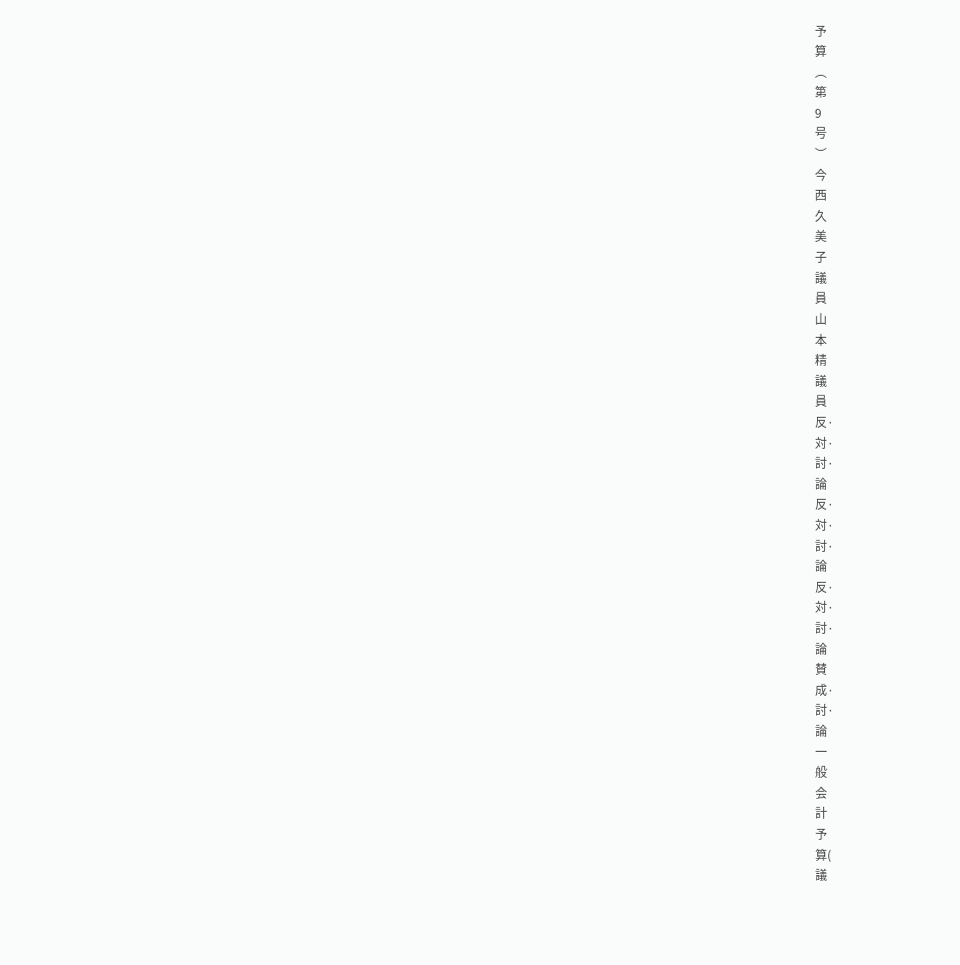予
算
︵
第
9
号
︶
今
西
久
美
子
議
員
山
本
精
議
員
反·
対·
討·
論
反·
対·
討·
論
反·
対·
討·
論
賛
成·
討·
論
一
般
会
計
予
算(
議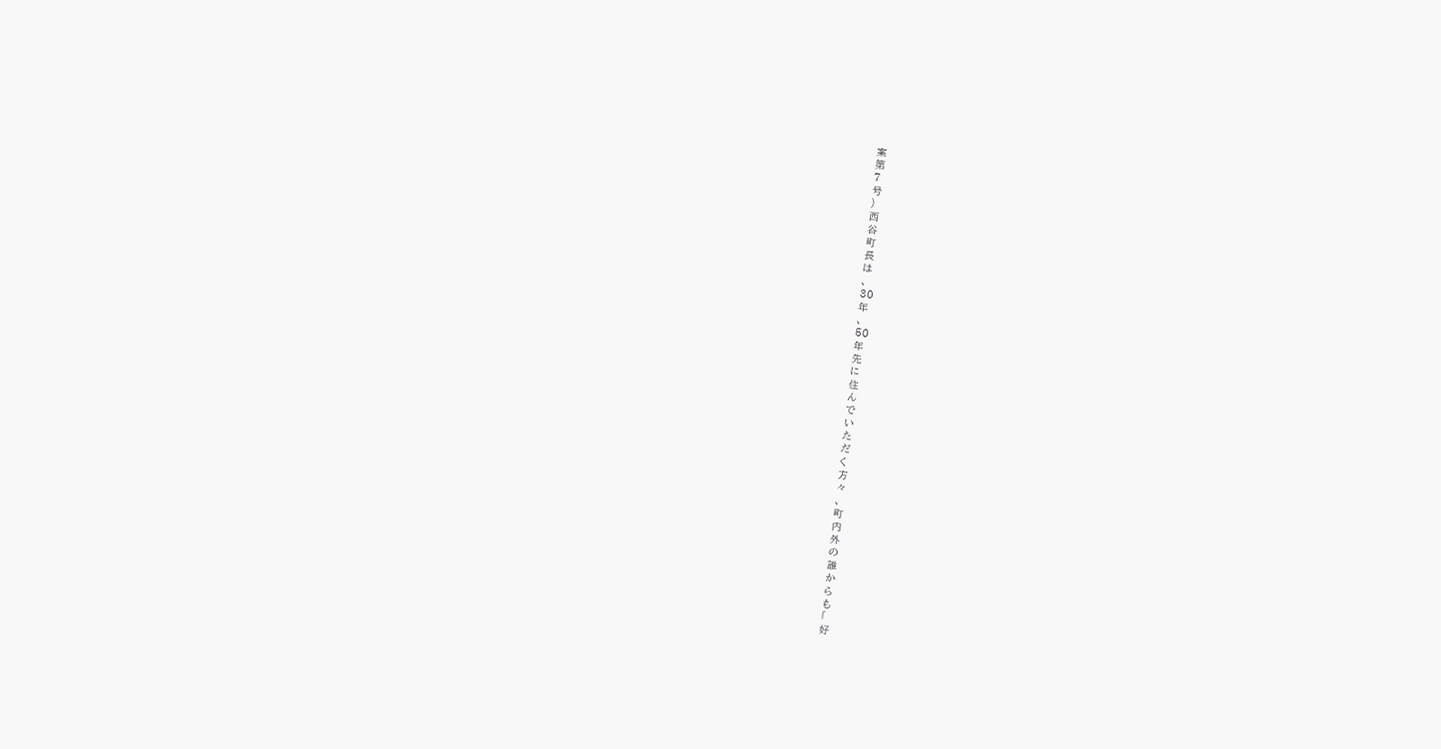案
第
7
号
)
西
谷
町
長
は
、
30
年
、
50
年
先
に
住
ん
で
い
た
だ
く
方
々
、
町
内
外
の
誰
か
ら
も
「
好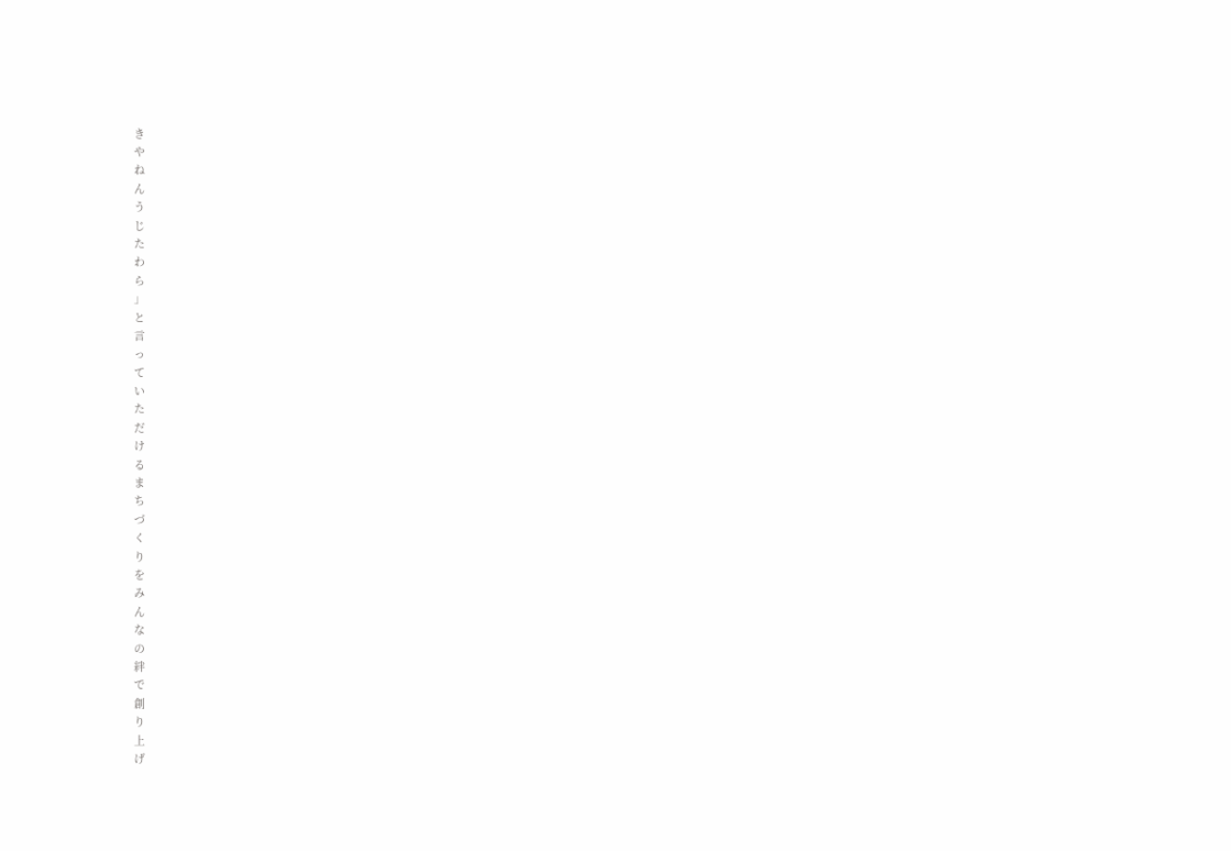き
や
ね
ん
う
じ
た
わ
ら
」
と
言
っ
て
い
た
だ
け
る
ま
ち
づ
く
り
を
み
ん
な
の
絆
で
創
り
上
げ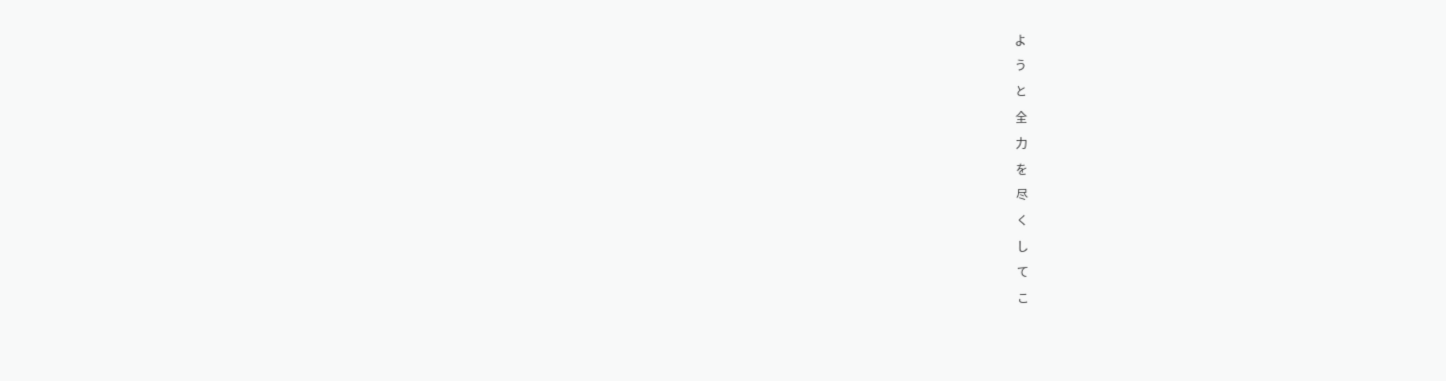よ
う
と
全
力
を
尽
く
し
て
こ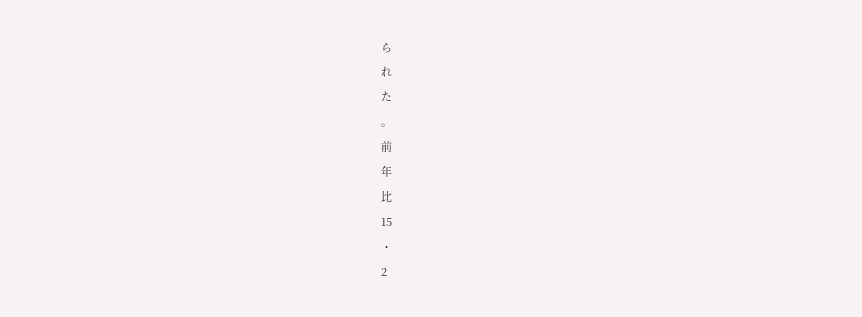ら
れ
た
。
前
年
比
15
・
2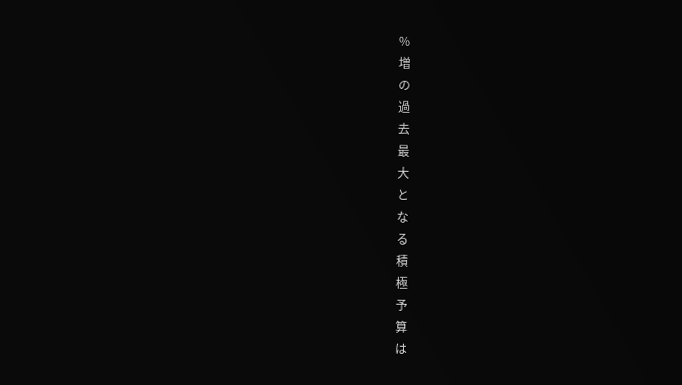%
増
の
過
去
最
大
と
な
る
積
極
予
算
は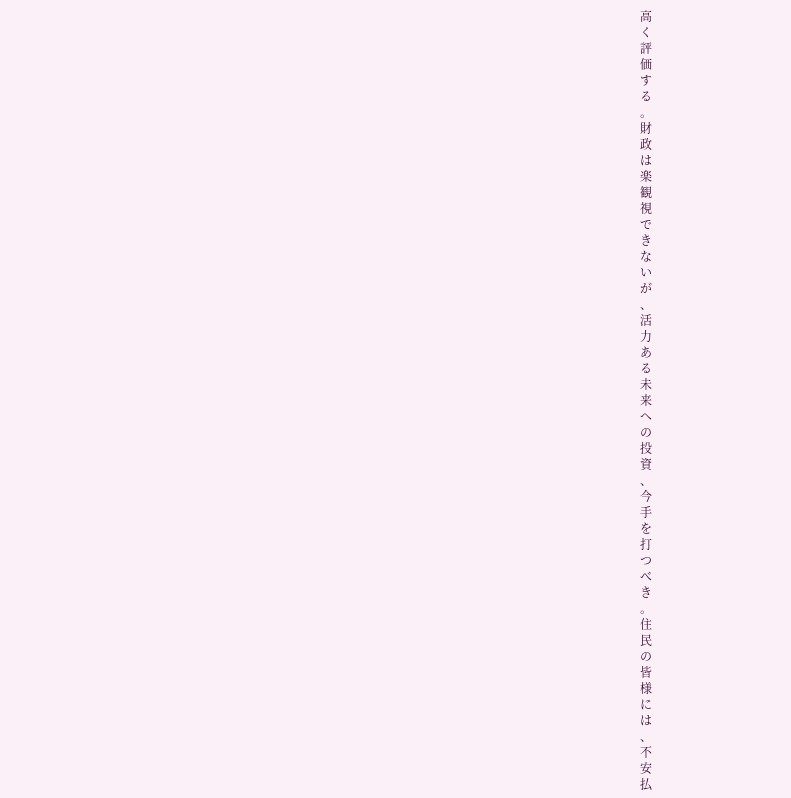高
く
評
価
す
る
。
財
政
は
楽
観
視
で
き
な
い
が
、
活
力
あ
る
未
来
へ
の
投
資
、
今
手
を
打
つ
べ
き
。
住
民
の
皆
様
に
は
、
不
安
払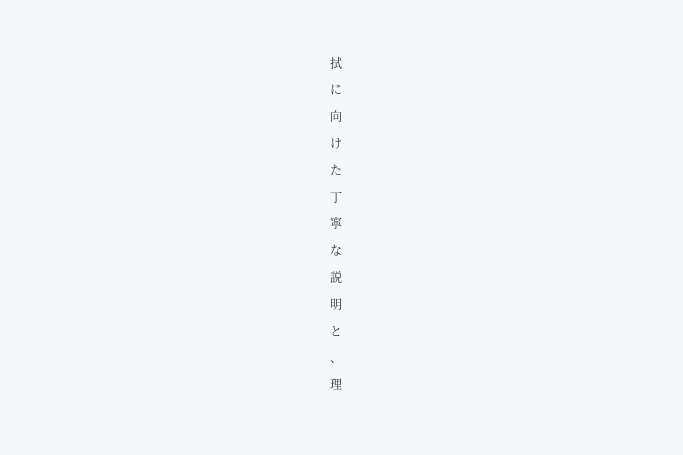拭
に
向
け
た
丁
寧
な
説
明
と
、
理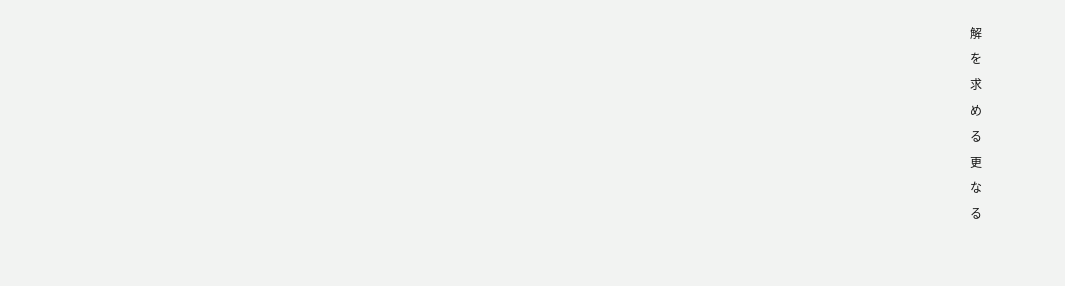解
を
求
め
る
更
な
る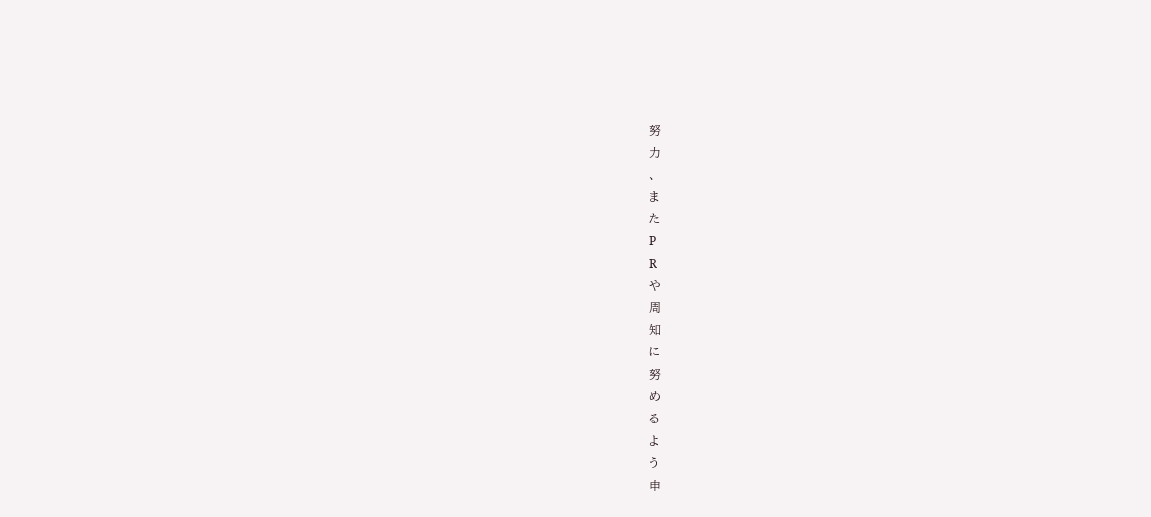努
力
、
ま
た
P
R
や
周
知
に
努
め
る
よ
う
申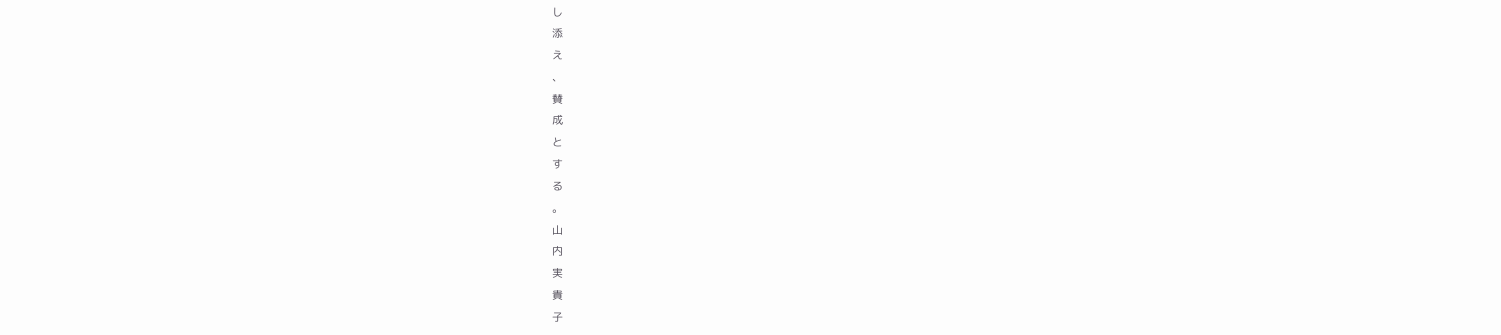し
添
え
、
賛
成
と
す
る
。
山
内
実
貴
子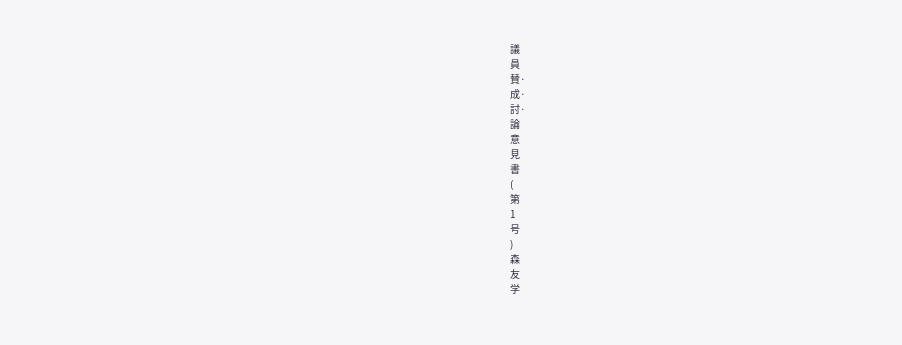議
員
賛·
成·
討·
論
意
見
書
(
第
1
号
)
森
友
学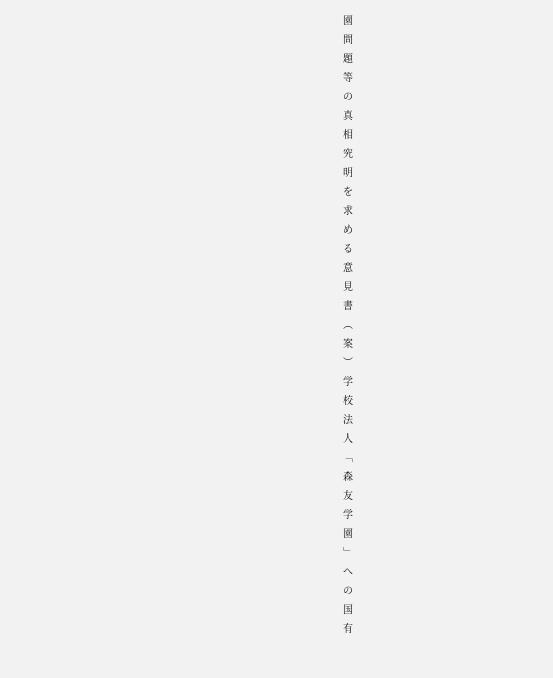園
問
題
等
の
真
相
究
明
を
求
め
る
意
見
書
︵
案
︶
学
校
法
人
﹁
森
友
学
園
﹂
へ
の
国
有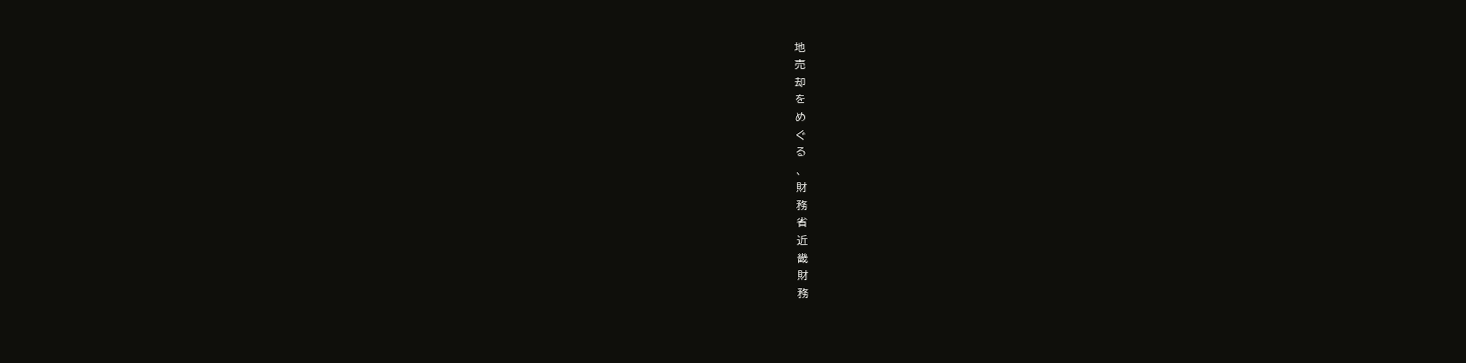地
売
却
を
め
ぐ
る
、
財
務
省
近
畿
財
務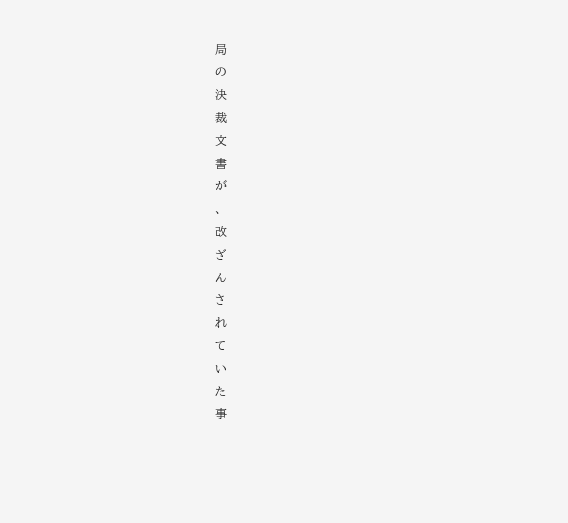局
の
決
裁
文
書
が
、
改
ざ
ん
さ
れ
て
い
た
事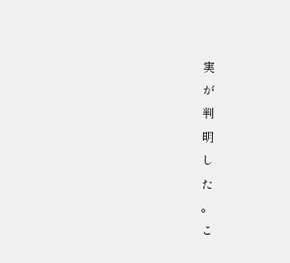実
が
判
明
し
た
。
こ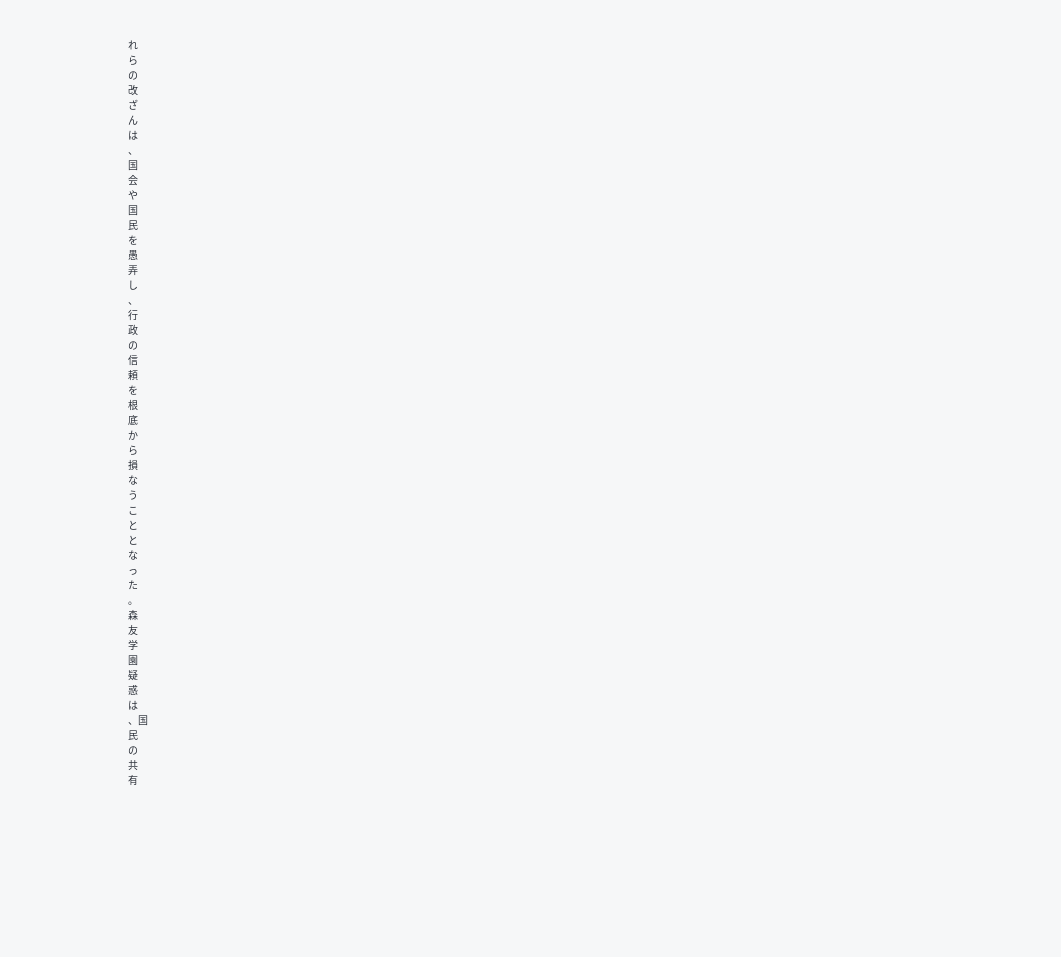れ
ら
の
改
ざ
ん
は
、
国
会
や
国
民
を
愚
弄
し
、
行
政
の
信
頼
を
根
底
か
ら
損
な
う
こ
と
と
な
っ
た
。
森
友
学
園
疑
惑
は
、国
民
の
共
有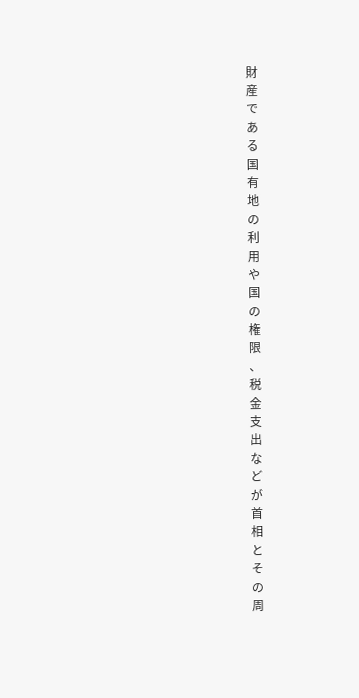財
産
で
あ
る
国
有
地
の
利
用
や
国
の
権
限
、
税
金
支
出
な
ど
が
首
相
と
そ
の
周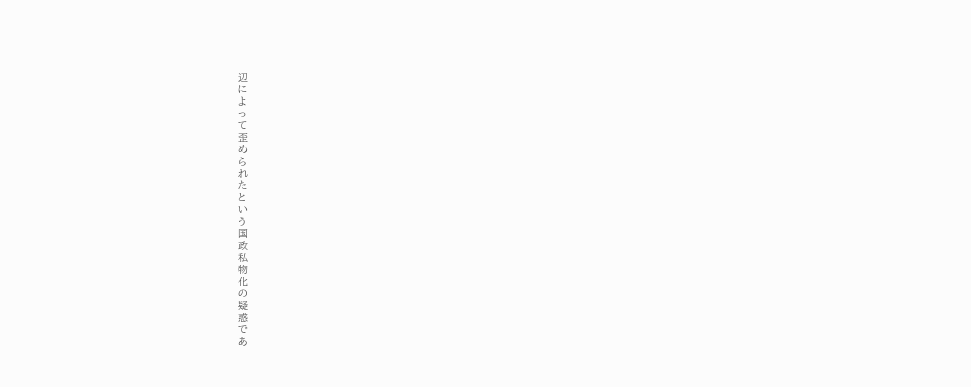辺
に
よ
っ
て
歪
め
ら
れ
た
と
い
う
国
政
私
物
化
の
疑
惑
で
あ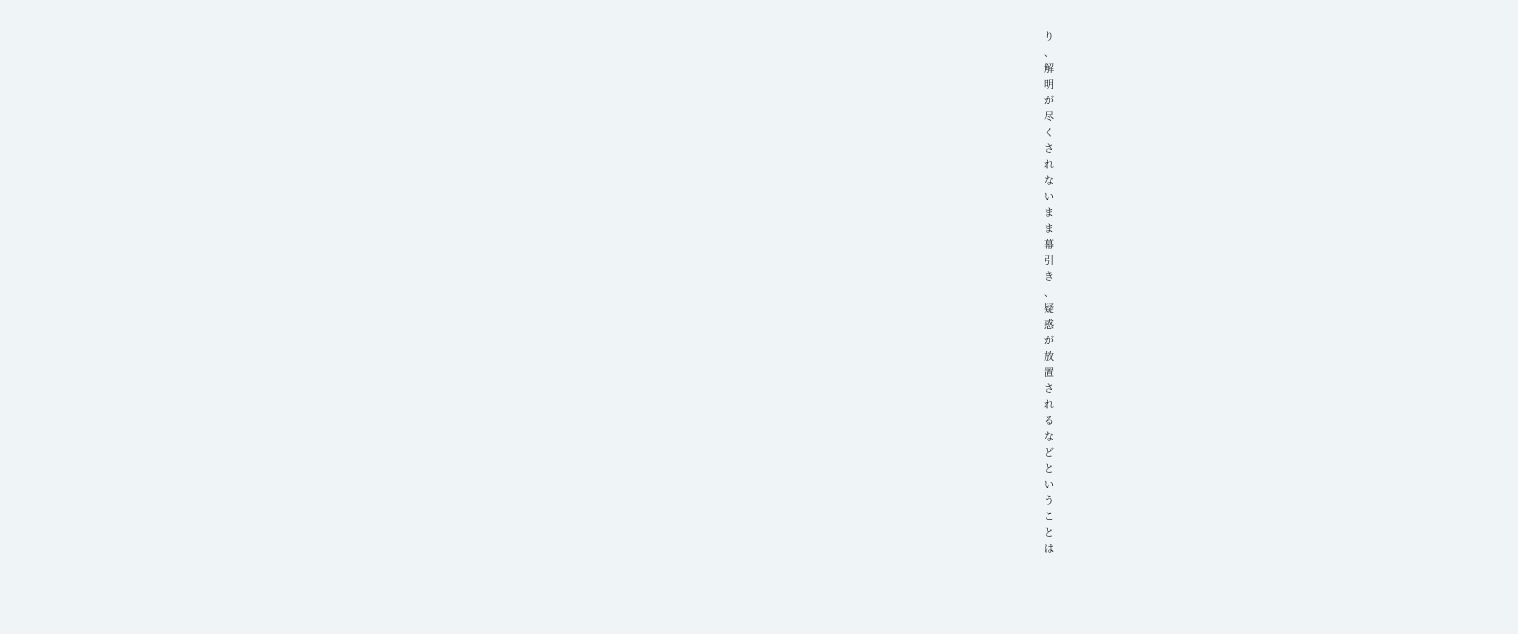り
、
解
明
が
尽
く
さ
れ
な
い
ま
ま
幕
引
き
、
疑
惑
が
放
置
さ
れ
る
な
ど
と
い
う
こ
と
は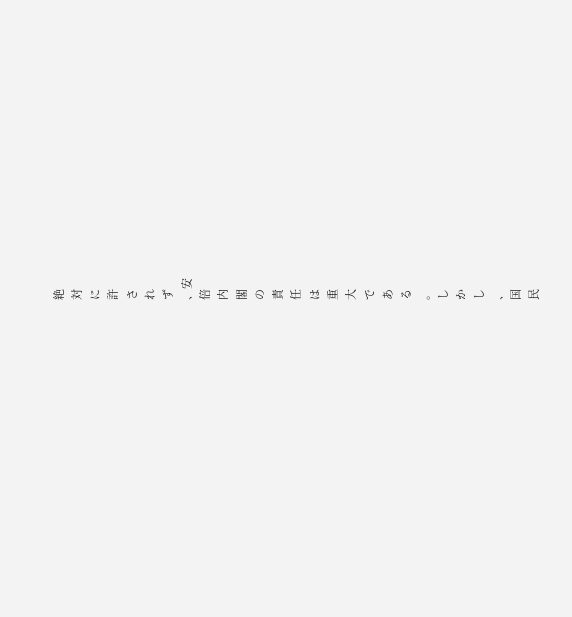絶
対
に
許
さ
れ
ず
、安
倍
内
閣
の
責
任
は
重
大
で
あ
る
。
し
か
し
、
国
民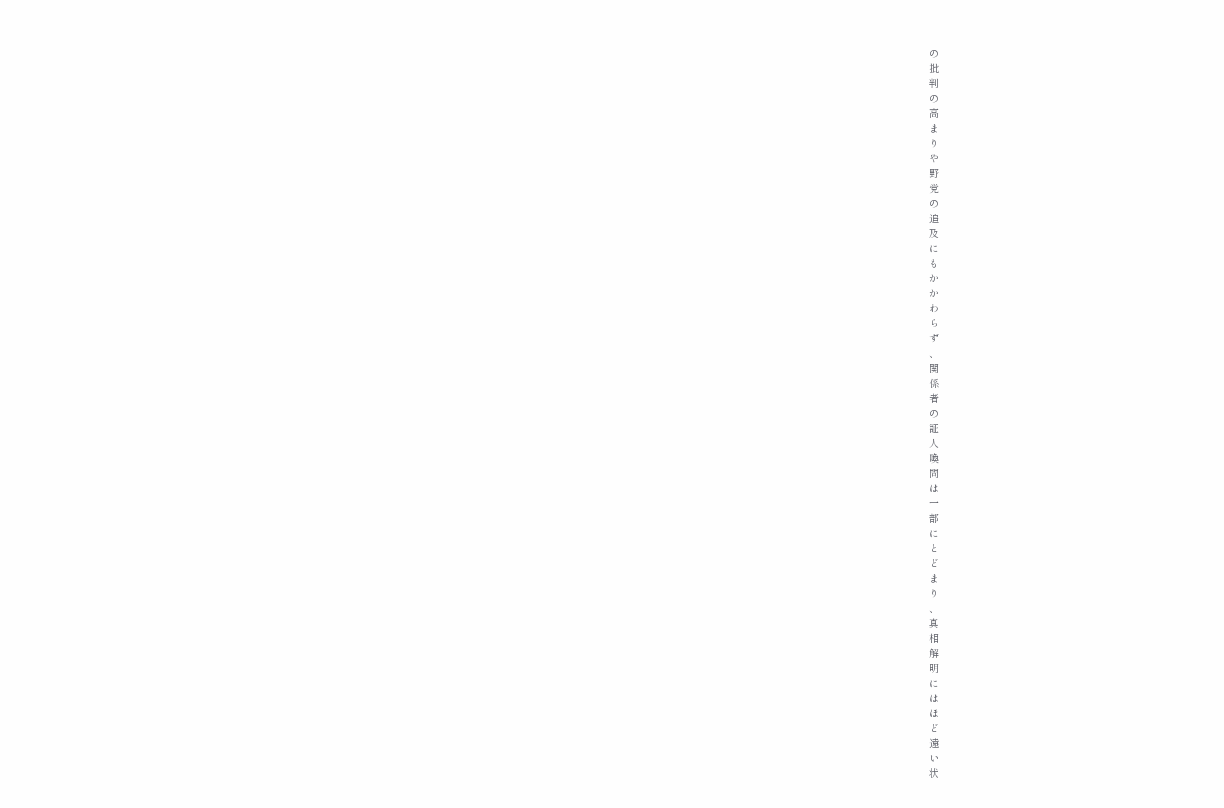の
批
判
の
高
ま
り
や
野
党
の
追
及
に
も
か
か
わ
ら
ず
、
関
係
者
の
証
人
喚
問
は
一
部
に
と
ど
ま
り
、
真
相
解
明
に
は
ほ
ど
遠
い
状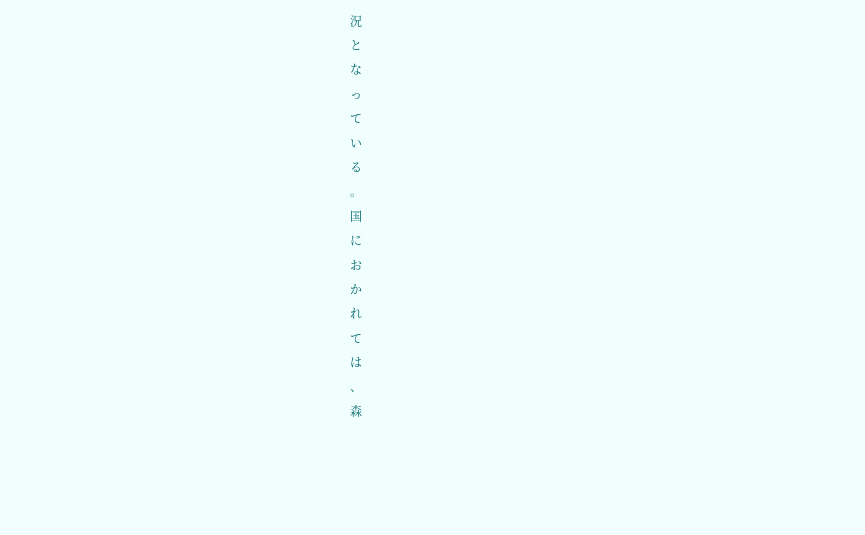況
と
な
っ
て
い
る
。
国
に
お
か
れ
て
は
、
森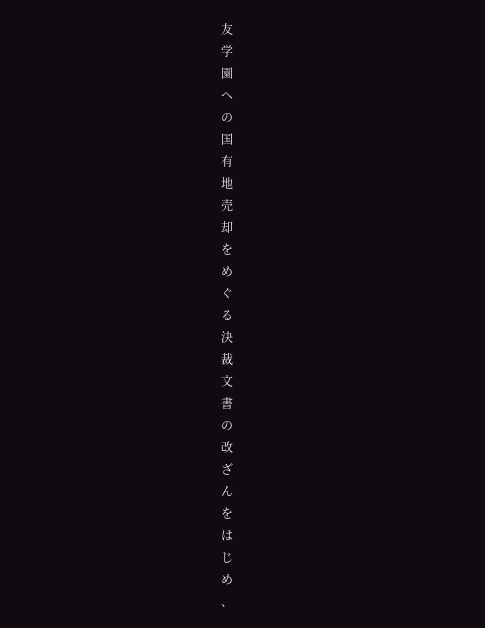友
学
園
へ
の
国
有
地
売
却
を
め
ぐ
る
決
裁
文
書
の
改
ざ
ん
を
は
じ
め
、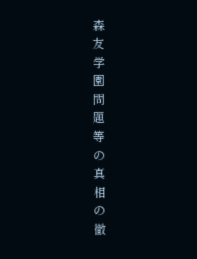森
友
学
園
問
題
等
の
真
相
の
徹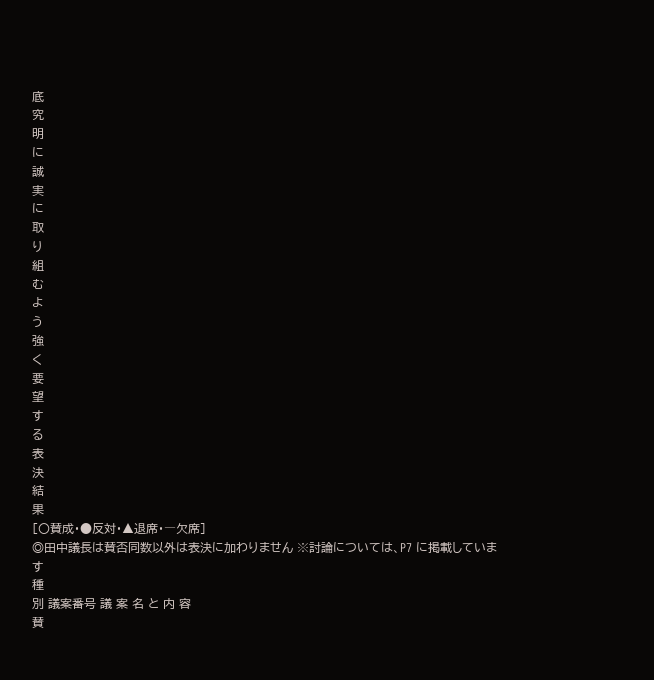底
究
明
に
誠
実
に
取
り
組
む
よ
う
強
く
要
望
す
る
表
決
結
果
[〇賛成・●反対・▲退席・―欠席]
◎田中議長は賛否同数以外は表決に加わりません ※討論については、P7 に掲載しています
種
別 議案番号 議 案 名 と 内 容
賛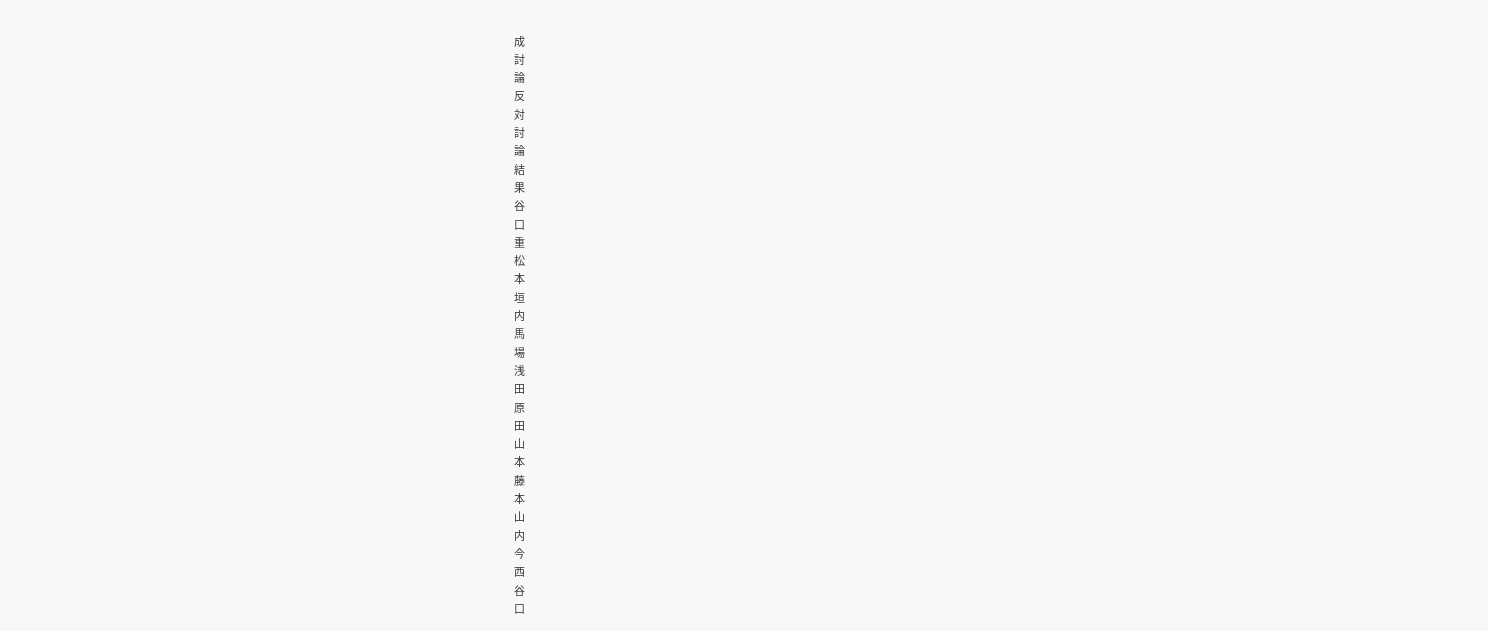成
討
論
反
対
討
論
結
果
谷
口
重
松
本
垣
内
馬
場
浅
田
原
田
山
本
藤
本
山
内
今
西
谷
口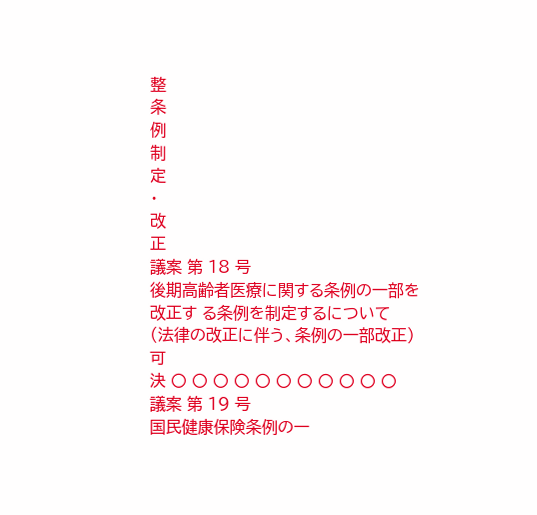整
条
例
制
定
・
改
正
議案 第 18 号
後期高齢者医療に関する条例の一部を改正す る条例を制定するについて
(法律の改正に伴う、条例の一部改正)
可
決 〇 〇 〇 〇 〇 〇 〇 〇 〇 〇 〇
議案 第 19 号
国民健康保険条例の一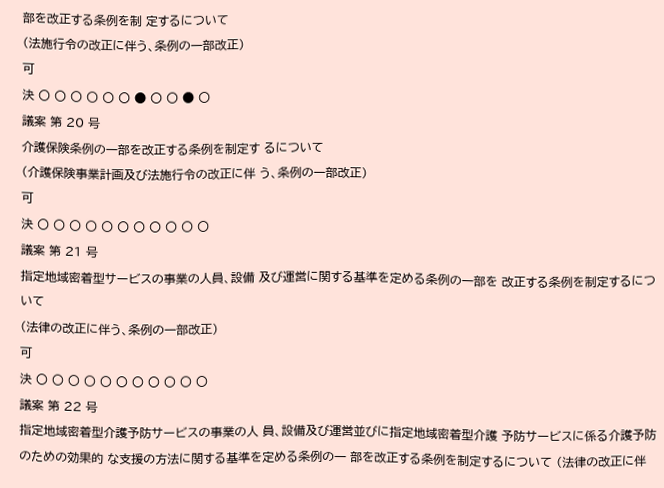部を改正する条例を制 定するについて
(法施行令の改正に伴う、条例の一部改正)
可
決 〇 〇 〇 〇 〇 〇 ● 〇 〇 ● 〇
議案 第 20 号
介護保険条例の一部を改正する条例を制定す るについて
(介護保険事業計画及び法施行令の改正に伴 う、条例の一部改正)
可
決 〇 〇 〇 〇 〇 〇 〇 〇 〇 〇 〇
議案 第 21 号
指定地域密着型サービスの事業の人員、設備 及び運営に関する基準を定める条例の一部を 改正する条例を制定するについて
(法律の改正に伴う、条例の一部改正)
可
決 〇 〇 〇 〇 〇 〇 〇 〇 〇 〇 〇
議案 第 22 号
指定地域密着型介護予防サービスの事業の人 員、設備及び運営並びに指定地域密着型介護 予防サービスに係る介護予防のための効果的 な支援の方法に関する基準を定める条例の一 部を改正する条例を制定するについて (法律の改正に伴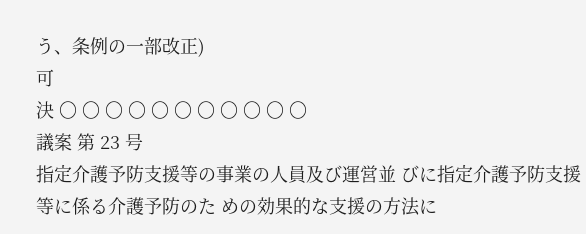う、条例の一部改正)
可
決 〇 〇 〇 〇 〇 〇 〇 〇 〇 〇 〇
議案 第 23 号
指定介護予防支援等の事業の人員及び運営並 びに指定介護予防支援等に係る介護予防のた めの効果的な支援の方法に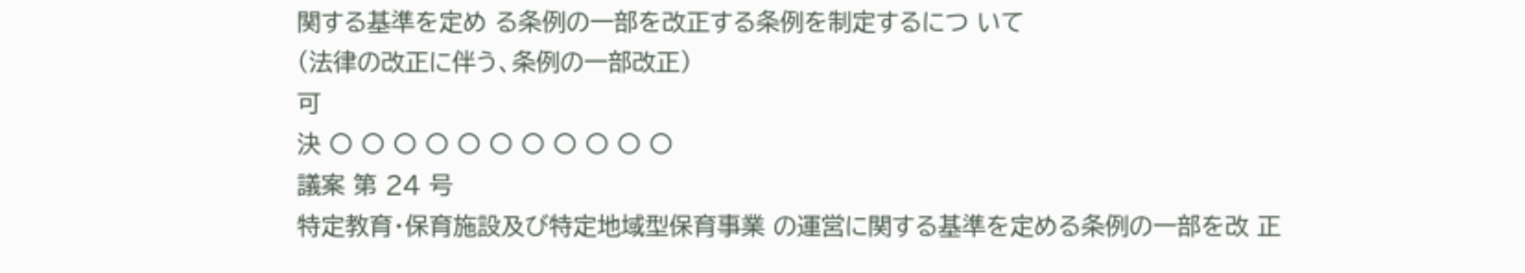関する基準を定め る条例の一部を改正する条例を制定するにつ いて
(法律の改正に伴う、条例の一部改正)
可
決 〇 〇 〇 〇 〇 〇 〇 〇 〇 〇 〇
議案 第 24 号
特定教育・保育施設及び特定地域型保育事業 の運営に関する基準を定める条例の一部を改 正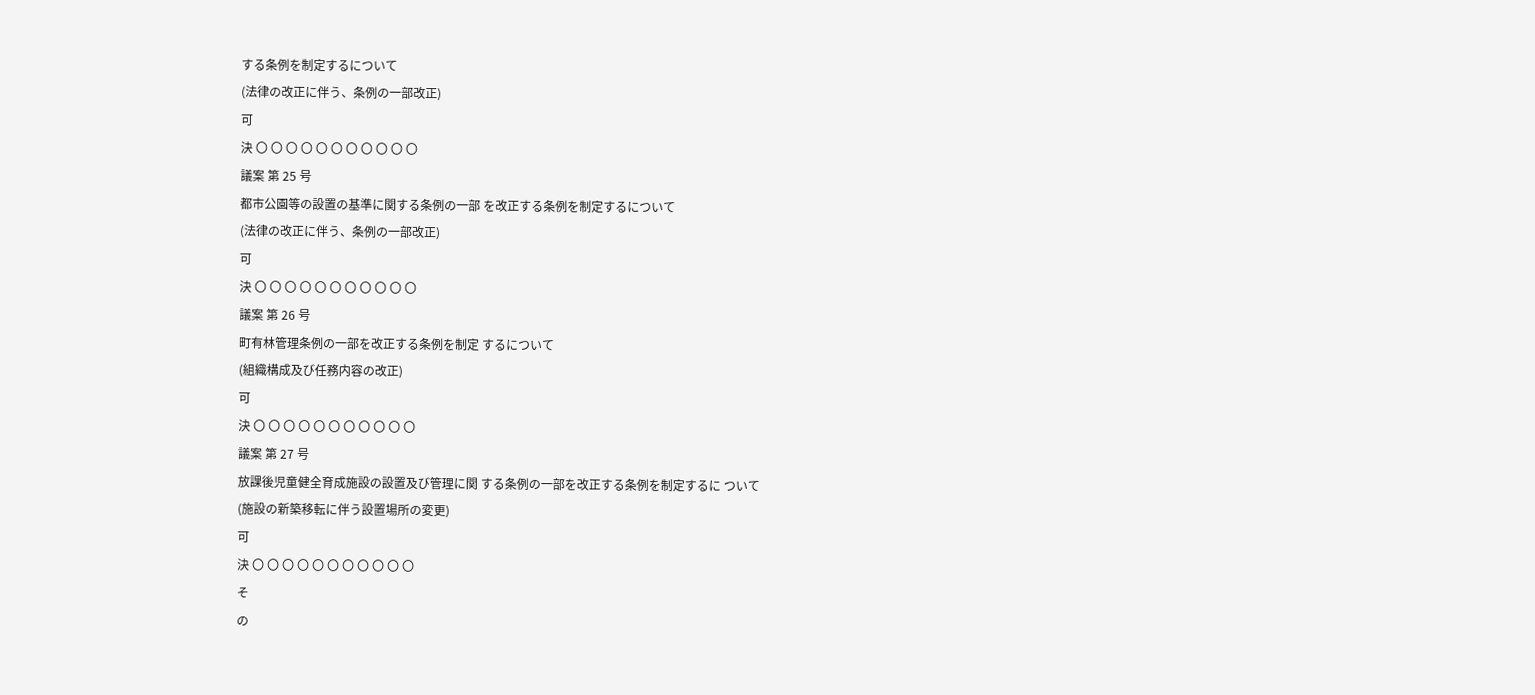する条例を制定するについて
(法律の改正に伴う、条例の一部改正)
可
決 〇 〇 〇 〇 〇 〇 〇 〇 〇 〇 〇
議案 第 25 号
都市公園等の設置の基準に関する条例の一部 を改正する条例を制定するについて
(法律の改正に伴う、条例の一部改正)
可
決 〇 〇 〇 〇 〇 〇 〇 〇 〇 〇 〇
議案 第 26 号
町有林管理条例の一部を改正する条例を制定 するについて
(組織構成及び任務内容の改正)
可
決 〇 〇 〇 〇 〇 〇 〇 〇 〇 〇 〇
議案 第 27 号
放課後児童健全育成施設の設置及び管理に関 する条例の一部を改正する条例を制定するに ついて
(施設の新築移転に伴う設置場所の変更)
可
決 〇 〇 〇 〇 〇 〇 〇 〇 〇 〇 〇
そ
の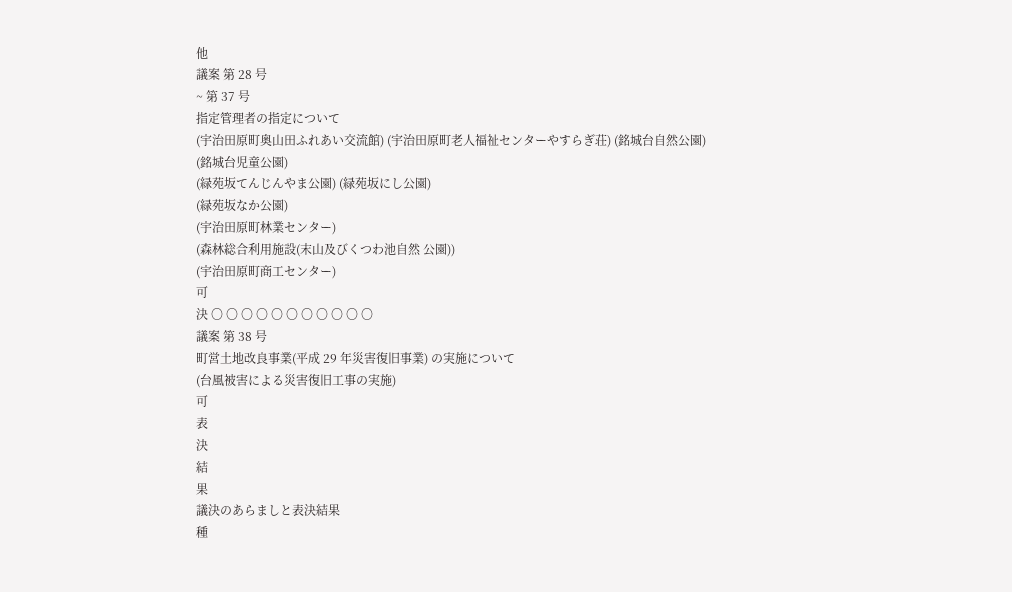他
議案 第 28 号
~ 第 37 号
指定管理者の指定について
(宇治田原町奥山田ふれあい交流館) (宇治田原町老人福祉センターやすらぎ荘) (銘城台自然公園)
(銘城台児童公園)
(緑苑坂てんじんやま公園) (緑苑坂にし公園)
(緑苑坂なか公園)
(宇治田原町林業センター)
(森林総合利用施設(末山及びくつわ池自然 公園))
(宇治田原町商工センター)
可
決 〇 〇 〇 〇 〇 〇 〇 〇 〇 〇 〇
議案 第 38 号
町営土地改良事業(平成 29 年災害復旧事業) の実施について
(台風被害による災害復旧工事の実施)
可
表
決
結
果
議決のあらましと表決結果
種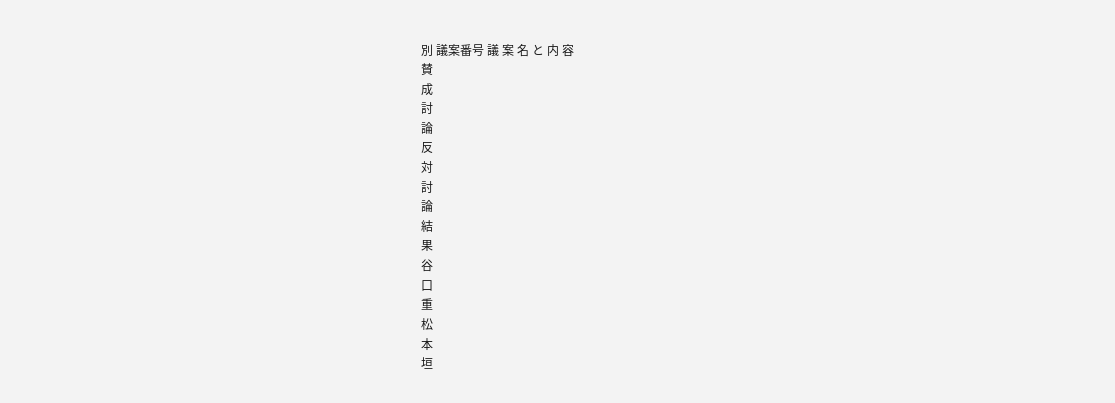別 議案番号 議 案 名 と 内 容
賛
成
討
論
反
対
討
論
結
果
谷
口
重
松
本
垣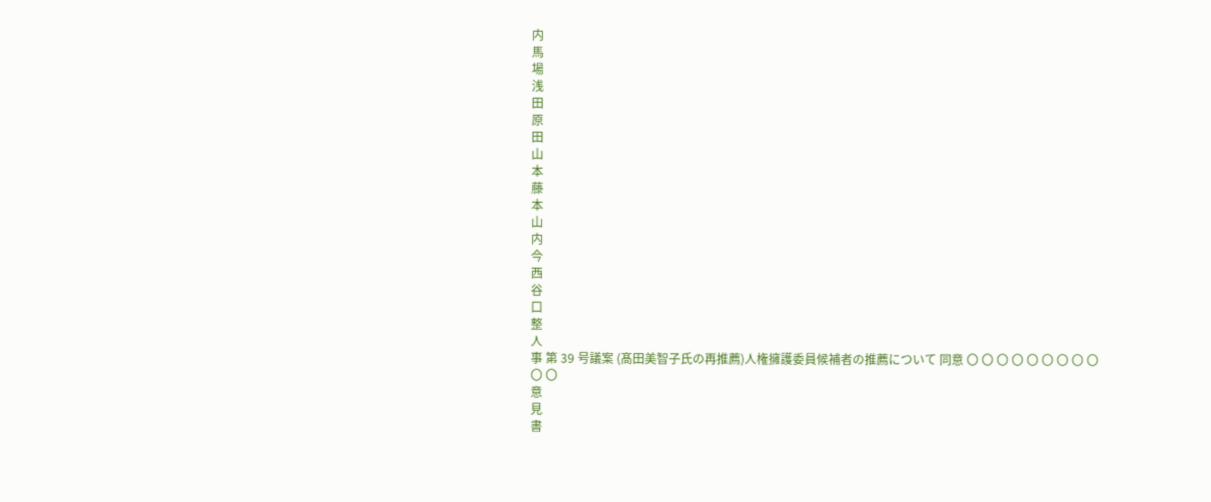内
馬
場
浅
田
原
田
山
本
藤
本
山
内
今
西
谷
口
整
人
事 第 39 号議案 (髙田美智子氏の再推薦)人権擁護委員候補者の推薦について 同意 〇 〇 〇 〇 〇 〇 〇 〇 〇 〇 〇
意
見
書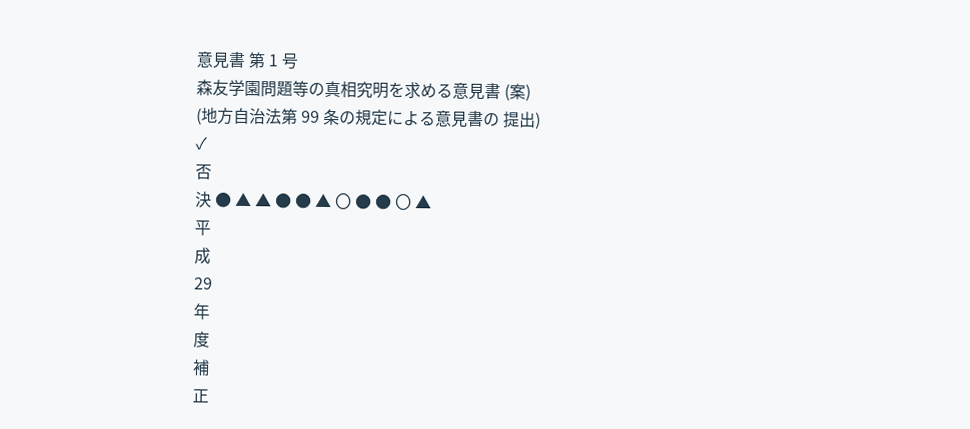意見書 第 1 号
森友学園問題等の真相究明を求める意見書 (案)
(地方自治法第 99 条の規定による意見書の 提出)
✓
否
決 ● ▲ ▲ ● ● ▲ 〇 ● ● 〇 ▲
平
成
29
年
度
補
正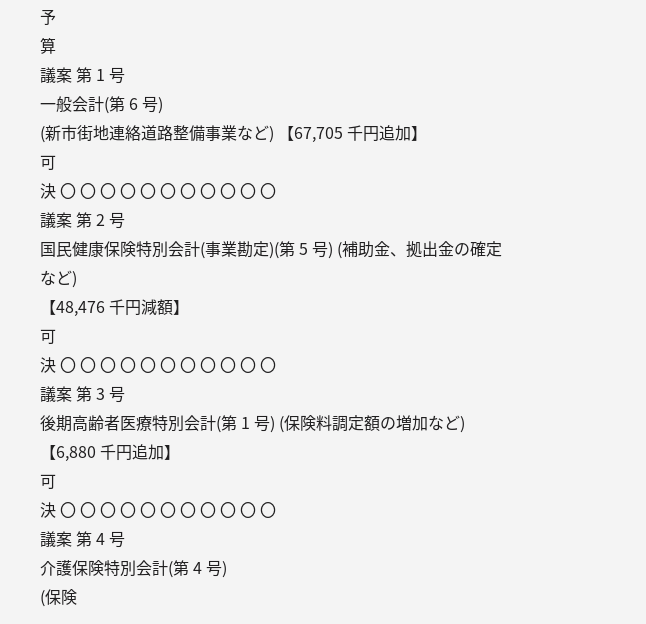予
算
議案 第 1 号
一般会計(第 6 号)
(新市街地連絡道路整備事業など) 【67,705 千円追加】
可
決 〇 〇 〇 〇 〇 〇 〇 〇 〇 〇 〇
議案 第 2 号
国民健康保険特別会計(事業勘定)(第 5 号) (補助金、拠出金の確定など)
【48,476 千円減額】
可
決 〇 〇 〇 〇 〇 〇 〇 〇 〇 〇 〇
議案 第 3 号
後期高齢者医療特別会計(第 1 号) (保険料調定額の増加など) 【6,880 千円追加】
可
決 〇 〇 〇 〇 〇 〇 〇 〇 〇 〇 〇
議案 第 4 号
介護保険特別会計(第 4 号)
(保険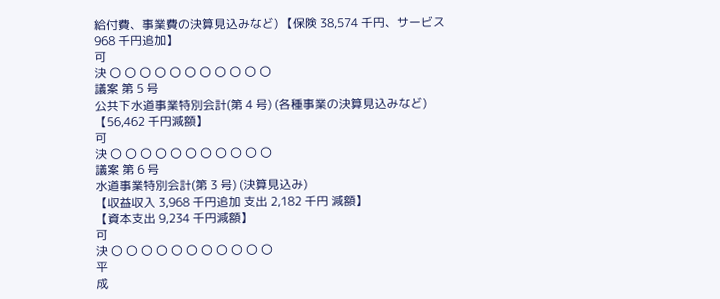給付費、事業費の決算見込みなど) 【保険 38,574 千円、サービス 968 千円追加】
可
決 〇 〇 〇 〇 〇 〇 〇 〇 〇 〇 〇
議案 第 5 号
公共下水道事業特別会計(第 4 号) (各種事業の決算見込みなど) 【56,462 千円減額】
可
決 〇 〇 〇 〇 〇 〇 〇 〇 〇 〇 〇
議案 第 6 号
水道事業特別会計(第 3 号) (決算見込み)
【収益収入 3,968 千円追加 支出 2,182 千円 減額】
【資本支出 9,234 千円減額】
可
決 〇 〇 〇 〇 〇 〇 〇 〇 〇 〇 〇
平
成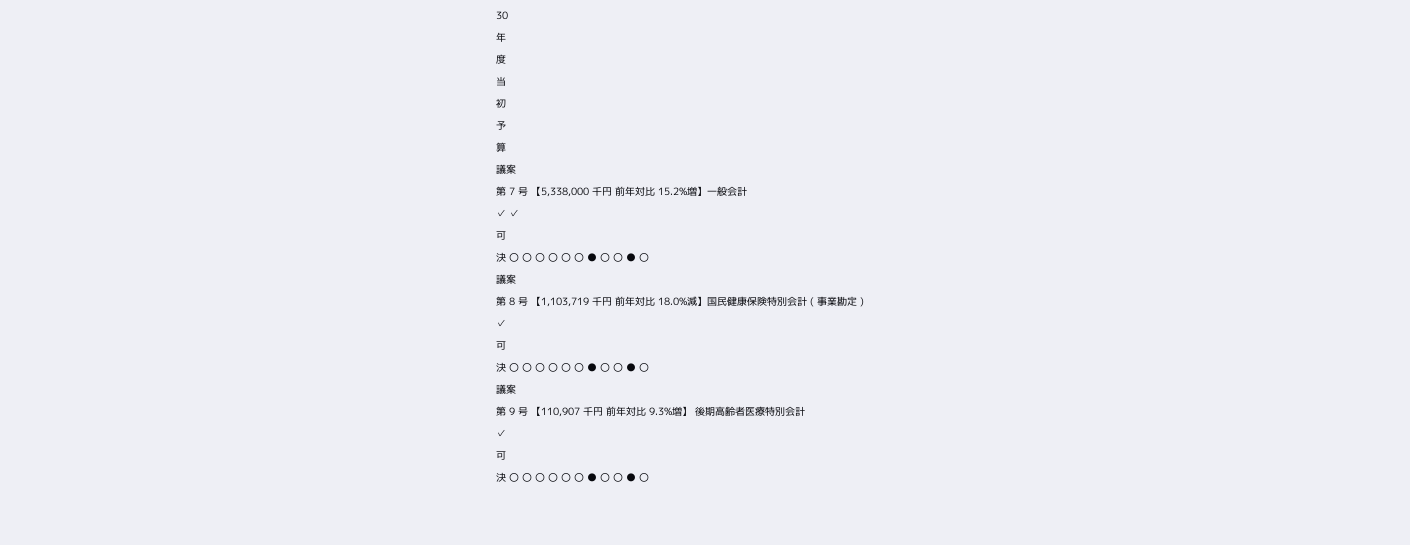30
年
度
当
初
予
算
議案
第 7 号 【5,338,000 千円 前年対比 15.2%増】一般会計
✓ ✓
可
決 〇 〇 〇 〇 〇 〇 ● 〇 〇 ● 〇
議案
第 8 号 【1,103,719 千円 前年対比 18.0%減】国民健康保険特別会計 ( 事業勘定 )
✓
可
決 〇 〇 〇 〇 〇 〇 ● 〇 〇 ● 〇
議案
第 9 号 【110,907 千円 前年対比 9.3%増】 後期高齢者医療特別会計
✓
可
決 〇 〇 〇 〇 〇 〇 ● 〇 〇 ● 〇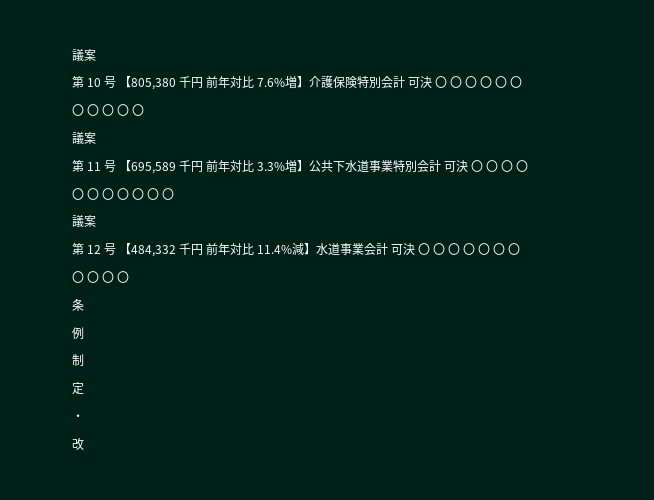議案
第 10 号 【805,380 千円 前年対比 7.6%増】介護保険特別会計 可決 〇 〇 〇 〇 〇 〇 〇 〇 〇 〇 〇
議案
第 11 号 【695,589 千円 前年対比 3.3%増】公共下水道事業特別会計 可決 〇 〇 〇 〇 〇 〇 〇 〇 〇 〇 〇
議案
第 12 号 【484,332 千円 前年対比 11.4%減】水道事業会計 可決 〇 〇 〇 〇 〇 〇 〇 〇 〇 〇 〇
条
例
制
定
・
改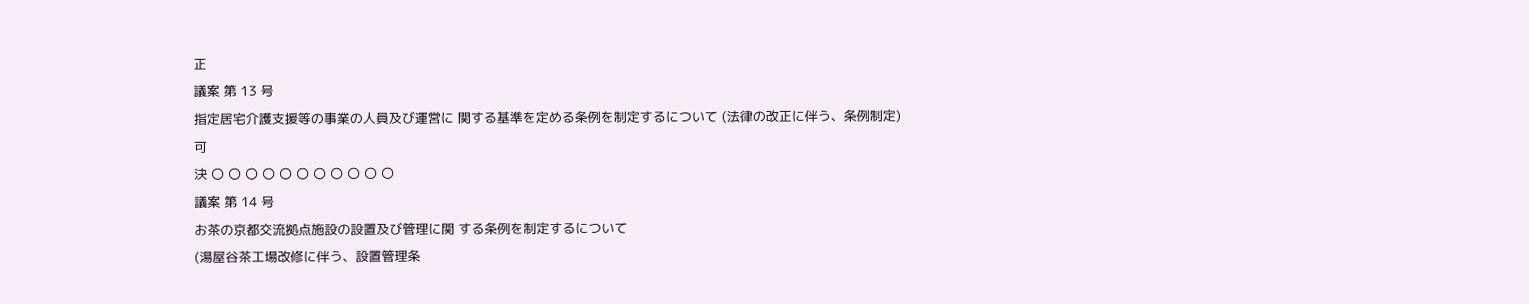正
議案 第 13 号
指定居宅介護支援等の事業の人員及び運営に 関する基準を定める条例を制定するについて (法律の改正に伴う、条例制定)
可
決 〇 〇 〇 〇 〇 〇 〇 〇 〇 〇 〇
議案 第 14 号
お茶の京都交流拠点施設の設置及び管理に関 する条例を制定するについて
(湯屋谷茶工場改修に伴う、設置管理条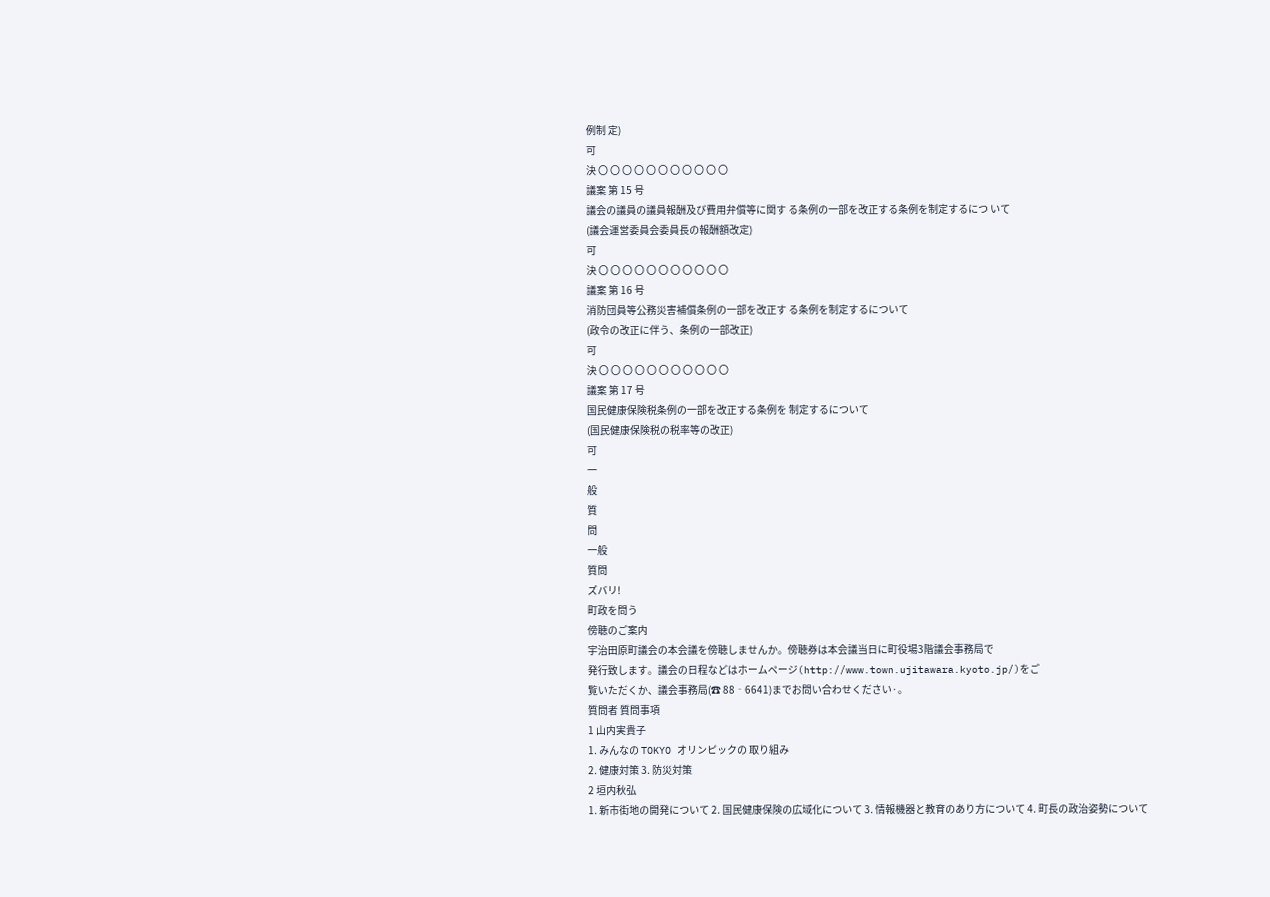例制 定)
可
決 〇 〇 〇 〇 〇 〇 〇 〇 〇 〇 〇
議案 第 15 号
議会の議員の議員報酬及び費用弁償等に関す る条例の一部を改正する条例を制定するにつ いて
(議会運営委員会委員長の報酬額改定)
可
決 〇 〇 〇 〇 〇 〇 〇 〇 〇 〇 〇
議案 第 16 号
消防団員等公務災害補償条例の一部を改正す る条例を制定するについて
(政令の改正に伴う、条例の一部改正)
可
決 〇 〇 〇 〇 〇 〇 〇 〇 〇 〇 〇
議案 第 17 号
国民健康保険税条例の一部を改正する条例を 制定するについて
(国民健康保険税の税率等の改正)
可
一
般
質
問
一般
質問
ズバリ!
町政を問う
傍聴のご案内
宇治田原町議会の本会議を傍聴しませんか。傍聴券は本会議当日に町役場3階議会事務局で
発行致します。議会の日程などはホームページ(http://www.town.ujitawara.kyoto.jp/)をご
覧いただくか、議会事務局(☎ 88‐6641)までお問い合わせください·。
質問者 質問事項
1 山内実貴子
1. みんなの TOKYO オリンピックの 取り組み
2. 健康対策 3. 防災対策
2 垣内秋弘
1. 新市街地の開発について 2. 国民健康保険の広域化について 3. 情報機器と教育のあり方について 4. 町長の政治姿勢について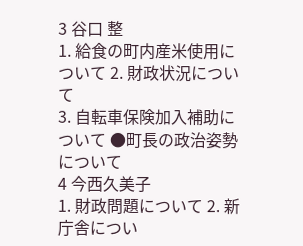3 谷口 整
1. 給食の町内産米使用について 2. 財政状況について
3. 自転車保険加入補助について ●町長の政治姿勢について
4 今西久美子
1. 財政問題について 2. 新庁舎につい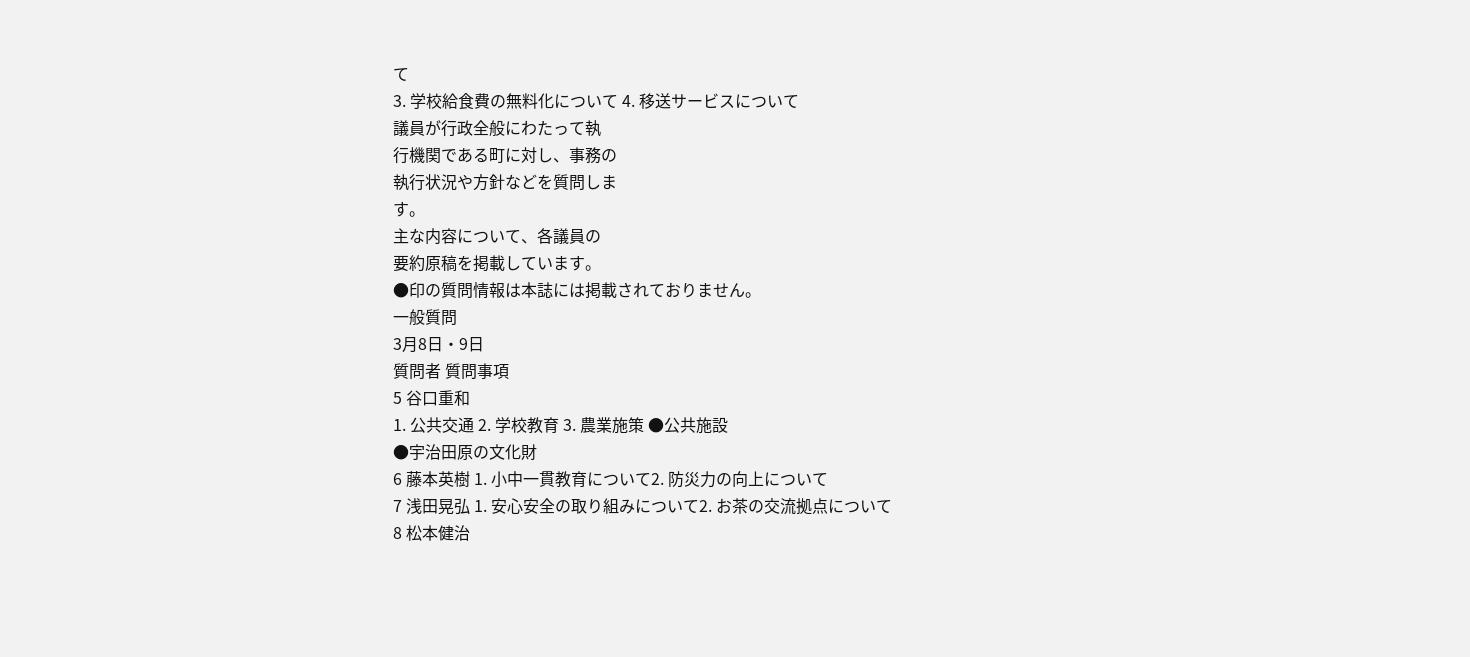て
3. 学校給食費の無料化について 4. 移送サービスについて
議員が行政全般にわたって執
行機関である町に対し、事務の
執行状況や方針などを質問しま
す。
主な内容について、各議員の
要約原稿を掲載しています。
●印の質問情報は本誌には掲載されておりません。
一般質問
3月8日・9日
質問者 質問事項
5 谷口重和
1. 公共交通 2. 学校教育 3. 農業施策 ●公共施設
●宇治田原の文化財
6 藤本英樹 1. 小中一貫教育について2. 防災力の向上について
7 浅田晃弘 1. 安心安全の取り組みについて2. お茶の交流拠点について
8 松本健治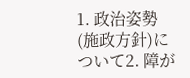1. 政治姿勢(施政方針)について2. 障が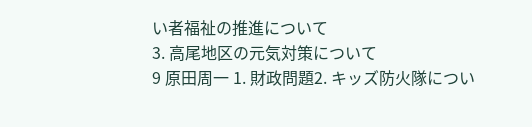い者福祉の推進について
3. 高尾地区の元気対策について
9 原田周一 1. 財政問題2. キッズ防火隊につい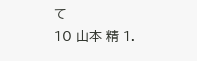て
10 山本 精 1.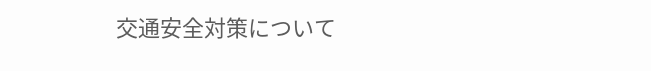交通安全対策について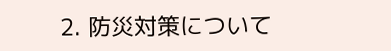2. 防災対策について